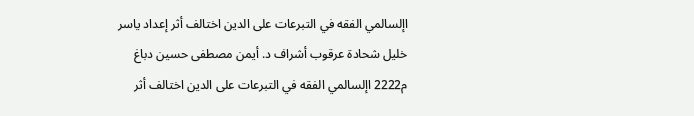اإلسالمي الفقه في التبرعات على الدين اختالف أثر إعداد ياسر خليل شحادة عرقوب أشراف د. أيمن مصطفى حسين دباغ م2222 اإلسالمي الفقه في التبرعات على الدين اختالف أثر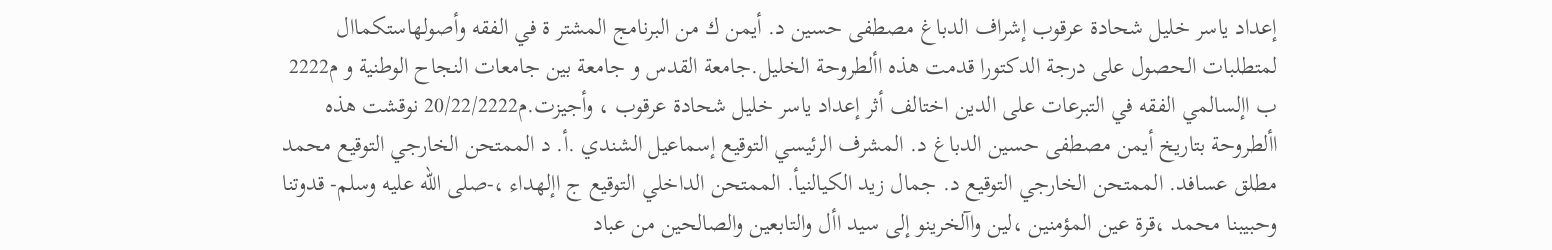إعداد ياسر خليل شحادة عرقوب إشراف الدباغ مصطفى حسين د. أيمن ك من البرنامج المشتر ة في الفقه وأصولهاستكماال لمتطلبات الحصول على درجة الدكتورا قدمت هذه األطروحة الخليل.جامعة القدس و جامعة بين جامعات النجاح الوطنية و م2222 ب اإلسالمي الفقه في التبرعات على الدين اختالف أثر إعداد ياسر خليل شحادة عرقوب ، وأجيزت.م20/22/2222 نوقشت هذه األطروحة بتاريخ أيمن مصطفى حسين الدباغ د. المشرف الرئيسي التوقيع إسماعيل الشندي .أ. د الممتحن الخارجي التوقيع محمد مطلق عسافد. الممتحن الخارجي التوقيع د. جمال زيد الكيالنيأ. الممتحن الداخلي التوقيع ج اإلهداء ،-صلى الله عليه وسلم- قدوتنا وحبيبنا محمد ،قرة عين المؤمنين ،لين واآلخرينو إلى سيد األ والتابعين والصالحين من عباد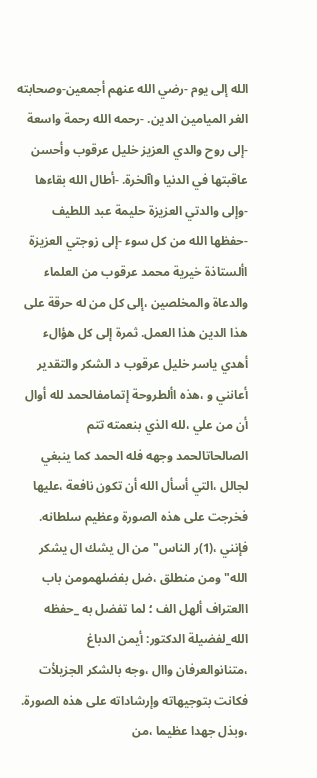الله إلى يوم -رضي الله عنهم أجمعين-وصحابته الغر الميامين الدين. -رحمه الله رحمة واسعة -إلى روح والدي العزيز خليل عرقوب وأحسن عاقبتها في الدنيا واآلخرة. -أطال الله بقاءها -وإلى والدتي العزيزة حليمة عبد اللطيف -حفظها الله من كل سوء -إلى زوجتي العزيزة األستاذة خيرية محمد عرقوب من العلماء والدعاة والمخلصين ،إلى كل من له حرقة على هذا الدين هذا العمل. ثمرة إلى كل هؤالء أهدي ياسر خليل عرقوب د الشكر والتقدير أعانني و ،هذه األطروحة إتمامفالحمد لله أوال أن من علي ،لله الذي بنعمته تتم الصالحاتالحمد وجهه فله الحمد كما ينبغي لجالل ،التي أسأل الله أن تكون نافعة ،عليها فخرجت على هذه الصورة وعظيم سلطانه. فإنني ،(1)ر الناس"من ال يشك ال يشكر الله" ومن منطلق ،ضل بفضلهمومن باب االعتراف ألهل الف ؛ لما تفضل به _حفظه الله_لفضيلة الدكتور: أيمن الدباغ ،متنانوالعرفان واال ،وجه بالشكر الجزيلأت فكانت بتوجيهاته وإرشاداته على هذه الصورة. ،وبذل جهدا عظيما ،من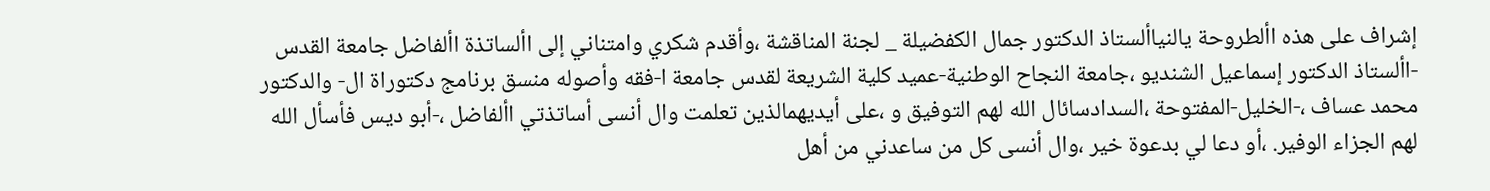إشراف على هذه األطروحة يالنياألستاذ الدكتور جمال الكفضيلة _ لجنة المناقشة ،وأقدم شكري وامتناني إلى األساتذة األفاضل جامعة القدس -األستاذ الدكتور إسماعيل الشنديو ،جامعة النجاح الوطنية-عميد كلية الشريعة لقدس جامعة ا-فقه وأصوله منسق برنامج دكتوراة ال- والدكتور محمد عساف ،-الخليل-المفتوحة ،السدادسائال الله لهم التوفيق و ،على أيديهمالذين تعلمت وال أنسى أساتذتي األفاضل ،-أبو ديس فأسأل الله لهم الجزاء الوفير. ،أو دعا لي بدعوة خير ،وال أنسى كل من ساعدني من أهل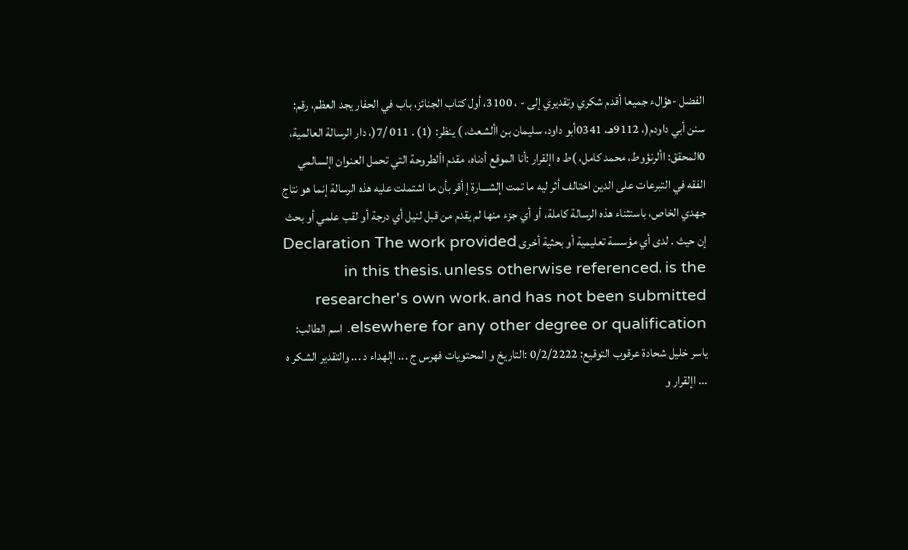الفضل -هؤالء جميعا أقدم شكري وتقديري إلى - ، 3100، أول كتاب الجنائز، باب في الحفار يجد العظم، رقم: سنن أبي داودم(، 9112هـ، 0341أبو داود، سليمان بن األشعث، ) ينظر: (1) . 011 /7(، دار الرسالة العالمية، 0المحقق: األرنؤوط، محمد كامل، )ط ه اإلقرار :أنا الموقع أدناه، مقدم األطروحة التي تحمل العنوان اإلسالمي الفقه في التبرعات على الدين اختالف أثر ليه ما تمت اإلشـــارة إ أقر بأن ما اشتملت عليه هذه الرسالة إنما هو نتاج جهدي الخاص، باستثناء هذه الرسالة كاملة، أو أي جزء منها لم يقدم من قبل لنيل أي درجة أو لقب علمي أو بحث إن حيث . لدى أي مؤسسة تعليمية أو بحثية أخرى Declaration The work provided in this thesis، unless otherwise referenced، is the researcher's own work، and has not been submitted elsewhere for any other degree or qualification. اسم الطالب: ياسر خليل شحادة عرقوب التوقيع: 0/2/2222 :التاريخ و المحتويات فهرس ج ... اإلهداء د ... والتقدير الشكر ه ... اإلقرار و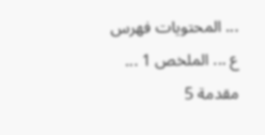... المحتويات فهرس ع ... الملخص 1 ... مقدمة 5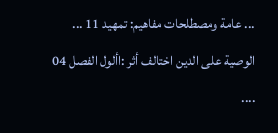... عامة ومصطلحات مفاهيم: تمهيد 11 ... الوصية على الدين اختالف أثر :األول الفصل 04 ....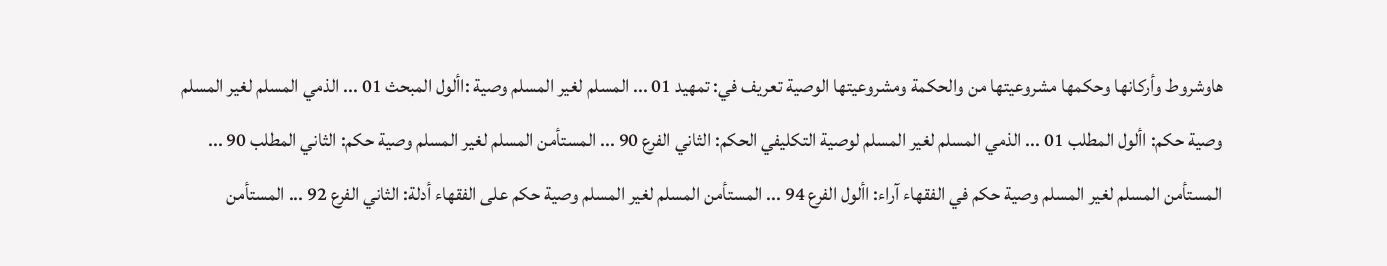هاوشروط وأركانها وحكمها مشروعيتها من والحكمة ومشروعيتها الوصية تعريف في: تمهيد 01 ... المسلم لغير المسلم وصية :األول المبحث 01 ... الذمي المسلم لغير المسلم وصية حكم: األول المطلب 01 ... الذمي المسلم لغير المسلم لوصية التكليفي الحكم: الثاني الفرع 90 ... المستأمن المسلم لغير المسلم وصية حكم: الثاني المطلب 90 ... المستأمن المسلم لغير المسلم وصية حكم في الفقهاء آراء: األول الفرع 94 ... المستأمن المسلم لغير المسلم وصية حكم على الفقهاء أدلة: الثاني الفرع 92 ... المستأمن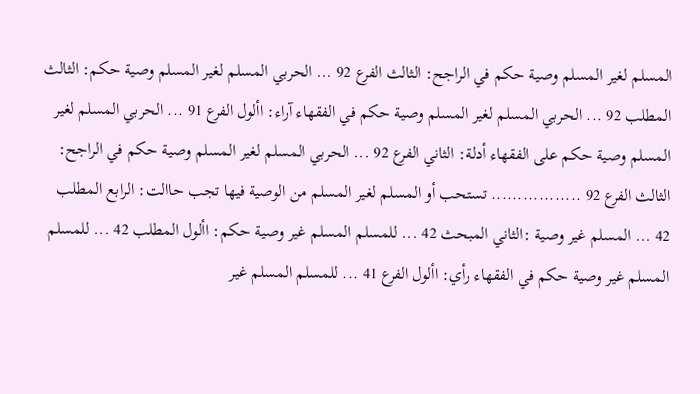المسلم لغير المسلم وصية حكم في الراجح: الثالث الفرع 92 ... الحربي المسلم لغير المسلم وصية حكم: الثالث المطلب 92 ... الحربي المسلم لغير المسلم وصية حكم في الفقهاء آراء: األول الفرع 91 ... الحربي المسلم لغير المسلم وصية حكم على الفقهاء أدلة: الثاني الفرع 92 ... الحربي المسلم لغير المسلم وصية حكم في الراجح: الثالث الفرع 92 ................. تستحب أو المسلم لغير المسلم من الوصية فيها تجب حاالت: الرابع المطلب 42 ... المسلم غير وصية :الثاني المبحث 42 ... للمسلم المسلم غير وصية حكم: األول المطلب 42 ... للمسلم المسلم غير وصية حكم في الفقهاء رأي: األول الفرع 41 ... للمسلم المسلم غير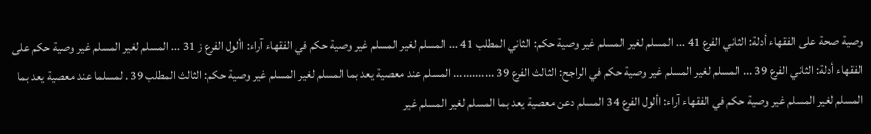وصية صحة على الفقهاء أدلة: الثاني الفرع 41 ... المسلم لغير المسلم غير وصية حكم: الثاني المطلب 41 ... المسلم لغير المسلم غير وصية حكم في الفقهاء آراء: األول الفرع ز 31 ... المسلم لغير المسلم غير وصية حكم على الفقهاء أدلة: الثاني الفرع 39 ... المسلم لغير المسلم غير وصية حكم في الراجح: الثالث الفرع 39 ............. المسلم عند معصية يعد بما المسلم لغير المسلم غير وصية حكم: الثالث المطلب 39 . لمسلما عند معصية يعد بما المسلم لغير المسلم غير وصية حكم في الفقهاء آراء: األول الفرع 34 المسلم دعن معصية يعد بما المسلم لغير المسلم غير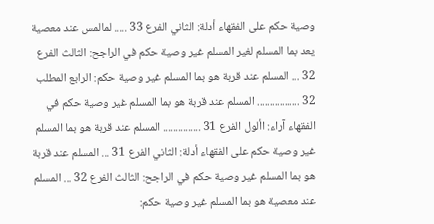وصية حكم على الفقهاء أدلة: الثاني الفرع 33 ..... لمالمس عند معصية يعد بما المسلم لغير المسلم غير وصية حكم في الراجح: الثالث الفرع 32 ... المسلم عند قربة هو بما المسلم غير وصية حكم: الرابع المطلب 32 ................. المسلم عند قربة هو بما المسلم غير وصية حكم في الفقهاء آراء: األول الفرع 31 ............... المسلم عند قربة هو بما المسلم غير وصية حكم على الفقهاء أدلة: الثاني الفرع 31 ... المسلم عند قربة هو بما المسلم غير وصية حكم في الراجح: الثالث الفرع 32 ... المسلم عند معصية هو بما المسلم غير وصية حكم: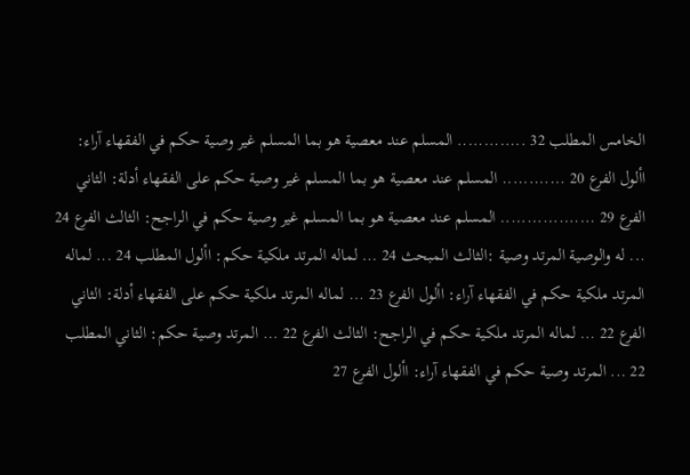الخامس المطلب 32 ............. المسلم عند معصية هو بما المسلم غير وصية حكم في الفقهاء آراء: األول الفرع 20 ............ المسلم عند معصية هو بما المسلم غير وصية حكم على الفقهاء أدلة: الثاني الفرع 29 .................. المسلم عند معصية هو بما المسلم غير وصية حكم في الراجح: الثالث الفرع 24 ... له والوصية المرتد وصية :الثالث المبحث 24 ... لماله المرتد ملكية حكم: األول المطلب 24 ... لماله المرتد ملكية حكم في الفقهاء آراء: األول الفرع 23 ... لماله المرتد ملكية حكم على الفقهاء أدلة: الثاني الفرع 22 ... لماله المرتد ملكية حكم في الراجح: الثالث الفرع 22 ... المرتد وصية حكم: الثاني المطلب 22 ... المرتد وصية حكم في الفقهاء آراء: األول الفرع 27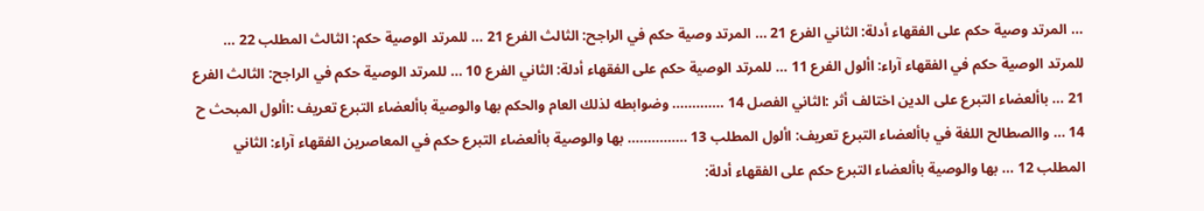... المرتد وصية حكم على الفقهاء أدلة: الثاني الفرع 21 ... المرتد وصية حكم في الراجح: الثالث الفرع 21 ... للمرتد الوصية حكم: الثالث المطلب 22 ... للمرتد الوصية حكم في الفقهاء آراء: األول الفرع 11 ... للمرتد الوصية حكم على الفقهاء أدلة: الثاني الفرع 10 ... للمرتد الوصية حكم في الراجح: الثالث الفرع 21 ... باألعضاء التبرع على الدين اختالف أثر :الثاني الفصل 14 ............. وضوابطه لذلك العام والحكم بها والوصية باألعضاء التبرع تعريف :األول المبحث ح 14 ... واالصطالح اللغة في باألعضاء التبرع تعريف: األول المطلب 13 ............... بها والوصية باألعضاء التبرع حكم في المعاصرين الفقهاء آراء: الثاني المطلب 12 ... بها والوصية باألعضاء التبرع حكم على الفقهاء أدلة: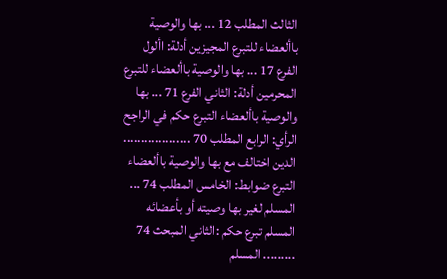الثالث المطلب 12 ... بها والوصية باألعضاء للتبرع المجيزين أدلة: األول الفرع 17 ... بها والوصية باألعضاء للتبرع المحرمين أدلة: الثاني الفرع 71 ... بها والوصية باألعضاء التبرع حكم في الراجح الرأي: الرابع المطلب 70 ................... الدين اختالف مع بها والوصية باألعضاء التبرع ضوابط: الخامس المطلب 74 ... المسلم لغير بها وصيته أو بأعضائه المسلم تبرع حكم :الثاني المبحث 74 ......... المسلم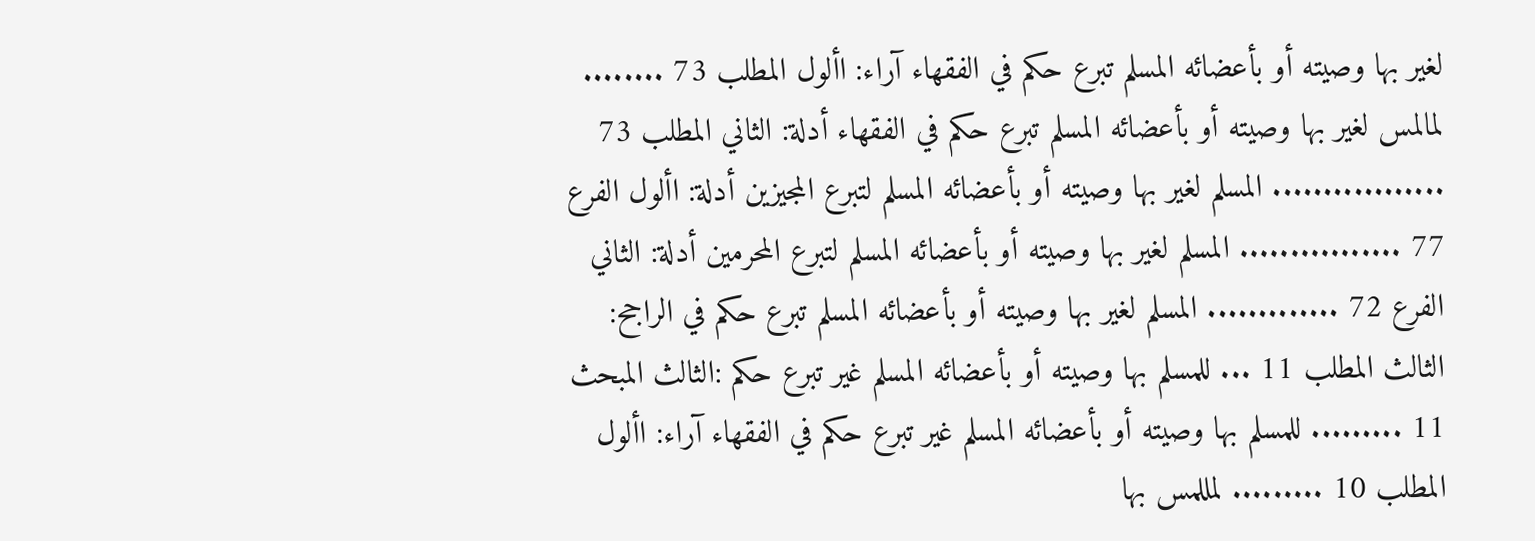لغير بها وصيته أو بأعضائه المسلم تبرع حكم في الفقهاء آراء: األول المطلب 73 ........ لمالمس لغير بها وصيته أو بأعضائه المسلم تبرع حكم في الفقهاء أدلة: الثاني المطلب 73 ................. المسلم لغير بها وصيته أو بأعضائه المسلم لتبرع المجيزين أدلة: األول الفرع 77 ................ المسلم لغير بها وصيته أو بأعضائه المسلم لتبرع المحرمين أدلة: الثاني الفرع 72 ............. المسلم لغير بها وصيته أو بأعضائه المسلم تبرع حكم في الراجح: الثالث المطلب 11 ... للمسلم بها وصيته أو بأعضائه المسلم غير تبرع حكم :الثالث المبحث 11 ......... للمسلم بها وصيته أو بأعضائه المسلم غير تبرع حكم في الفقهاء آراء: األول المطلب 10 ......... لمللمس بها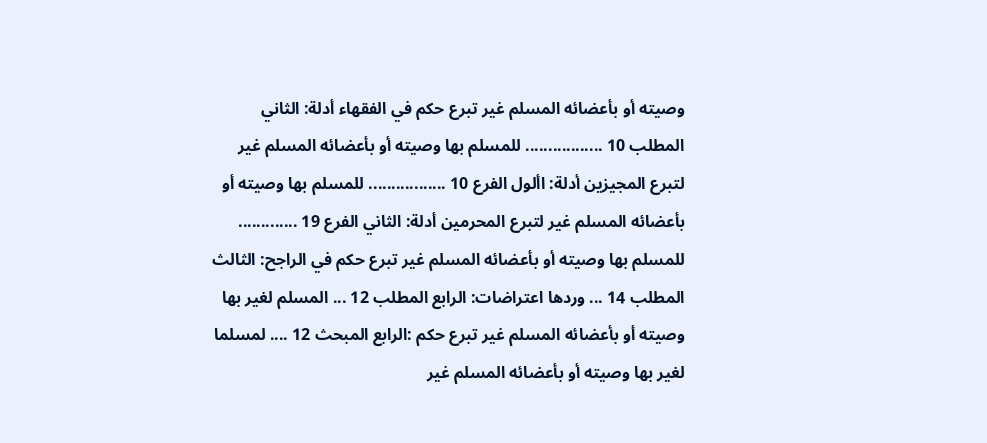وصيته أو بأعضائه المسلم غير تبرع حكم في الفقهاء أدلة: الثاني المطلب 10 ................. للمسلم بها وصيته أو بأعضائه المسلم غير لتبرع المجيزين أدلة: األول الفرع 10 ................. للمسلم بها وصيته أو بأعضائه المسلم غير لتبرع المحرمين أدلة: الثاني الفرع 19 ............. للمسلم بها وصيته أو بأعضائه المسلم غير تبرع حكم في الراجح: الثالث المطلب 14 ... وردها اعتراضات: الرابع المطلب 12 ... المسلم لغير بها وصيته أو بأعضائه المسلم غير تبرع حكم :الرابع المبحث 12 .... لمسلما لغير بها وصيته أو بأعضائه المسلم غير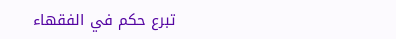تبرع حكم في الفقهاء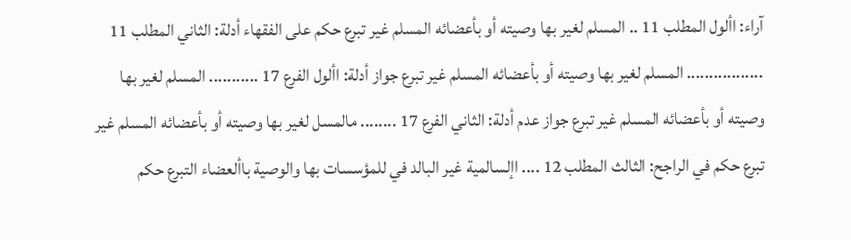آراء: األول المطلب 11 .. المسلم لغير بها وصيته أو بأعضائه المسلم غير تبرع حكم على الفقهاء أدلة: الثاني المطلب 11 ................. المسلم لغير بها وصيته أو بأعضائه المسلم غير تبرع جواز أدلة: األول الفرع 17 ........... المسلم لغير بها وصيته أو بأعضائه المسلم غير تبرع جواز عدم أدلة: الثاني الفرع 17 ........ مالمسل لغير بها وصيته أو بأعضائه المسلم غير تبرع حكم في الراجح: الثالث المطلب 12 .... اإلسالمية غير البالد في للمؤسسات بها والوصية باألعضاء التبرع حكم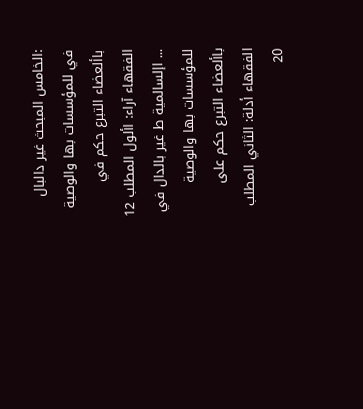:الخامس المبحث غير دالبال في للمؤسسات بها والوصية باألعضاء التبرع حكم في الفقهاء آراء: األول المطلب 12 ... اإلسالمية ط غير بالدال في للمؤسسات بها والوصية باألعضاء التبرع حكم على الفقهاء أدلة: الثاني المطلب 20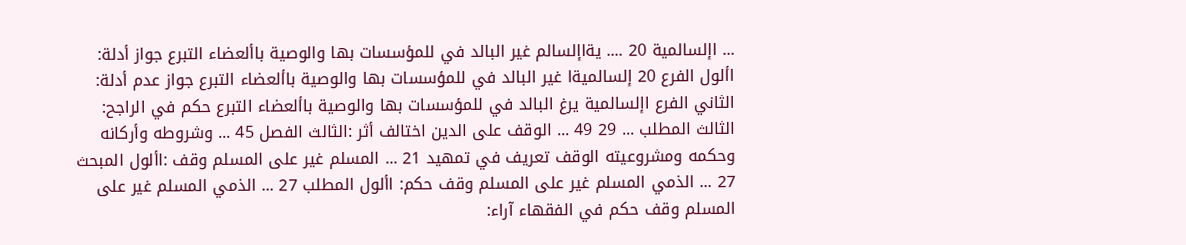... اإلسالمية 20 .... يةاإلسالم غير البالد في للمؤسسات بها والوصية باألعضاء التبرع جواز أدلة: األول الفرع 20 إلسالميةا غير البالد في للمؤسسات بها والوصية باألعضاء التبرع جواز عدم أدلة: الثاني الفرع اإلسالمية يرغ البالد في للمؤسسات بها والوصية باألعضاء التبرع حكم في الراجح: الثالث المطلب ... 29 49 ... الوقف على الدين اختالف أثر :الثالث الفصل 45 ... وشروطه وأركانه وحكمه ومشروعيته الوقف تعريف في تمهيد 21 ... المسلم غير على المسلم وقف :األول المبحث 27 ... الذمي المسلم غير على المسلم وقف حكم: األول المطلب 27 ... الذمي المسلم غير على المسلم وقف حكم في الفقهاء آراء: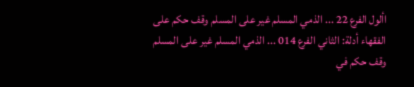األول الفرع 22 ... الذمي المسلم غير على المسلم وقف حكم على الفقهاء أدلة: الثاني الفرع 014 ... الذمي المسلم غير على المسلم وقف حكم في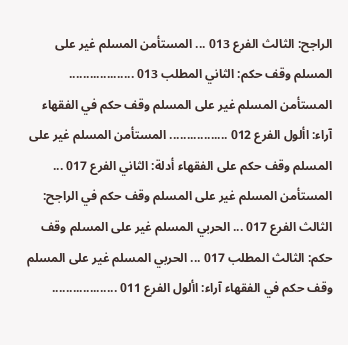الراجح: الثالث الفرع 013 ... المستأمن المسلم غير على المسلم وقف حكم: الثاني المطلب 013 ................... المستأمن المسلم غير على المسلم وقف حكم في الفقهاء آراء: األول الفرع 012 ................. المستأمن المسلم غير على المسلم وقف حكم على الفقهاء أدلة: الثاني الفرع 017 ... المستأمن المسلم غير على المسلم وقف حكم في الراجح: الثالث الفرع 017 ... الحربي المسلم غير على المسلم وقف حكم: الثالث المطلب 017 ... الحربي المسلم غير على المسلم وقف حكم في الفقهاء آراء: األول الفرع 011 ...................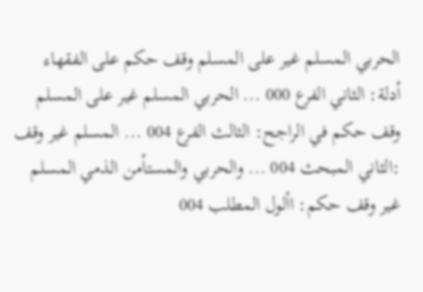الحربي المسلم غير على المسلم وقف حكم على الفقهاء أدلة: الثاني الفرع 000 ... الحربي المسلم غير على المسلم وقف حكم في الراجح: الثالث الفرع 004 ... المسلم غير وقف :الثاني المبحث 004 ... والحربي والمستأمن الذمي المسلم غير وقف حكم: األول المطلب 004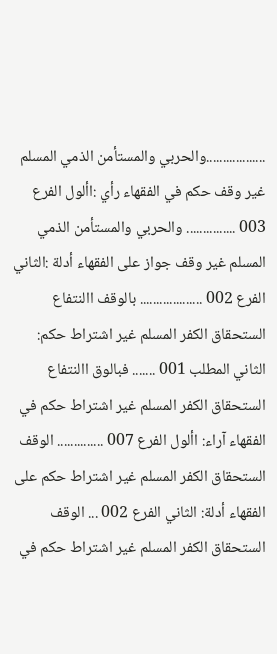..................والحربي والمستأمن الذمي المسلم غير وقف حكم في الفقهاء رأي :األول الفرع 003 ............... والحربي والمستأمن الذمي المسلم غير وقف جواز على الفقهاء أدلة :الثاني الفرع 002 ................... بالوقف االنتفاع الستحقاق الكفر المسلم غير اشتراط حكم: الثاني المطلب 001 ....... فبالوق االنتفاع الستحقاق الكفر المسلم غير اشتراط حكم في الفقهاء آراء: األول الفرع 007 .............. الوقف الستحقاق الكفر المسلم غير اشتراط حكم على الفقهاء أدلة: الثاني الفرع 002 ... الوقف الستحقاق الكفر المسلم غير اشتراط حكم في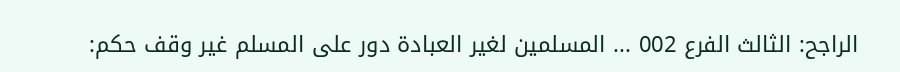الراجح: الثالث الفرع 002 ... المسلمين لغير العبادة دور على المسلم غير وقف حكم: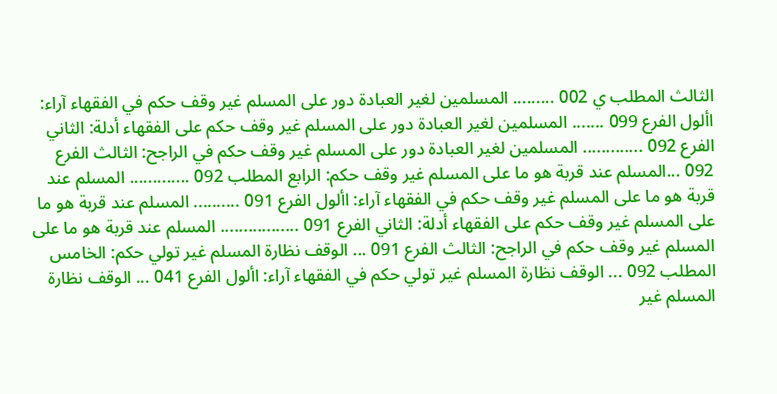الثالث المطلب ي 002 ......... المسلمين لغير العبادة دور على المسلم غير وقف حكم في الفقهاء آراء: األول الفرع 099 ....... المسلمين لغير العبادة دور على المسلم غير وقف حكم على الفقهاء أدلة: الثاني الفرع 092 ............. المسلمين لغير العبادة دور على المسلم غير وقف حكم في الراجح: الثالث الفرع 092 ...المسلم عند قربة هو ما على المسلم غير وقف حكم: الرابع المطلب 092 ............. المسلم عند قربة هو ما على المسلم غير وقف حكم في الفقهاء آراء: األول الفرع 091 .......... المسلم عند قربة هو ما على المسلم غير وقف حكم على الفقهاء أدلة: الثاني الفرع 091 ................. المسلم عند قربة هو ما على المسلم غير وقف حكم في الراجح: الثالث الفرع 091 ... الوقف نظارة المسلم غير تولي حكم: الخامس المطلب 092 ... الوقف نظارة المسلم غير تولي حكم في الفقهاء آراء: األول الفرع 041 ... الوقف نظارة المسلم غير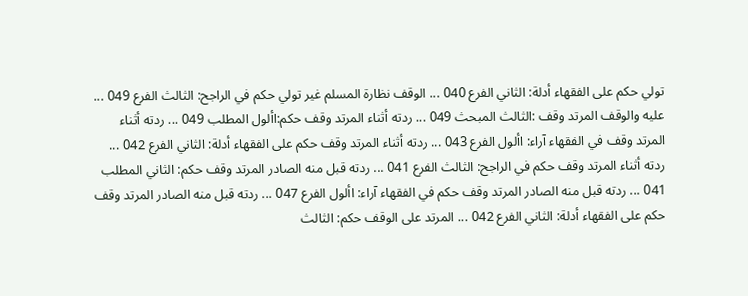تولي حكم على الفقهاء أدلة: الثاني الفرع 040 ... الوقف نظارة المسلم غير تولي حكم في الراجح: الثالث الفرع 049 ... عليه والوقف المرتد وقف :الثالث المبحث 049 ... ردته أثناء المرتد وقف حكم:األول المطلب 049 ... ردته أثناء المرتد وقف في الفقهاء آراء: األول الفرع 043 ... ردته أثناء المرتد وقف حكم على الفقهاء أدلة: الثاني الفرع 042 ... ردته أثناء المرتد وقف حكم في الراجح: الثالث الفرع 041 ... ردته قبل منه الصادر المرتد وقف حكم: الثاني المطلب 041 ... ردته قبل منه الصادر المرتد وقف حكم في الفقهاء آراء: األول الفرع 047 ... ردته قبل منه الصادر المرتد وقف حكم على الفقهاء أدلة: الثاني الفرع 042 ... المرتد على الوقف حكم: الثالث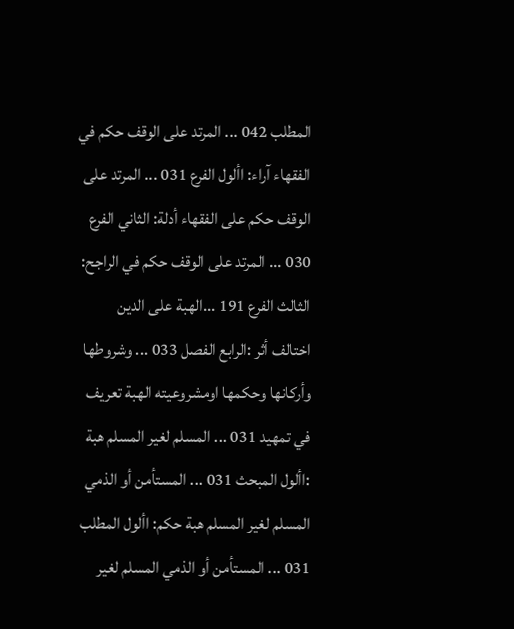المطلب 042 ... المرتد على الوقف حكم في الفقهاء آراء: األول الفرع 031 ... المرتد على الوقف حكم على الفقهاء أدلة: الثاني الفرع 030 ... المرتد على الوقف حكم في الراجح: الثالث الفرع 191 ...الهبة على الدين اختالف أثر :الرابع الفصل 033 ... وشروطها وأركانها وحكمها اومشروعيته الهبة تعريف في تمهيد 031 ... المسلم لغير المسلم هبة :األول المبحث 031 ... المستأمن أو الذمي المسلم لغير المسلم هبة حكم: األول المطلب 031 ... المستأمن أو الذمي المسلم لغير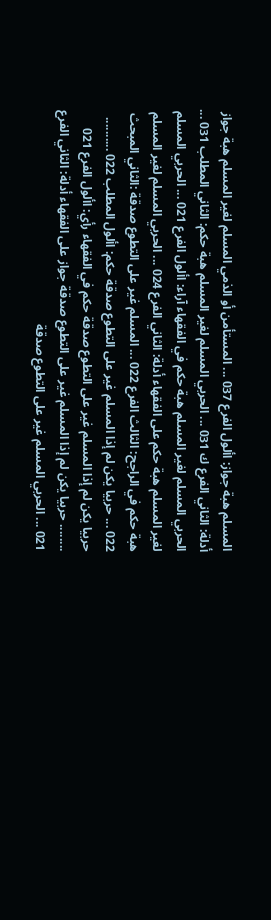المسلم هبة جواز: األول الفرع 037 ... المستأمن أو الذمي المسلم لغير المسلم هبة جواز أدلة: الثاني الفرع ك 031 ... الحربي المسلم لغير المسلم هبة حكم: الثاني المطلب 031 ... الحربي المسلم لغير المسلم هبة حكم في الفقهاء آراء: األول الفرع 021 ... الحربي المسلم لغير المسلم هبة حكم على الفقهاء أدلة: الثاني الفرع 024 ... الحربي المسلم لغير المسلم هبة حكم في الراجح: الثالث الفرع 022 ... المسلم غير على التطوع صدقة :الثاني المبحث 022 ... حربيا يكن لم إذا المسلم غير على التطوع صدقة حكم: األول المطلب 022 .......... حربيا يكن لم إذا المسلم غير على التطوع صدقة حكم في الفقهاء رأي: األول الفرع 021 ........ حربيا يكن لم إذا المسلم غير على التطوع صدقة جواز على الفقهاء أدلة: الثاني الفرع 021 ... الحربي المسلم غير على التطوع صدقة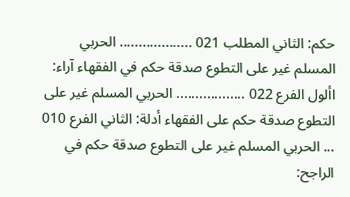حكم: الثاني المطلب 021 ................... الحربي المسلم غير على التطوع صدقة حكم في الفقهاء آراء: األول الفرع 022 .................. الحربي المسلم غير على التطوع صدقة حكم على الفقهاء أدلة: الثاني الفرع 010 ... الحربي المسلم غير على التطوع صدقة حكم في الراجح: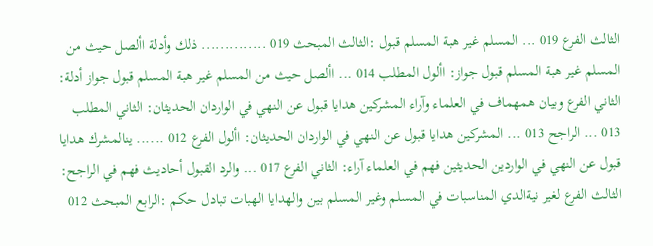الثالث الفرع 019 ... المسلم غير هبة المسلم قبول :الثالث المبحث 019 .............. ذلك وأدلة األصل حيث من المسلم غير هبة المسلم قبول جواز: األول المطلب 014 ... األصل حيث من المسلم غير هبة المسلم قبول جواز أدلة: الثاني الفرع وبيان همهماف في العلماء وآراء المشركين هدايا قبول عن النهي في الواردان الحديثان: الثاني المطلب 013 ... الراجح 013 ... المشركين هدايا قبول عن النهي في الواردان الحديثان: األول الفرع 012 ...... ينالمشرك هدايا قبول عن النهي في الواردين الحديثين فهم في العلماء آراء: الثاني الفرع 017 ... والرد القبول أحاديث فهم في الراجح: الثالث الفرع لغير نيةالدي المناسبات في المسلم وغير المسلم بين والهدايا الهبات تبادل حكم :الرابع المبحث 012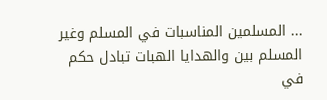... المسلمين المناسبات في المسلم وغير المسلم بين والهدايا الهبات تبادل حكم في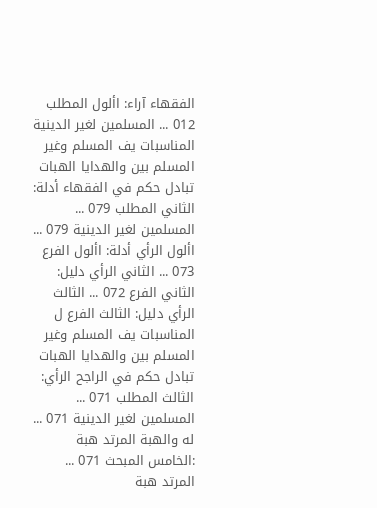الفقهاء آراء: األول المطلب 012 ... المسلمين لغير الدينية المناسبات يف المسلم وغير المسلم بين والهدايا الهبات تبادل حكم في الفقهاء أدلة: الثاني المطلب 079 ... المسلمين لغير الدينية 079 ... األول الرأي أدلة: األول الفرع 073 ... الثاني الرأي دليل: الثاني الفرع 072 ... الثالث الرأي دليل: الثالث الفرع ل المناسبات يف المسلم وغير المسلم بين والهدايا الهبات تبادل حكم في الراجح الرأي: الثالث المطلب 071 ... المسلمين لغير الدينية 071 ... له والهبة المرتد هبة :الخامس المبحث 071 ... المرتد هبة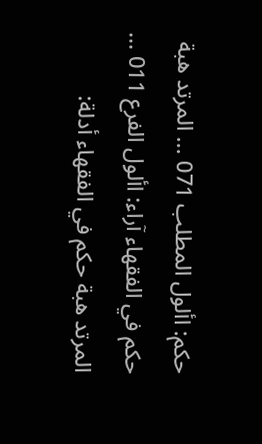حكم: األول المطلب 071 ... المرتد هبة حكم في الفقهاء آراء: األول الفرع 011 ... المرتد هبة حكم في الفقهاء أدلة: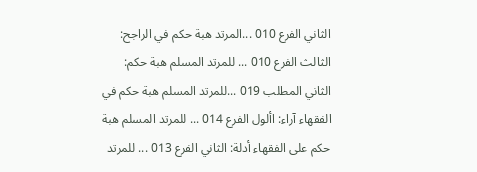الثاني الفرع 010 ...المرتد هبة حكم في الراجح: الثالث الفرع 010 ... للمرتد المسلم هبة حكم: الثاني المطلب 019 ...للمرتد المسلم هبة حكم في الفقهاء آراء: األول الفرع 014 ... للمرتد المسلم هبة حكم على الفقهاء أدلة: الثاني الفرع 013 ... للمرتد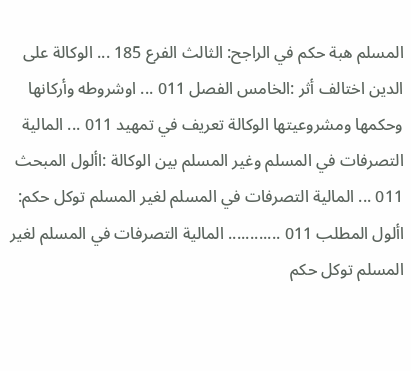المسلم هبة حكم في الراجح: الثالث الفرع 185 ... الوكالة على الدين اختالف أثر :الخامس الفصل 011 ... اوشروطه وأركانها وحكمها ومشروعيتها الوكالة تعريف في تمهيد 011 ... المالية التصرفات في المسلم وغير المسلم بين الوكالة :األول المبحث 011 ... المالية التصرفات في المسلم لغير المسلم توكل حكم: األول المطلب 011 ............ المالية التصرفات في المسلم لغير المسلم توكل حكم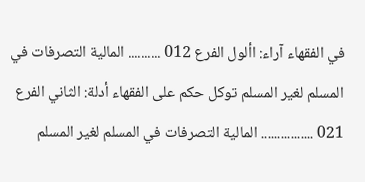في الفقهاء آراء: األول الفرع 012 .......... المالية التصرفات في المسلم لغير المسلم توكل حكم على الفقهاء أدلة: الثاني الفرع 021 ................ المالية التصرفات في المسلم لغير المسلم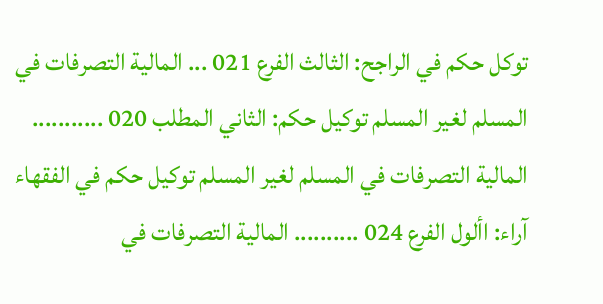توكل حكم في الراجح: الثالث الفرع 021 ... المالية التصرفات في المسلم لغير المسلم توكيل حكم: الثاني المطلب 020 ........... المالية التصرفات في المسلم لغير المسلم توكيل حكم في الفقهاء آراء: األول الفرع 024 .......... المالية التصرفات في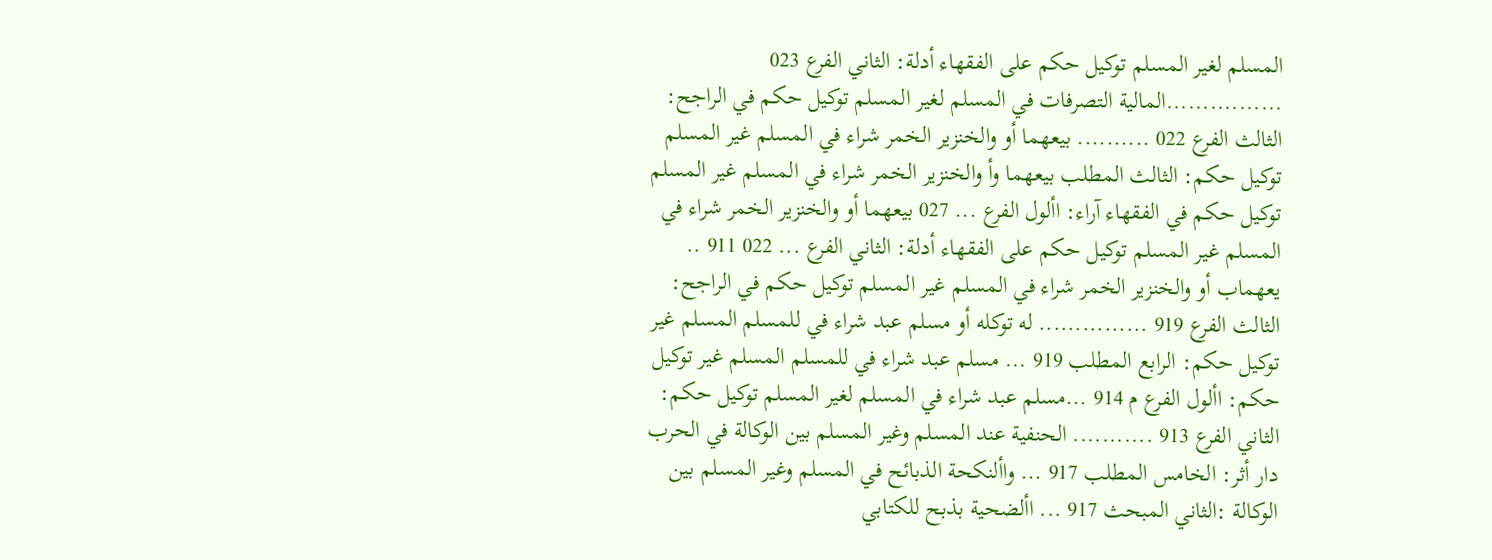المسلم لغير المسلم توكيل حكم على الفقهاء أدلة: الثاني الفرع 023 ................المالية التصرفات في المسلم لغير المسلم توكيل حكم في الراجح: الثالث الفرع 022 .......... بيعهما أو والخنزير الخمر شراء في المسلم غير المسلم توكيل حكم: الثالث المطلب بيعهما وأ والخنزير الخمر شراء في المسلم غير المسلم توكيل حكم في الفقهاء آراء: األول الفرع ... 027 بيعهما أو والخنزير الخمر شراء في المسلم غير المسلم توكيل حكم على الفقهاء أدلة: الثاني الفرع ... 022 911 .. يعهماب أو والخنزير الخمر شراء في المسلم غير المسلم توكيل حكم في الراجح: الثالث الفرع 919 ............... له توكله أو مسلم عبد شراء في للمسلم المسلم غير توكيل حكم: الرابع المطلب 919 ... مسلم عبد شراء في للمسلم المسلم غير توكيل حكم: األول الفرع م 914 ...مسلم عبد شراء في المسلم لغير المسلم توكيل حكم: الثاني الفرع 913 ........... الحنفية عند المسلم وغير المسلم بين الوكالة في الحرب دار أثر: الخامس المطلب 917 ... واألنكحة الذبائح في المسلم وغير المسلم بين الوكالة :الثاني المبحث 917 ... األضحية بذبح للكتابي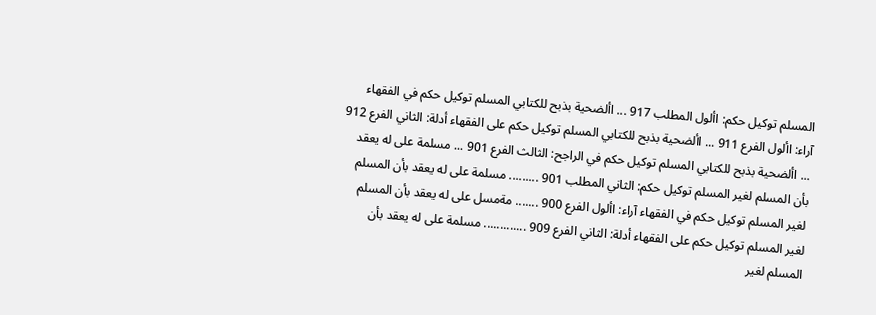المسلم توكيل حكم: األول المطلب 917 ... األضحية بذبح للكتابي المسلم توكيل حكم في الفقهاء آراء: األول الفرع 911 ... األضحية بذبح للكتابي المسلم توكيل حكم على الفقهاء أدلة: الثاني الفرع 912 ... األضحية بذبح للكتابي المسلم توكيل حكم في الراجح: الثالث الفرع 901 ... مسلمة على له يعقد بأن المسلم لغير المسلم توكيل حكم: الثاني المطلب 901 ......... مسلمة على له يعقد بأن المسلم لغير المسلم توكيل حكم في الفقهاء آراء: األول الفرع 900 ....... مةمسل على له يعقد بأن المسلم لغير المسلم توكيل حكم على الفقهاء أدلة: الثاني الفرع 909 ............. مسلمة على له يعقد بأن المسلم لغير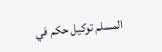المسلم توكيل حكم في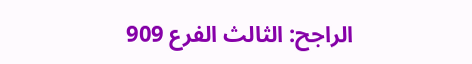الراجح: الثالث الفرع 909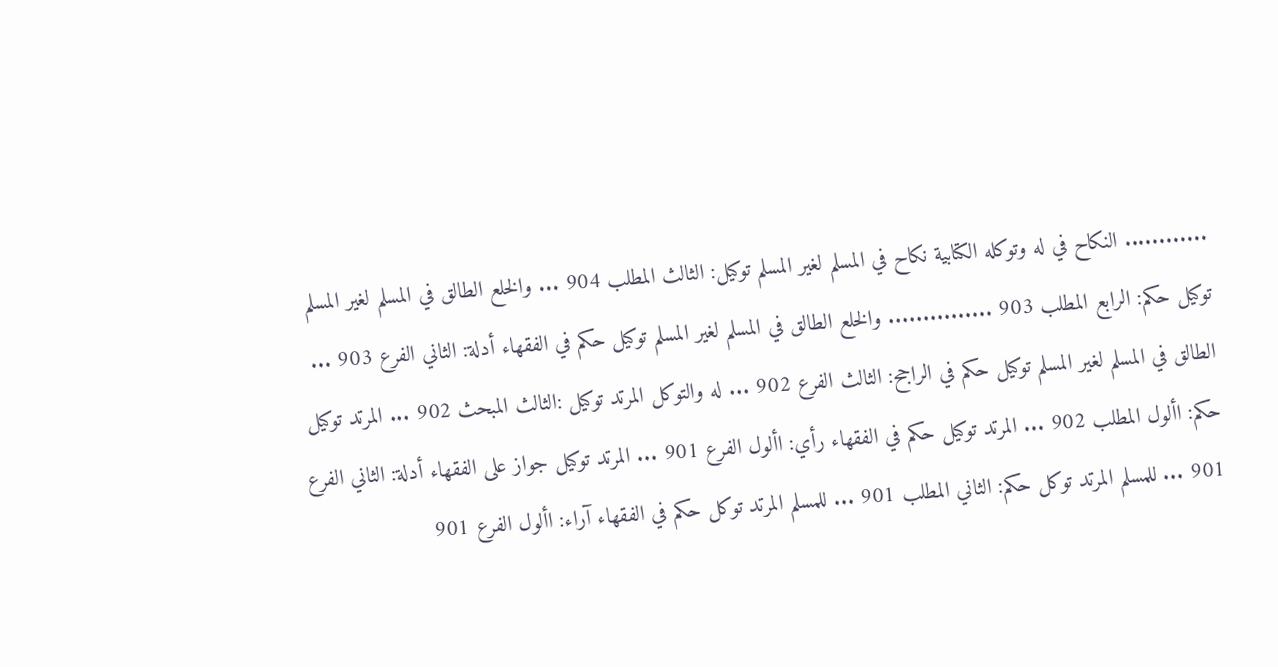............ النكاح في له وتوكله الكتابية نكاح في المسلم لغير المسلم توكيل: الثالث المطلب 904 ... والخلع الطالق في المسلم لغير المسلم توكيل حكم: الرابع المطلب 903 ............... والخلع الطالق في المسلم لغير المسلم توكيل حكم في الفقهاء أدلة: الثاني الفرع 903 ... الطالق في المسلم لغير المسلم توكيل حكم في الراجح: الثالث الفرع 902 ... له والتوكل المرتد توكيل :الثالث المبحث 902 ... المرتد توكيل حكم: األول المطلب 902 ... المرتد توكيل حكم في الفقهاء رأي: األول الفرع 901 ... المرتد توكيل جواز على الفقهاء أدلة: الثاني الفرع 901 ... للمسلم المرتد توكل حكم: الثاني المطلب 901 ... للمسلم المرتد توكل حكم في الفقهاء آراء: األول الفرع 901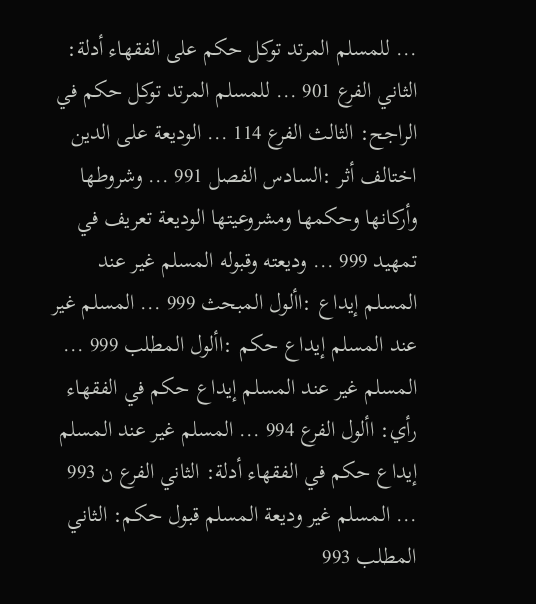... للمسلم المرتد توكل حكم على الفقهاء أدلة: الثاني الفرع 901 ... للمسلم المرتد توكل حكم في الراجح: الثالث الفرع 114 ... الوديعة على الدين اختالف أثر :السادس الفصل 991 ... وشروطها وأركانها وحكمها ومشروعيتها الوديعة تعريف في تمهيد 999 ... وديعته وقبوله المسلم غير عند المسلم إيداع :األول المبحث 999 ... المسلم غير عند المسلم إيداع حكم :األول المطلب 999 ... المسلم غير عند المسلم إيداع حكم في الفقهاء رأي: األول الفرع 994 ... المسلم غير عند المسلم إيداع حكم في الفقهاء أدلة: الثاني الفرع ن 993 ... المسلم غير وديعة المسلم قبول حكم: الثاني المطلب 993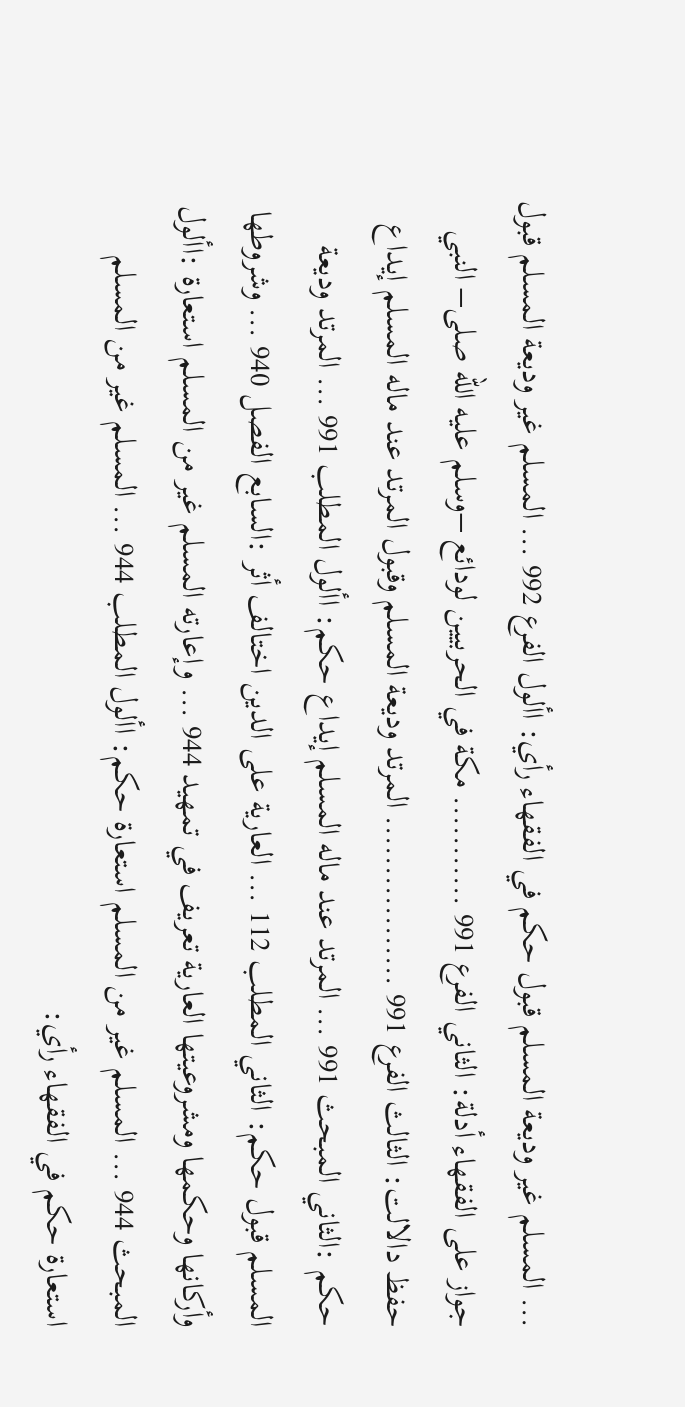... المسلم غير وديعة المسلم قبول حكم في الفقهاء رأي: األول الفرع 992 ... المسلم غير وديعة المسلم قبول جواز على الفقهاء أدلة: الثاني الفرع 991 ........... مكة في الحربيين لودائع –وسلم عليه الله صلى– النبي حفظ دالالت: الثالث الفرع 991 ................. المرتد وديعة المسلم وقبول المرتد عند ماله المسلم إيداع حكم :الثاني المبحث 991 ... المرتد عند ماله المسلم إيداع حكم: األول المطلب 991 ... المرتد وديعة المسلم قبول حكم: الثاني المطلب 112 ... العارية على الدين اختالف أثر :السابع الفصل 940 ... وشروطها وأركانها وحكمها ومشروعيتها العارية تعريف في تمهيد 944 ... وإعارته المسلم غير من المسلم استعارة :األول المبحث 944 ... المسلم غير من المسلم استعارة حكم: األول المطلب 944 ... المسلم غير من المسلم استعارة حكم في الفقهاء رأي: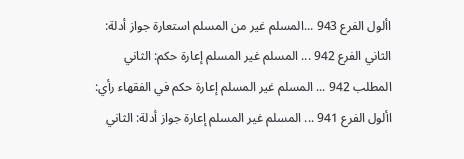األول الفرع 943 ...المسلم غير من المسلم استعارة جواز أدلة: الثاني الفرع 942 ... المسلم غير المسلم إعارة حكم: الثاني المطلب 942 ... المسلم غير المسلم إعارة حكم في الفقهاء رأي: األول الفرع 941 ... المسلم غير المسلم إعارة جواز أدلة: الثاني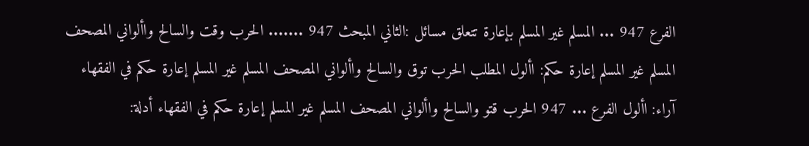الفرع 947 ... المسلم غير المسلم بإعارة تتعلق مسائل :الثاني المبحث 947 ....... الحرب وقت والسالح واألواني المصحف المسلم غير المسلم إعارة حكم: األول المطلب الحرب توق والسالح واألواني المصحف المسلم غير المسلم إعارة حكم في الفقهاء آراء: األول الفرع ... 947 الحرب قتو والسالح واألواني المصحف المسلم غير المسلم إعارة حكم في الفقهاء أدلة: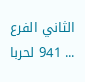الثاني الفرع ... 941 لحربا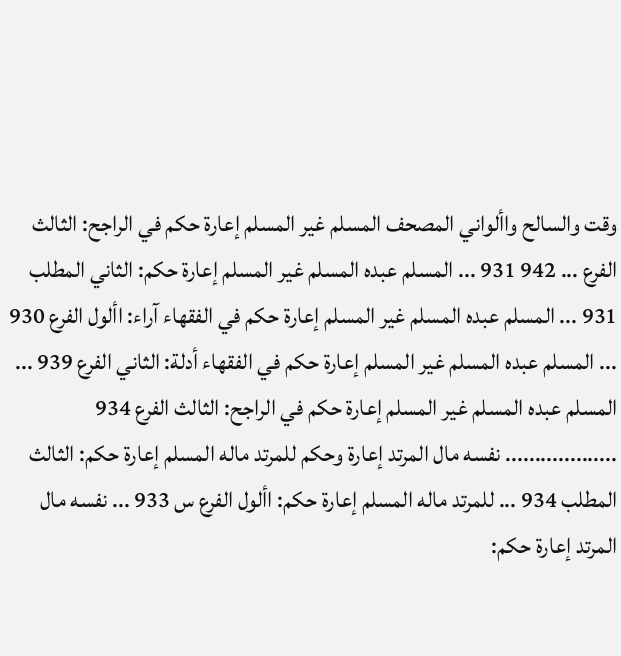وقت والسالح واألواني المصحف المسلم غير المسلم إعارة حكم في الراجح: الثالث الفرع ... 942 931 ... المسلم عبده المسلم غير المسلم إعارة حكم: الثاني المطلب 931 ... المسلم عبده المسلم غير المسلم إعارة حكم في الفقهاء آراء: األول الفرع 930 ... المسلم عبده المسلم غير المسلم إعارة حكم في الفقهاء أدلة: الثاني الفرع 939 ... المسلم عبده المسلم غير المسلم إعارة حكم في الراجح: الثالث الفرع 934 ................... نفسه مال المرتد إعارة وحكم للمرتد ماله المسلم إعارة حكم: الثالث المطلب 934 ... للمرتد ماله المسلم إعارة حكم: األول الفرع س 933 ... نفسه مال المرتد إعارة حكم: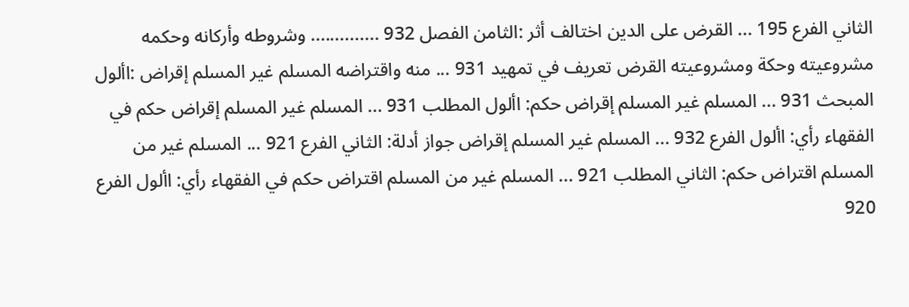الثاني الفرع 195 ... القرض على الدين اختالف أثر :الثامن الفصل 932 .............. وشروطه وأركانه وحكمه مشروعيته وحكة ومشروعيته القرض تعريف في تمهيد 931 ... منه واقتراضه المسلم غير المسلم إقراض :األول المبحث 931 ... المسلم غير المسلم إقراض حكم: األول المطلب 931 ... المسلم غير المسلم إقراض حكم في الفقهاء رأي: األول الفرع 932 ... المسلم غير المسلم إقراض جواز أدلة: الثاني الفرع 921 ... المسلم غير من المسلم اقتراض حكم: الثاني المطلب 921 ... المسلم غير من المسلم اقتراض حكم في الفقهاء رأي: األول الفرع 920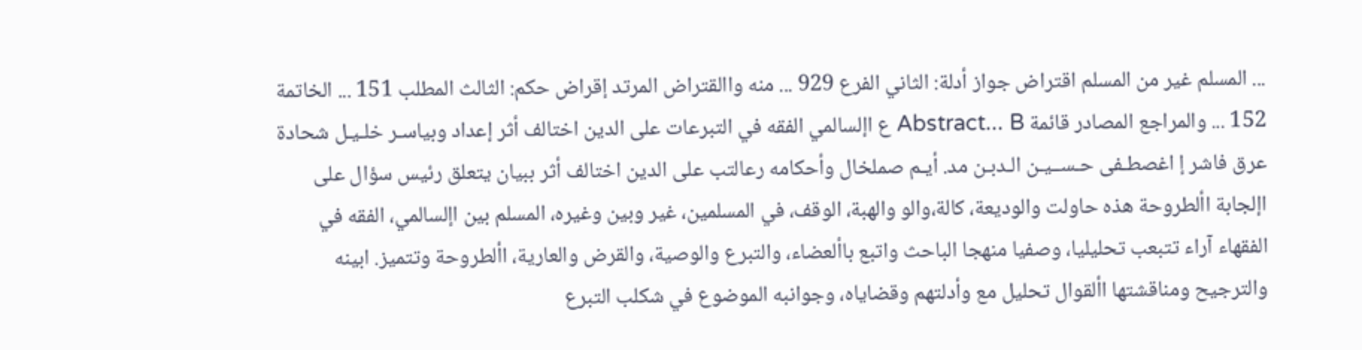... المسلم غير من المسلم اقتراض جواز أدلة: الثاني الفرع 929 ... منه واالقتراض المرتد إقراض حكم: الثالث المطلب 151 ... الخاتمة 152 ... والمراجع المصادر قائمة Abstract... B ع اإلسالمي الفقه في التبرعات على الدين اختالف أثر إعداد وبياسـر خلـيـل شحادة عرق فاشر إ اغصطـفى حـســيـن الـدبـن مد. أيـم صملخال وأحكامه رعالتب على الدين اختالف أثر ببيان يتعلق رئيس سؤال على اإلجابة األطروحة هذه حاولت والوديعة، كالة،والو والهبة، الوقف، في المسلمين، غير وبين وغيره، المسلم بين اإلسالمي، الفقه في الفقهاء آراء تتبعب تحليليا، وصفيا منهجا الباحث واتبع باألعضاء، والتبرع والوصية، والقرض والعارية، األطروحة وتتميز. ابينه والترجيح ومناقشتها األقوال تحليل مع وأدلتهم وقضاياه، وجوانبه الموضوع في شكلب التبرع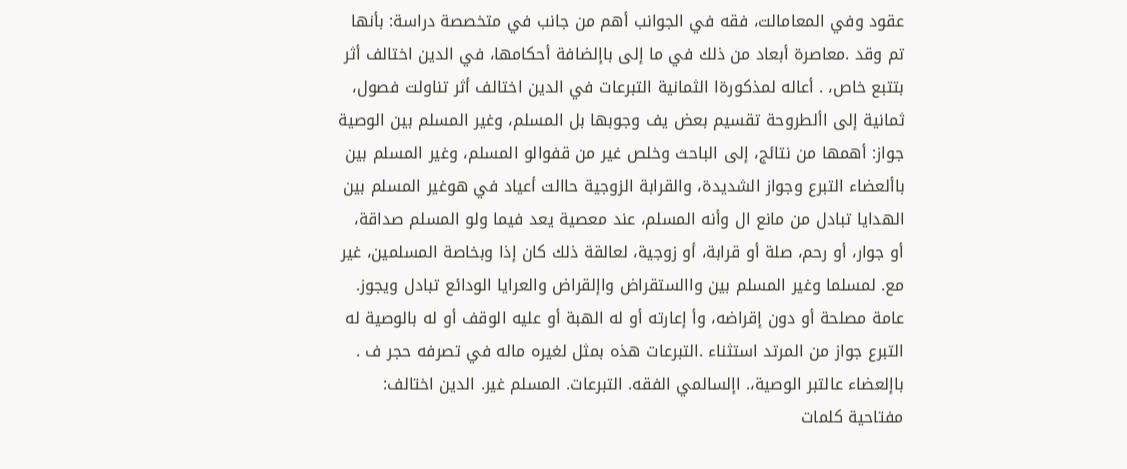عقود وفي المعامالت، فقه في الجوانب أهم من جانب في متخصصة دراسة: بأنها تم وقد .معاصرة أبعاد من ذلك في ما إلى باإلضافة أحكامها، في الدين اختالف أثر بتتبع خاص، . أعاله لمذكورةا الثمانية التبرعات في الدين اختالف أثر تناولت فصول، ثمانية إلى األطروحة تقسيم بعض يف وجوبها بل المسلم، وغير المسلم بين الوصية جواز: أهمها من نتائج، إلى الباحث وخلص غير من قفوالو المسلم، وغير المسلم بين باألعضاء التبرع وجواز الشديدة، والقرابة الزوجية حاالت أعياد في هوغير المسلم بين الهدايا تبادل من مانع ال وأنه المسلم، عند معصية يعد فيما ولو المسلم صداقة، أو جوار، أو رحم، صلة أو قرابة، أو زوجية، لعالقة ذلك كان إذا وبخاصة المسلمين، غير مع. لمسلما وغير المسلم بين واالستقراض واإلقراض والعرايا الودائع تبادل ويجوز. عامة مصلحة أو دون إقراضه، وأ إعارته أو له الهبة أو عليه الوقف أو له بالوصية له التبرع جواز من المرتد استثناء .التبرعات هذه بمثل لغيره ماله في تصرفه حجر ف . باإلعضاء عالتبر الوصية،. اإلسالمي الفقه. التبرعات. المسلم غير. الدين اختالف: مفتاحية كلمات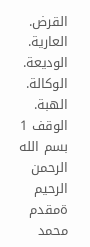القرض. العارية. الوديعة. الوكالة. الهبة. الوقف 1 بسم الله الرحمن الرحيم ةمقدم محمد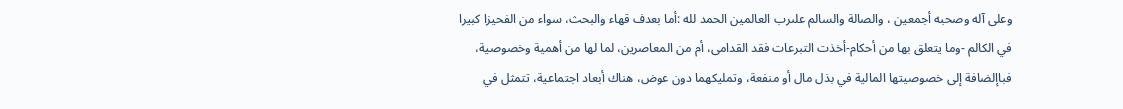وعلى آله وصحبه أجمعين ، والصالة والسالم علىرب العالمين الحمد لله :أما بعدف قهاء والبحث، سواء من الفحيزا كبيرا في الكالم -وما يتعلق بها من أحكام-أخذت التبرعات فقد القدامى، أم من المعاصرين، لما لها من أهمية وخصوصية، فباإلضافة إلى خصوصيتها المالية في بذل مال أو منفعة، وتمليكهما دون عوض، هناك أبعاد اجتماعية، تتمثل في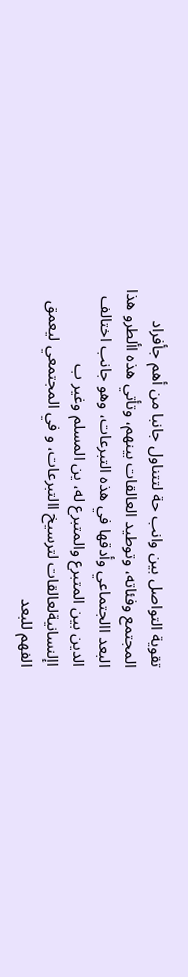تقوية التواصل بين وانب حة لتتناول جانبا من أهم جأفراد المجتمع وفئاته، وتوطيد العالقات بينهم، وتأتي هذه األطرو هذا البعد االجتماعي وأدقها في هذه التبرعات، وهو جانب اختالف الدين بين المتبرع والمتبرع له، ين المسلم وغير ب اإلنسانيةلعالقات لترسيخ االتبرعات، و في المجتمعي ليعمق الفهم للبعد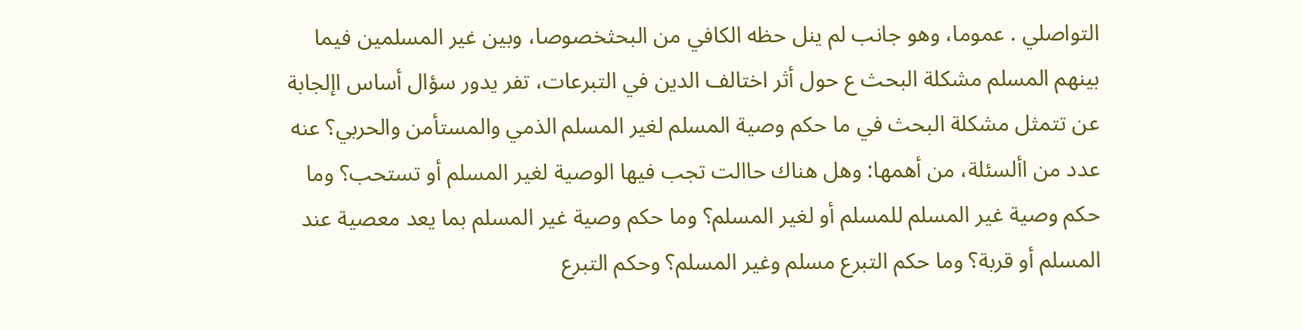التواصلي . عموما، وهو جانب لم ينل حظه الكافي من البحثخصوصا، وبين غير المسلمين فيما بينهم المسلم مشكلة البحث ع حول أثر اختالف الدين في التبرعات، تفر يدور سؤال أساس اإلجابة عن تتمثل مشكلة البحث في ما حكم وصية المسلم لغير المسلم الذمي والمستأمن والحربي؟ عنه عدد من األسئلة، من أهمها: وهل هناك حاالت تجب فيها الوصية لغير المسلم أو تستحب؟ وما حكم وصية غير المسلم للمسلم أو لغير المسلم؟ وما حكم وصية غير المسلم بما يعد معصية عند المسلم أو قربة؟ وما حكم التبرع مسلم وغير المسلم؟ وحكم التبرع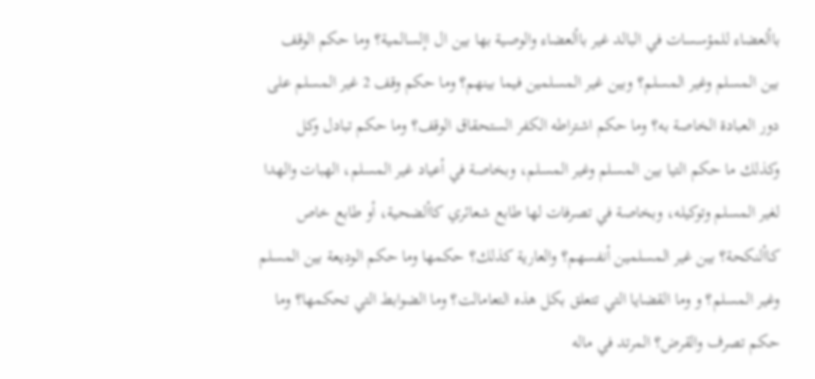باألعضاء للمؤسسات في البالد غير باألعضاء والوصية بها بين ال اإلسالمية؟ وما حكم الوقف بين المسلم وغير المسلم؟ وبين غير المسلمين فيما بينهم؟ وما حكم وقف 2 غير المسلم على دور العبادة الخاصة به؟ وما حكم اشتراطه الكفر الستحقاق الوقف؟ وما حكم تبادل وكل وكذلك ما حكم التيا بين المسلم وغير المسلم، وبخاصة في أعياد غير المسلم، الهبات والهدا لغير المسلم وتوكيله، وبخاصة في تصرفات لها طابع شعائري كاألضحية، أو طابع خاص كاألنكحة؟ بين غير المسلمين أنفسهم؟ والعارية كذلك؟ حكمها وما حكم الوديعة بين المسلم وغير المسلم؟ و وما القضايا التي تتعلق بكل هذه التعامالت؟ وما الضوابط التي تحكمها؟ وما حكم تصرف والقرض؟ المرتد في ماله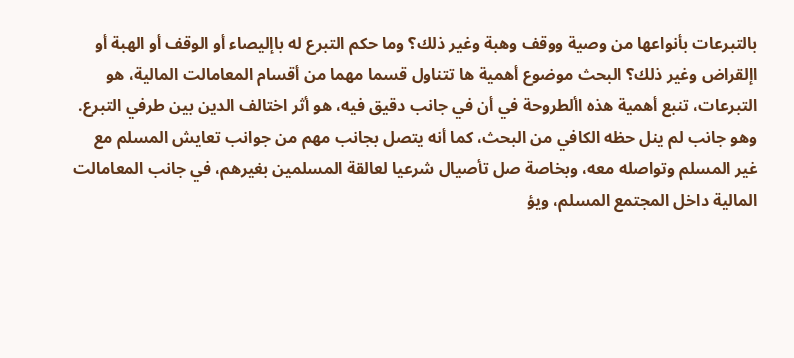بالتبرعات بأنواعها من وصية ووقف وهبة وغير ذلك؟ وما حكم التبرع له باإليصاء أو الوقف أو الهبة أو اإلقراض وغير ذلك؟ البحث موضوع أهمية ها تتناول قسما مهما من أقسام المعامالت المالية، هو التبرعات، تنبع أهمية هذه األطروحة في أن في جانب دقيق فيه، هو أثر اختالف الدين بين طرفي التبرع. وهو جانب لم ينل حظه الكافي من البحث، كما أنه يتصل بجانب مهم من جوانب تعايش المسلم مع غير المسلم وتواصله معه، وبخاصة صل تأصيال شرعيا لعالقة المسلمين بغيرهم، في جانب المعامالت المالية داخل المجتمع المسلم، ويؤ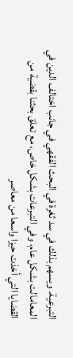التبرعية. ويسهم بذلك في سد ثغرة في البحث الفقهي في جانب اختالف الدين في المعامالت بشكل عام، وفي التبرعات بشكل خاص، مع تعلق بحثنا بقضية من القضايا التي أخذت حيزا واسعا من معاصر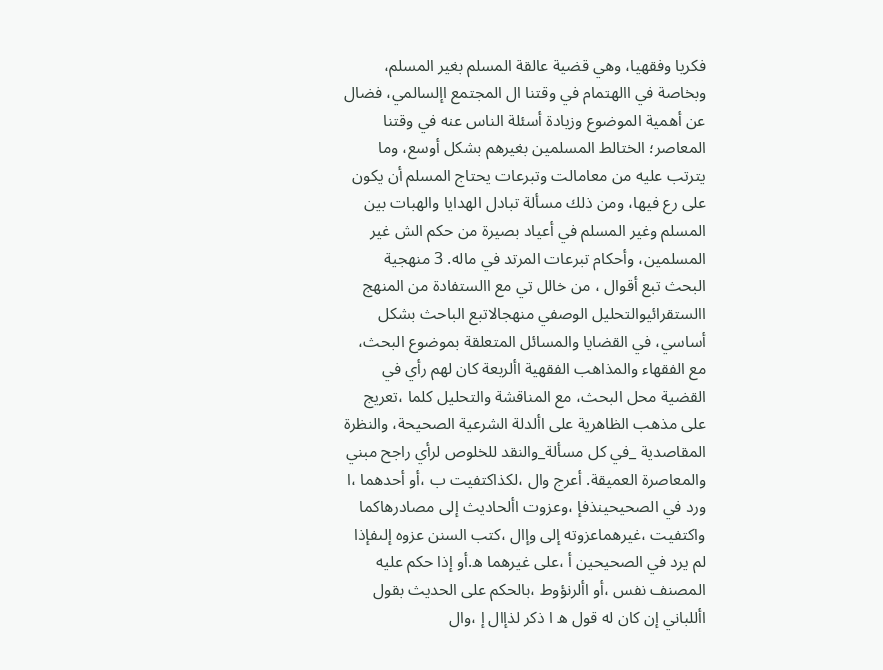فكريا وفقهيا، وهي قضية عالقة المسلم بغير المسلم، وبخاصة في االهتمام في وقتنا ال المجتمع اإلسالمي، فضال عن أهمية الموضوع وزيادة أسئلة الناس عنه في وقتنا المعاصر؛ الختالط المسلمين بغيرهم بشكل أوسع، وما يترتب عليه من معامالت وتبرعات يحتاج المسلم أن يكون على رع فيها، ومن ذلك مسألة تبادل الهدايا والهبات بين المسلم وغير المسلم في أعياد بصيرة من حكم الش غير المسلمين، وأحكام تبرعات المرتد في ماله. 3 منهجية البحث تبع أقوال ، من خالل تي مع االستفادة من المنهج االستقرائيوالتحليل الوصفي منهجالاتبع الباحث بشكل أساسي، في القضايا والمسائل المتعلقة بموضوع البحث، مع الفقهاء والمذاهب الفقهية األربعة كان لهم رأي في القضية محل البحث، مع المناقشة والتحليل كلما ،تعريج على مذهب الظاهرية على األدلة الشرعية الصحيحة، والنظرة المقاصدية _في كل مسألة_والنقد للخلوص لرأي راجح مبني والمعاصرة العميقة. أعرج وال ،لكذاكتفيت ب ،أو أحدهما ،ا ورد في الصحيحينذفإ ،وعزوت األحاديث إلى مصادرهاكما واكتفيت ،غيرهماعزوته إلى وإال ،كتب السنن عزوه إلىفإذا لم يرد في الصحيحين أ ،على غيرهما ه.أو إذا حكم عليه المصنف نفس ،أو األرنؤوط ،بالحكم على الحديث بقول األلباني إن كان له قول ه ا ذكر لذإال إ ،وال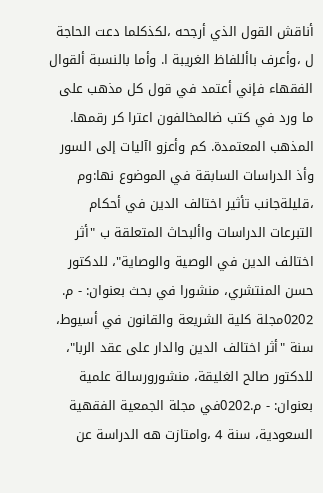أناقش القول الذي أرجحه ،لكذكلما دعت الحاجة ل ،وأعرف باأللفاظ الغريبة ا. وأما بالنسبة ألقوال الفقهاء فإني أعتمد في قول كل مذهب على ما ورد في كتب ضالمخالفون اعترا كر رقمها. المذهب المعتمدة. كم وأعزو اآليات إلى السور وأذ الدراسات السابقة في الموضوع نها:وم ،قليلةجانب تأثير اختالف الدين في أحكام التبرعات الدراسات واألبحاث المتعلقة ب "أثر اختالف الدين في الوصية والوصاية"، للدكتور حسن المنتشري، منشورا في بحث بعنوان: - م. 0202مجلة كلية الشريعة والقانون في أسيوط، سنة "أثر اختالف الدين والدار على عقد الربا"، للدكتور صالح الغليقة، منشورورسالة علمية بعنوان: - م.0202في مجلة الجمعية الفقهية السعودية، سنة 4 ،وامتازت هه الدراسة عن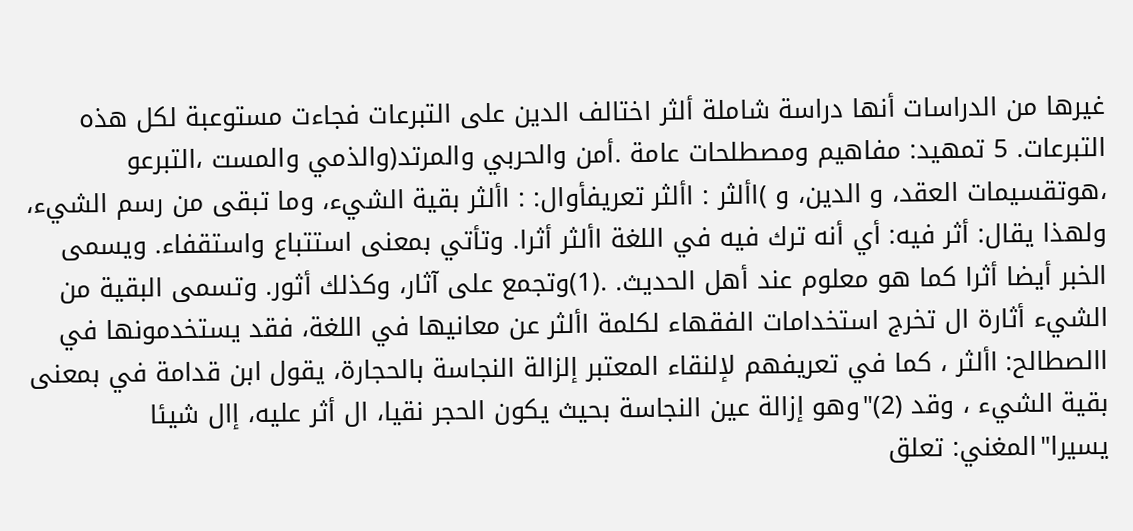غيرها من الدراسات أنها دراسة شاملة ألثر اختالف الدين على التبرعات فجاءت مستوعبة لكل هذه التبرعات. 5 تمهيد: مفاهيم ومصطلحات عامة .أمن والحربي والمرتد(والذمي والمست ،التبرعو ،هوتقسيمات العقد، و الدين، و )األثر : األثر تعريفأوال: : األثر بقية الشيء، وما تبقى من رسم الشيء، ولهذا يقال: أثر فيه: أي أنه ترك فيه في اللغة األثر أثرا. وتأتي بمعنى استتباع واستقفاء. ويسمى الخبر أيضا أثرا كما هو معلوم عند أهل الحديث. .(1)وتجمع على آثار، وكذلك أثور. وتسمى البقية من الشيء أثارة ال تخرج استخدامات الفقهاء لكلمة األثر عن معانيها في اللغة، فقد يستخدمونها في االصطالح: األثر ، كما في تعريفهم لإلنقاء المعتبر إلزالة النجاسة بالحجارة، يقول ابن قدامة في بمعنى بقية الشيء ، وقد (2)"وهو إزالة عين النجاسة بحيث يكون الحجر نقيا، ال أثر عليه، إال شيئا يسيرا"المغني: تعلق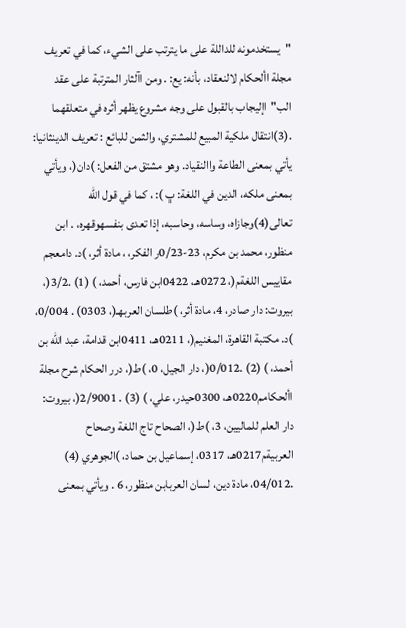"يستخدمونه للداللة على ما يترتب على الشيء، كما في تعريف مجلة األحكام لالنعقاد، بأنه: يع: . ومن اآلثار المترتبة على عقد الب"اإليجاب بالقبول على وجه مشروع يظهر أثره في متعلقهما .(3)انتقال ملكية المبيع للمشتري، والثمن للبائع : تعريف الدينثانيا: يأتي بمعنى الطاعة واالنقياد. وهو مشتق من الفعل: )دان(، ويأتي بمعنى ملكه، الدين في اللغة: ڀ ): ، كما في قول الله تعالى(4)وجازاه، وساسه، وحاسبه، إذا تعدى بنفسهوقهره، . ابن منظور، محمد بن مكرم، 23-0/23ر الفكر، ، مادة أثر، )د. دامعجم مقاييس اللغةم(، 0272هـ، 0422ابن فارس، أحمد، ) (1) .3/2(، بيروت: دار صادر، 4، مادة أثر، )طلسان العربهـ(، 0303) . 0/004، )د. مكتبة القاهرة، المغنيم(، 0211هـ، 0411ابن قدامة، عبد الله بن أحمد، ) (2) .0/012(، دار الجيل، 0، )ط(، درر الحكام شرح مجلة األحكامم0220هـ، 0300حيدر، علي، ) (3) . 2/9001(، بيروت: دار العلم للماليين، 3، )ط(، الصحاح تاج اللغة وصحاح العربيةم0217هـ، 0317، إسماعيل بن حماد، )الجوهري (4) .04/012، مادة دين، لسان العربابن منظور، 6 . ويأتي بمعنى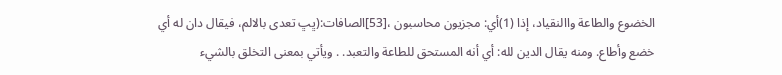الخضوع والطاعة واالنقياد، إذا (1)أي: مجزيون محاسبون ،[53]الصافات:(ڀڀ تعدى بالالم، فيقال دان له أي خضع وأطاع. ومنه يقال الدين لله: أي أنه المستحق للطاعة والتعبد. . ويأتي بمعنى التخلق بالشيء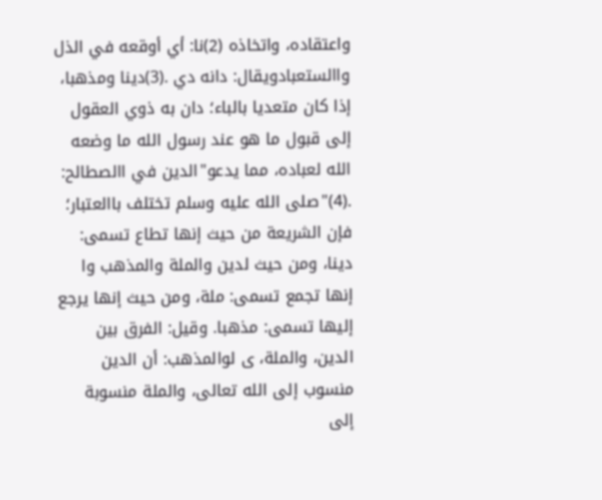واعتقاده، واتخاذه (2)نا: أي أوقعه في الذل واالستعبادويقال: دانه دي .(3)دينا ومذهبا، إذا كان متعديا بالباء؛ دان به ذوي العقول إلى قبول ما هو عند رسول الله ما وضعه الله لعباده، مما يدعو"الدين في االصطالح: .(4)"صلى الله عليه وسلم تختلف باالعتبار؛ فإن الشريعة من حيث إنها تطاع تسمى: دينا، ومن حيث لدين والملة والمذهب وا إنها تجمع تسمى: ملة، ومن حيث إنها يرجع إليها تسمى: مذهبا. وقيل: الفرق بين الدين، والملة، ى لوالمذهب: أن الدين منسوب إلى الله تعالى، والملة منسوبة إلى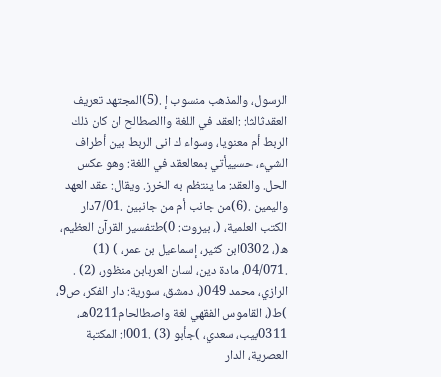الرسول، والمذهب منسوب إ .(5)المجتهد تعريف العقدثالثا: :العقد في اللغة واالصطالح ان كان ذلك الربط أم معنويا، وسواء ك انى الربط بين أطراف الشيء، حسييأتي بمعالعقد في اللغة: وهو عكس الحل. والعقد: ما ينتظم به الخرز. ويقال: عقد العهد واليمين .(6)من جانب أم من جانبين .7/01دار الكتب العلمية، (، بيروت: 0)طتفسير القرآن العظيم، ه(، 0302ابن كثير، إسماعيل بن عمر، ) (1) .04/071، مادة دين، لسان العربابن منظور، (2) . الرازي، محمد 049(، دمشق، سورية: دار الفكر، ص9، )ط(، القاموس الفقهي لغة واصطالحام0211هـ، 0311بيب، سعدي، )جأبو (3) .001ا: المكتبة العصرية، الدار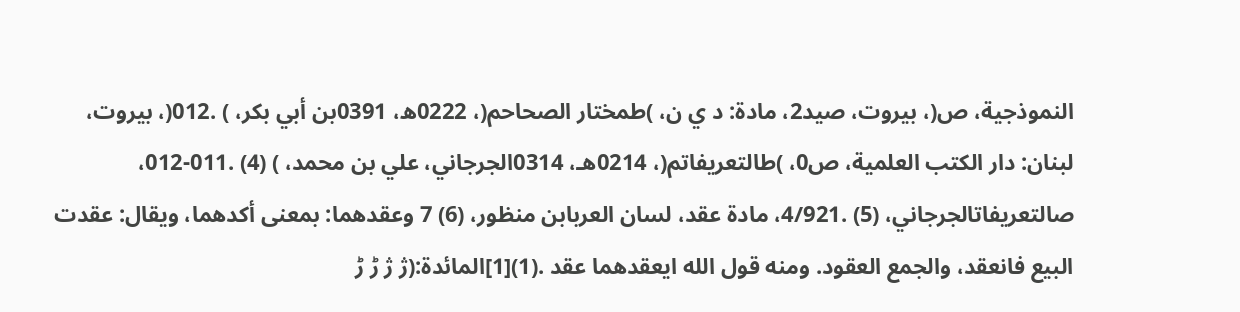النموذجية، ص(، بيروت، صيد2، مادة: د ي ن، )طمختار الصحاحم(، 0222ه، 0391بن أبي بكر، ) .012(، بيروت، لبنان: دار الكتب العلمية، ص0، )طالتعريفاتم(، 0214هـ، 0314الجرجاني، علي بن محمد، ) (4) .011-012، صالتعريفاتالجرجاني، (5) .4/921، مادة عقد، لسان العربابن منظور، (6) 7 وعقدهما: بمعنى أكدهما، ويقال: عقدت البيع فانعقد، والجمع العقود. ومنه قول الله ايعقدهما عقد .(1)[1]المائدة:(ژ ژ ڑ ڑ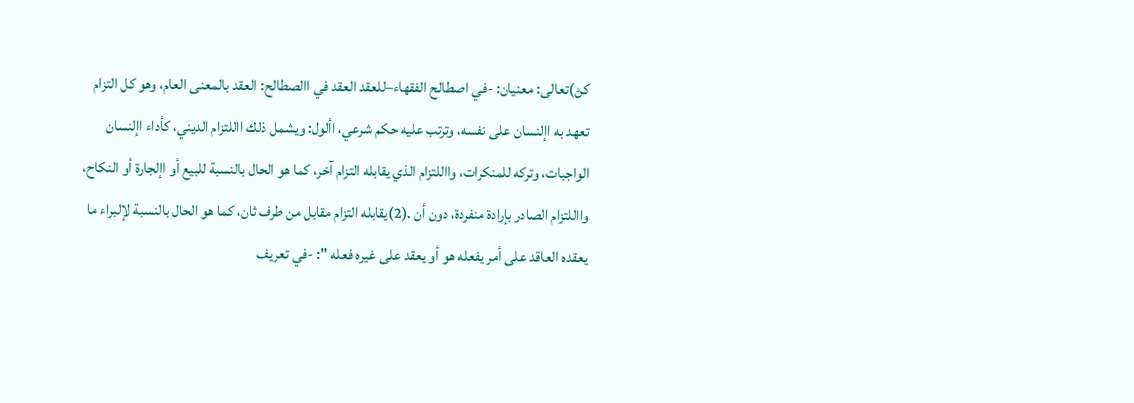کڻ)تعالى: معنيان: -في اصطالح الفقهاء–للعقد العقد في االصطالح: العقد بالمعنى العام، وهو كل التزام تعهد به اإلنسان على نفسه، وترتب عليه حكم شرعي، األول: ويشمل ذلك االلتزام الديني، كأداء اإلنسان الواجبات، وتركه للمنكرات، وااللتزام الذي يقابله التزام آخر، كما هو الحال بالنسبة للبيع أو اإلجارة أو النكاح، وااللتزام الصادر بإرادة منفردة، دون أن .(2)يقابله التزام مقابل من طرف ثان، كما هو الحال بالنسبة لإلبراء ما يعقده العاقد على أمر يفعله هو أو يعقد على غيره فعله ": -في تعريف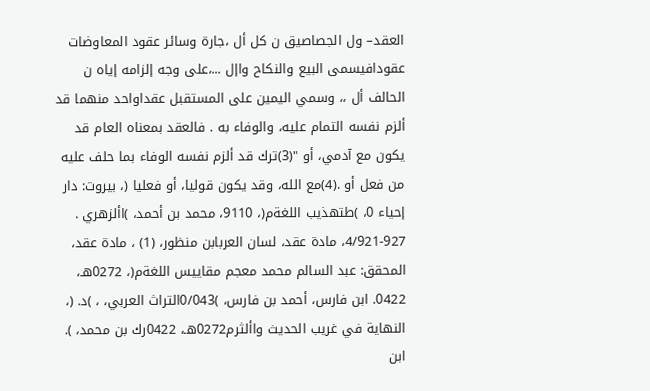العقد– ول الجصاصيق ن كل أل ،جارة وسائر عقود المعاوضات عقودافيسمى البيع والنكاح واإل ...،على وجه إلزامه إياه ن الحالف أل ،، وسمي اليمين على المستقبل عقداواحد منهما قد ألزم نفسه التمام عليه، والوفاء به . فالعقد بمعناه العام قد يكون مع آدمي، أو "(3)ترك قد ألزم نفسه الوفاء بما حلف عليه من فعل أو .(4)مع الله، وقد يكون قوليا، أو فعليا (، بيروت: دار إحياء 0، )طتهذيب اللغةم(، 9110، محمد بن أحمد، )األزهري . 927-4/921، مادة عقد، لسان العربابن منظور، (1) ، مادة عقد، المحقق: عبد السالم محمد معجم مقاييس اللغةم(، 0272هـ، 0422. ابن فارس، أحمد بن فارس، )0/043التراث العربي، ، )د. (، النهاية في غريب الحديث واألثرم0272هـ، 0422رك بن محمد، ). ابن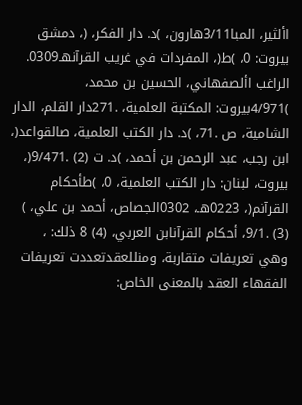األثير، المبا3/11هارون، )د. دار الفكر، (، دمشق بيروت: 0، )ط(، المفردات في غريب القرآنهـ0309. الراغب األصفهاني، الحسين بن محمد، )4/971بيروت: المكتبة العلمية، .271دار القلم، الدار الشامية، ص .71، )د. دار الكتب العلمية، صالقواعد(، ابن رجب، عبد الرحمن بن أحمد، )د. ت (2) .9/471(، بيروت، لبنان: دار الكتب العلمية، 0، )طأحكام القرآنم(، 0223هـ، 0302الجصاص، أحمد بن علي، ) (3) .9/1، أحكام القرآنابن العربي، (4) 8 ذلك: ، وهي تعريفات متقاربة، ومنللعقدتعددت تعريفات الفقهاء العقد بالمعنى الخاص: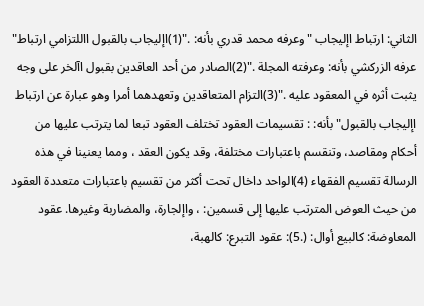الثاني: ارتباط اإليجاب "وعرفه محمد قدري بأنه: ."(1)اإليجاب بالقبول االلتزامي ارتباط" عرفه الزركشي بأنه: وعرفته المجلة ."(2)الصادر من أحد العاقدين بقبول اآلخر على وجه يثبت أثره في المعقود عليه ."(3)التزام المتعاقدين وتعهدهما أمرا وهو عبارة عن ارتباط اإليجاب بالقبول"بأنه: : تقسيمات العقود تختلف العقود تبعا لما يترتب عليها من أحكام ومقاصد، وتنقسم باعتبارات مختلفة، وقد يكون العقد ، ومما يعنينا في هذه الرسالة تقسيم الفقهاء (4)الواحد داخال تحت أكثر من تقسيم باعتبارات متعددة العقود من حيث العوض المترتب عليها إلى قسمين: ، واإلجارة، والمضاربة وغيرها. عقود المعاوضة: كالبيع أوال: (.5): عقود التبرع: كالهبة،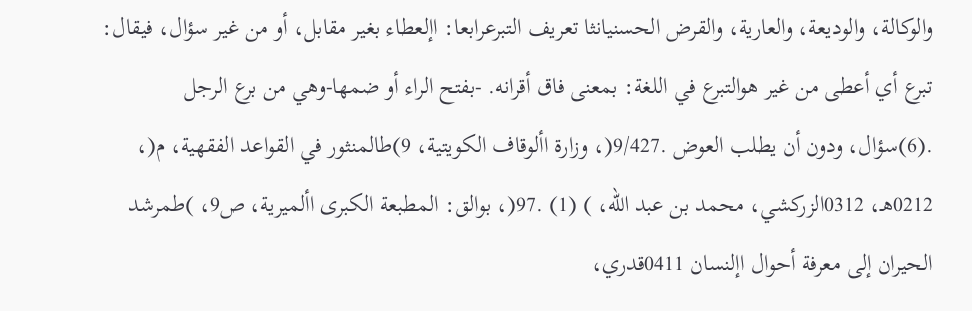والوكالة، والوديعة، والعارية، والقرض الحسنيانثا تعريف التبرعرابعا: اإلعطاء بغير مقابل، أو من غير سؤال، فيقال: تبرع أي أعطى من غير هوالتبرع في اللغة: بمعنى فاق أقرانه. -بفتح الراء أو ضمها-وهي من برع الرجل .(6)سؤال، ودون أن يطلب العوض .9/427(، وزارة األوقاف الكويتية، 9)طالمنثور في القواعد الفقهية، م(، 0212هـ، 0312الزركشي، محمد بن عبد الله، ) (1) .97(، بوالق: المطبعة الكبرى األميرية، ص9، )طمرشد الحيران إلى معرفة أحوال اإلنسان 0411قدري،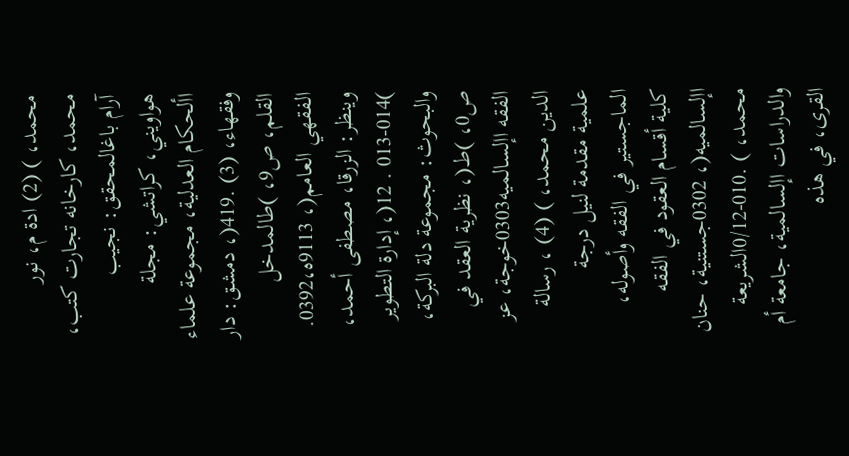محمد، ) (2) ادة م، نور محمد، كارخانه تجارت كتب، آرام باغالمحقق: نجيب هواويني، كراتشي: مجلة األحكام العدلية، مجموعة علماء وفقهاء، (3) .419(، دمشق: دار القلم، ص9، )طالمدخل الفقهي العامم(، 9113ه،0392. وينظر: الزرقا، مصطفى أحمد، )014-013 . 12(، إدارة التطوير والبحوث: مجموعة دلة البركة، ص0، )ط(، نظرية العقد في الفقه اإلسالميه0303خوجة، عز الدين محمد، ) (4) ، رسالة علمية مقدمة لنيل درجة الماجستير في الفقه وأصوله، كلية أقسام العقود في الفقه اإلسالميه(، 0302جستنية، حنان محمد، ) .010-0/12الشريعة والدراسات اإلسالمية، جامعة أم القرى، في هذه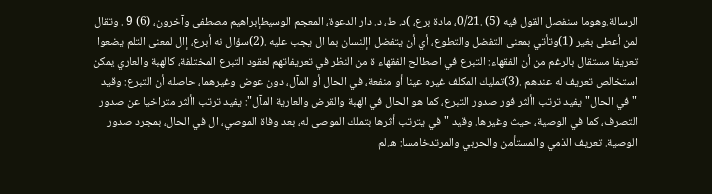الرسالة.وهوما سنفصل القول فيه (5) .0/21، مادة برع، )د. ط، د. دار الدعوة، المعجم الوسيطإبراهيم مصطفى وآخرون، (6) 9 . وتقال لمن أعطى بغير (1)وتأتي بمعنى التفضل والتطوع، أي أن يتفضل اإلنسان بما ال يجب عليه .(2)سؤال نه أبرع، إال لمعنى التلم يضعوا تعريفا مستقال بالرغم من أن الفقهاء: التبرع في اصطالح الفقهاء ة من النظر في تعريفاتهم لعقود التبرع المختلفة، كالهبة والعاري يمكن استخالص تعريف له عندهم .(3)تمليك المكلف غيره عينا أو منفعة، في الحال أو المآل، دون عوض وغيرهما، حاصله أن التبرع: وقيد "في الحال" يفيد ترتب األثر فور صدور التبرع، كما هو الحال في الهبة والقرض والعارية المآل": يفيد ترتب األثر متراخيا عن صدور التصرف، كما في الوصية، حيث وغيرها. وقيد "في يترتب أثرها بتملك الموصى له، بعد وفاة الموصي، ال في الحال، بمجرد صدور الوصية. تعريف الذمي والمستأمن والحربي والمرتدخامسا: ه.لم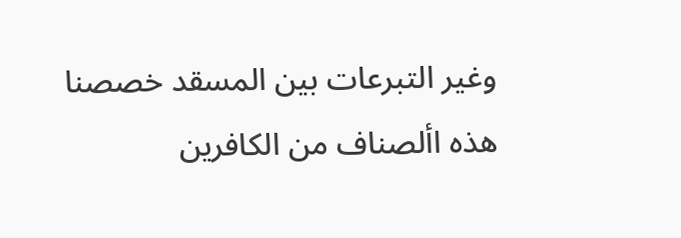وغير التبرعات بين المسقد خصصنا هذه األصناف من الكافرين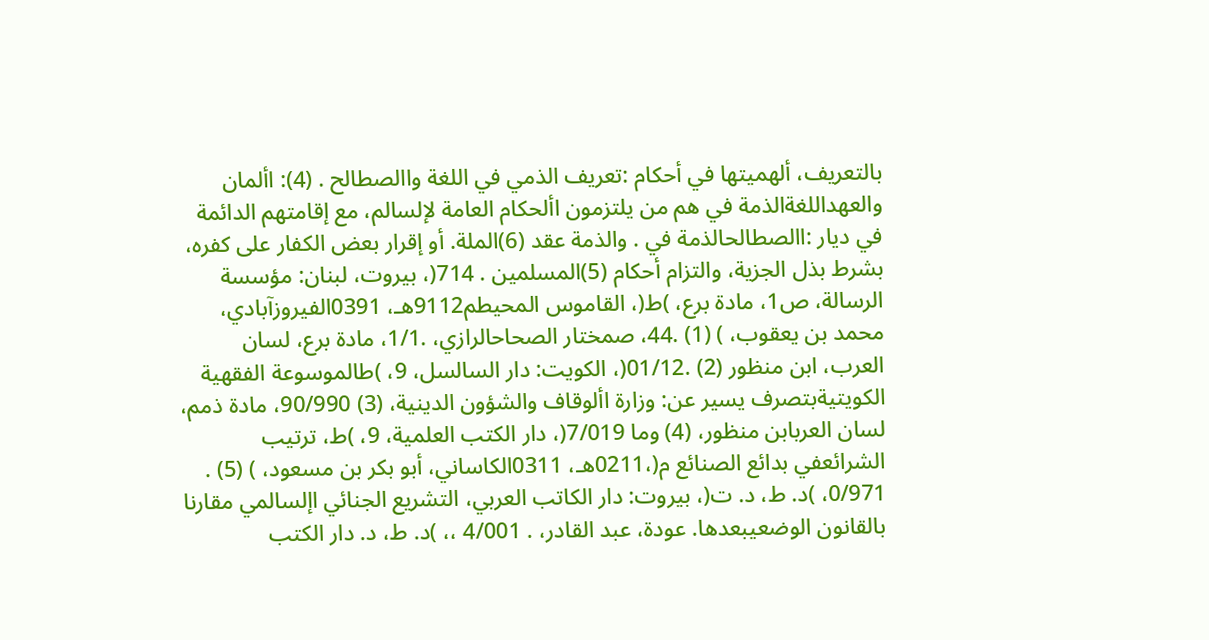بالتعريف، ألهميتها في أحكام :تعريف الذمي في اللغة واالصطالح . (4): األمان والعهداللغةالذمة في هم من يلتزمون األحكام العامة لإلسالم، مع إقامتهم الدائمة في ديار :االصطالحالذمة في . والذمة عقد (6)الملة. أو إقرار بعض الكفار على كفره، بشرط بذل الجزية، والتزام أحكام (5)المسلمين . 714(، بيروت، لبنان: مؤسسة الرسالة، ص1، مادة برع، )ط(، القاموس المحيطم9112هـ، 0391الفيروزآبادي، محمد بن يعقوب، ) (1) .44، صمختار الصحاحالرازي، .1/1، مادة برع، لسان العرب، ابن منظور (2) .01/12(، الكويت: دار السالسل، 9، )طالموسوعة الفقهية الكويتيةبتصرف يسير عن: وزارة األوقاف والشؤون الدينية، (3) 90/990، مادة ذمم، لسان العربابن منظور، (4) وما 7/019(، دار الكتب العلمية، 9، )ط، ترتيب الشرائعفي بدائع الصنائع م(،0211هـ، 0311الكاساني، أبو بكر بن مسعود، ) (5) . 0/971، )د. ط، د. ت(، بيروت: دار الكاتب العربي، التشريع الجنائي اإلسالمي مقارنا بالقانون الوضعيبعدها. عودة، عبد القادر، . 4/001 ،، )د. ط، د. دار الكتب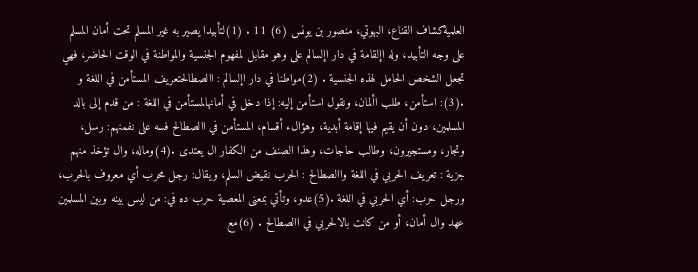العلميةكشاف القناع، البهوتي، منصور بن يونس (6) 11 . (1)لتأبيدا يصير به غير المسلم تحت أمان المسلم على وجه التأبيد، وله اإلقامة في دار اإلسالم على وهو مقابل لمفهوم الجنسية والمواطنة في الوقت الحاضر، فهي تجعل الشخص الحامل لهذه الجنسية . (2)مواطنا في دار اإلسالم : االصطالحتعريف المستأمن في اللغة و .(3): استأمن، طلب األمان، ونقول استأمن إليه: إذا دخل في أمانهالمستأمن في اللغة : من قدم إلى بالد المسلمين، دون أن يقيم فيها إقامة أبدية، وهؤالء أقسام، المستأمن في االصطالح فسه على نفمنهم: رسل، وتجار، ومستجيرون، وطالب حاجات، وهذا الصنف من الكفار ال يعتدى .(4)وماله، وال تؤخذ منهم جزية : تعريف الحربي في اللغة واالصطالح : الحرب نقيض السلم، ويقال: رجل محرب أي معروف بالحرب، ورجل حرب: أي الحربي في اللغة .(5)عدو، وتأتي بمعنى المعصية حرب ده في: من ليس بينه وبين المسلمين عهد وال أمان، أو من كانت بالالحربي في االصطالح . (6)مع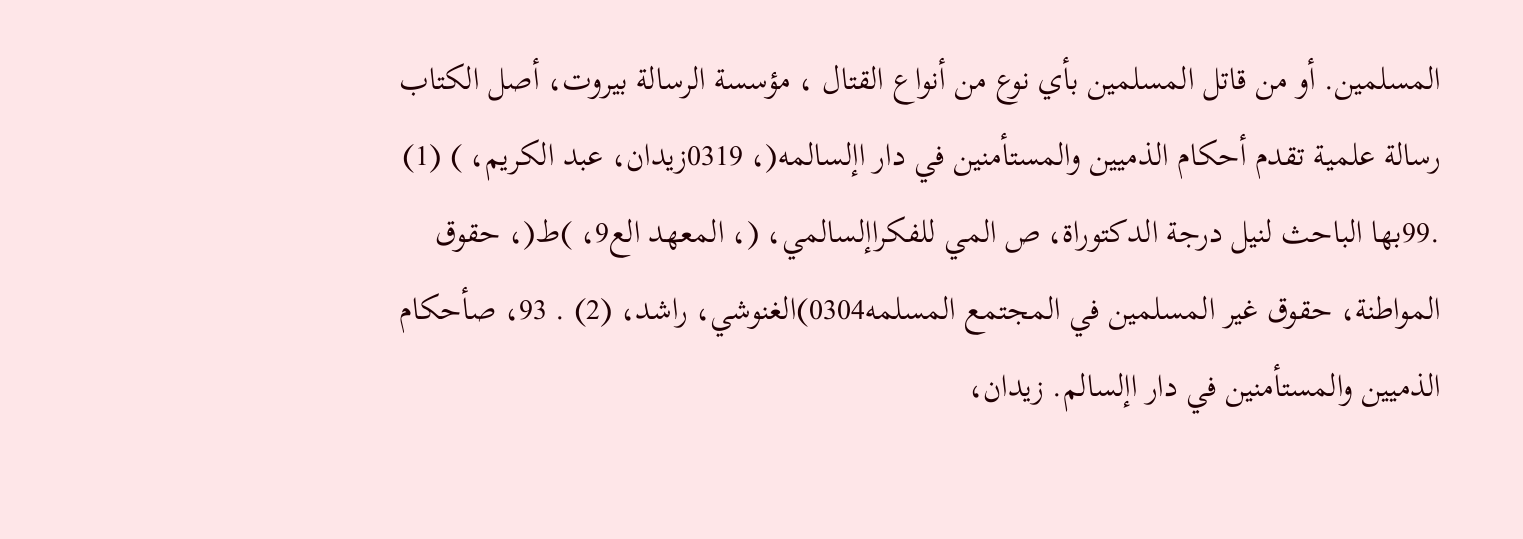المسلمين. أو من قاتل المسلمين بأي نوع من أنواع القتال ، مؤسسة الرسالة بيروت، أصل الكتاب رسالة علمية تقدم أحكام الذميين والمستأمنين في دار اإلسالمه(، 0319زيدان، عبد الكريم، ) (1) .99بها الباحث لنيل درجة الدكتوراة، ص المي للفكراإلسالمي، (، المعهد الع9، )ط(، حقوق المواطنة، حقوق غير المسلمين في المجتمع المسلمه0304)الغنوشي، راشد، (2) . 93، صأحكام الذميين والمستأمنين في دار اإلسالم. زيدان،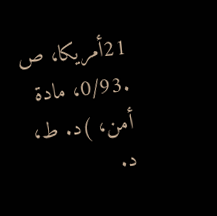21أمريكا، ص .0/93، مادة أمن، )د. ط، د.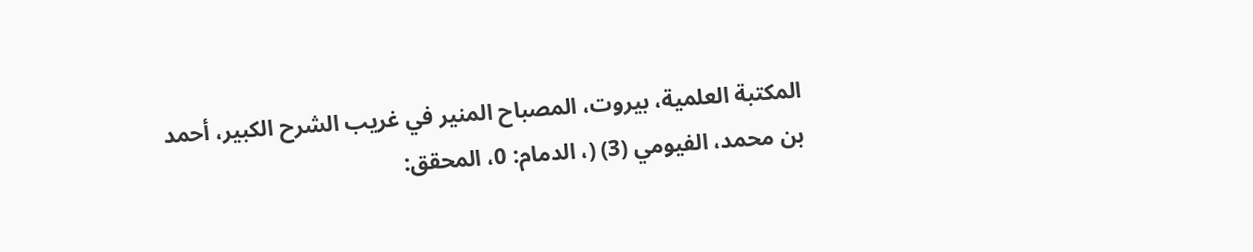المكتبة العلمية، بيروت، المصباح المنير في غريب الشرح الكبير، أحمد بن محمد، الفيومي (3) (، الدمام: 0، المحقق: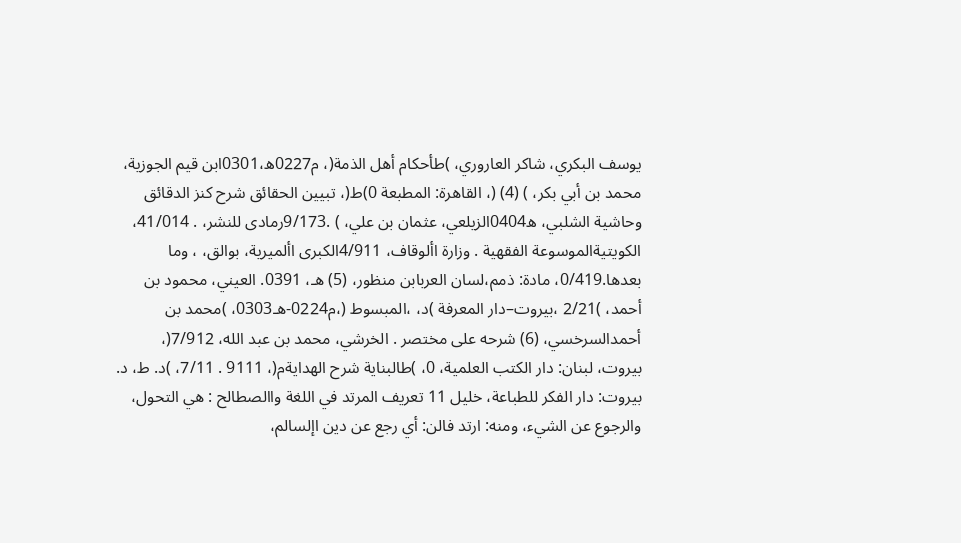يوسف البكري، شاكر العاروري، )طأحكام أهل الذمة(، م0227ه،0301ابن قيم الجوزية، محمد بن أبي بكر، ) (4) (، القاهرة: المطبعة 0)ط(، تبيين الحقائق شرح كنز الدقائق وحاشية الشلبي، ه0404الزيلعي، عثمان بن علي، ) .9/173رمادى للنشر، . 41/014، الكويتيةالموسوعة الفقهية . وزارة األوقاف، 4/911الكبرى األميرية، بوالق، ، وما بعدها.0/419، مادة: ذمم،لسان العربابن منظور، (5) هـ، 0391. العيني، محمود بن أحمد، )2/21 ،بيروت–دار المعرفة )د، ،المبسوط (،م0224-هـ0303، )محمد بن أحمدالسرخسي، (6) شرحه على مختصر . الخرشي، محمد بن عبد الله، 7/912(، بيروت، لبنان: دار الكتب العلمية، 0، )طالبناية شرح الهدايةم(، 9111 . 7/11، )د. ط، د. بيروت: دار الفكر للطباعة، خليل 11 تعريف المرتد في اللغة واالصطالح : هي التحول، والرجوع عن الشيء، ومنه: ارتد فالن: أي رجع عن دين اإلسالم،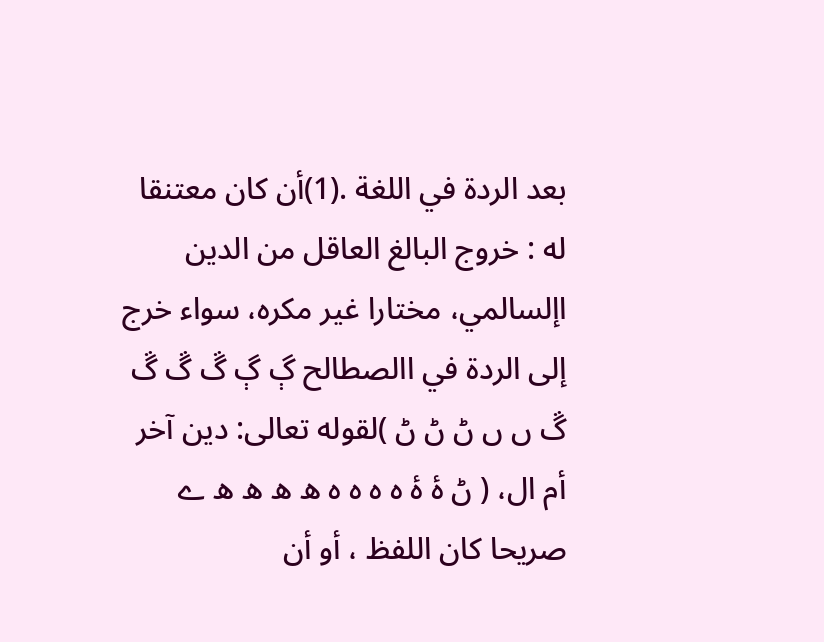بعد الردة في اللغة .(1)أن كان معتنقا له : خروج البالغ العاقل من الدين اإلسالمي، مختارا غير مكره، سواء خرج إلى الردة في االصطالح ڳ ڳ ڱ ڱ ڱ ڱ ں ں ڻ ڻ ڻ )لقوله تعالى: دين آخر أم ال، ( ڻ ۀ ۀ ہ ہ ہ ہ ھ ھ ھ ھ ے صريحا كان اللفظ ، أو أن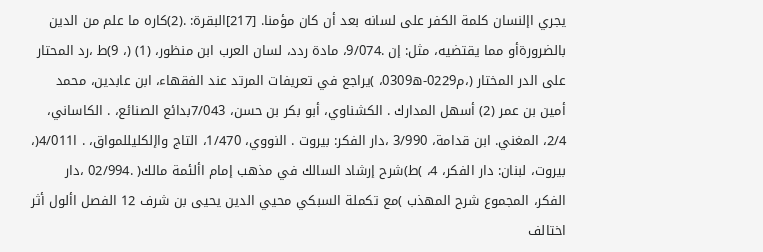يجري اإلنسان كلمة الكفر على لسانه بعد أن كان مؤمنا. [217]البقرة: .(2)كاره ما علم من الدين بالضرورةأو مما يقتضيه، مثل: إن .9/074، مادة ردد، لسان العرب ابن منظور، (1) (، 9)ط ،رد المحتار على الدر المختار (،م0229-ه0309، )يراجع في تعريفات المرتد عند الفقهاء، ابن عابدين، محمد أمين بن عمر (2) أسهل المدارك . الكشناوي، أبو بكر بن حسن، 7/043بدائع الصنائع، . الكاساني، 2/4، المغني. ابن قدامة، 3/990 ،دار الفكر: بيروت . النووي، 1/470، التاج واإلكليللمواق، . ا4/011(، بيروت، لبنان: دار الفكر، 4، )ط)شرح إرشاد السالك في مذهب إمام األئمة مالك( .02/994 ،دار الفكر، المجموع شرح المهذب )مع تكملة السبكي محيي الدين يحيى بن شرف 12 الفصل األول أثر اختالف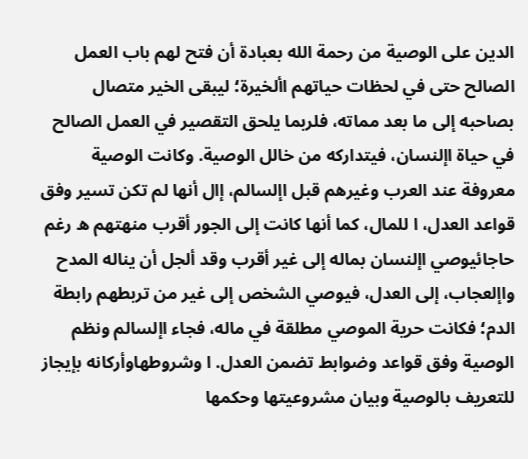الدين على الوصية من رحمة الله بعبادة أن فتح لهم باب العمل الصالح حتى في لحظات حياتهم األخيرة؛ ليبقى الخير متصال بصاحبه إلى ما بعد مماته، فلربما يلحق التقصير في العمل الصالح في حياة اإلنسان، فيتداركه من خالل الوصية. وكانت الوصية معروفة عند العرب وغيرهم قبل اإلسالم، إال أنها لم تكن تسير وفق قواعد العدل، ا للمال، كما أنها كانت إلى الجور أقرب منهتهم ه رغم حاجائيوصي اإلنسان بماله إلى غير أقرب وقد ألجل أن يناله المدح واإلعجاب، إلى العدل، فيوصي الشخص إلى غير من تربطهم رابطة الدم؛ فكانت حرية الموصي مطلقة في ماله، فجاء اإلسالم ونظم الوصية وفق قواعد وضوابط تضمن العدل. ا وشروطهاوأركانه بإيجاز للتعريف بالوصية وبيان مشروعيتها وحكمها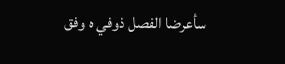سأعرضا الفصل ذوفي ه وفق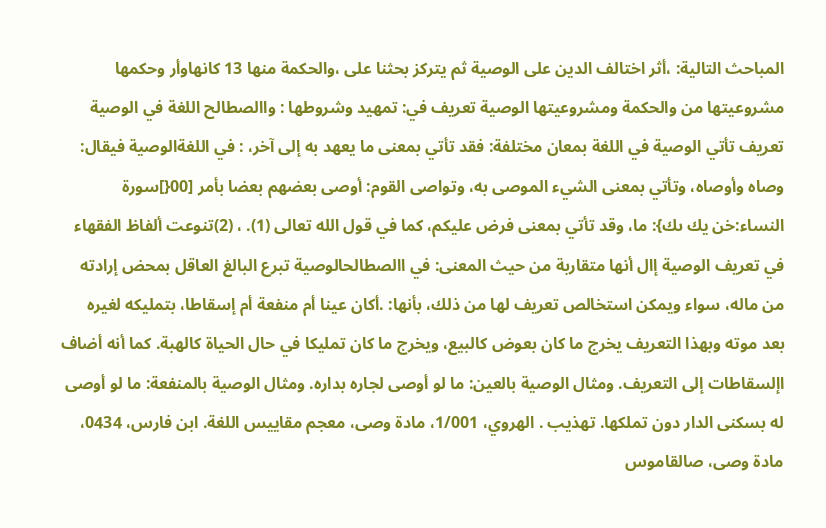المباحث التالية: ،أثر اختالف الدين على الوصية ثم يتركز بحثنا على ،والحكمة منها 13 كانهاوأر وحكمها مشروعيتها من والحكمة ومشروعيتها الوصية تعريف في: تمهيد وشروطها : واالصطالح اللغة في الوصية تعريف تأتي الوصية في اللغة بمعان مختلفة: فقد تأتي بمعنى ما يعهد به إلى آخر، : في اللغةالوصية فيقال: وصاه وأوصاه، وتأتي بمعنى الشيء الموصى به، وتواصى القوم: أوصى بعضهم بعضا بأمر [00{]سورة النساء:خن يك ىك}: ما، وقد تأتي بمعنى فرض عليكم، كما في قول الله تعالى (1). ، (2)تنوعت ألفاظ الفقهاء في تعريف الوصية إال أنها متقاربة من حيث المعنى: في االصطالحالوصية تبرع البالغ العاقل بمحض إرادته من ماله، سواء ويمكن استخالص تعريف لها من ذلك، بأنها: .أكان عينا أم منفعة أم إسقاطا، بتمليكه لغيره بعد موته وبهذا التعريف يخرج ما كان بعوض كالبيع، ويخرج ما كان تمليكا في حال الحياة كالهبة. كما أنه أضاف اإلسقاطات إلى التعريف. ومثال الوصية بالعين: ما لو أوصى لجاره بداره. ومثال الوصية بالمنفعة: ما لو أوصى له بسكنى الدار دون تملكها. تهذيب . الهروي، 1/001، مادة وصى، معجم مقاييس اللغة. ابن فارس، 0434، مادة وصى، صالقاموس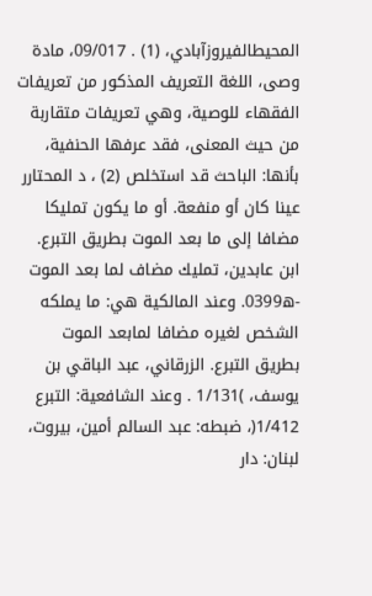المحيطالفيروزآبادي، (1) . 09/017، مادة وصى، اللغة التعريف المذكور من تعريفات الفقهاء للوصية، وهي تعريفات متقاربة من حيث المعنى، فقد عرفها الحنفية، بأنها: الباحث قد استخلص (2) ، د المحتارر عينا كان أو منفعة. أو ما يكون تمليكا مضافا إلى ما بعد الموت بطريق التبرع. ابن عابدين، تمليك مضاف لما بعد الموت -ه0399. وعند المالكية هي: ما يملكه الشخص لغيره مضافا لمابعد الموت بطريق التبرع. الزرقاني، عبد الباقي بن يوسف، )1/131 . وعند الشافعية: التبرع 1/412(، ضبطه: عبد السالم أمين، بيروت، لبنان: دار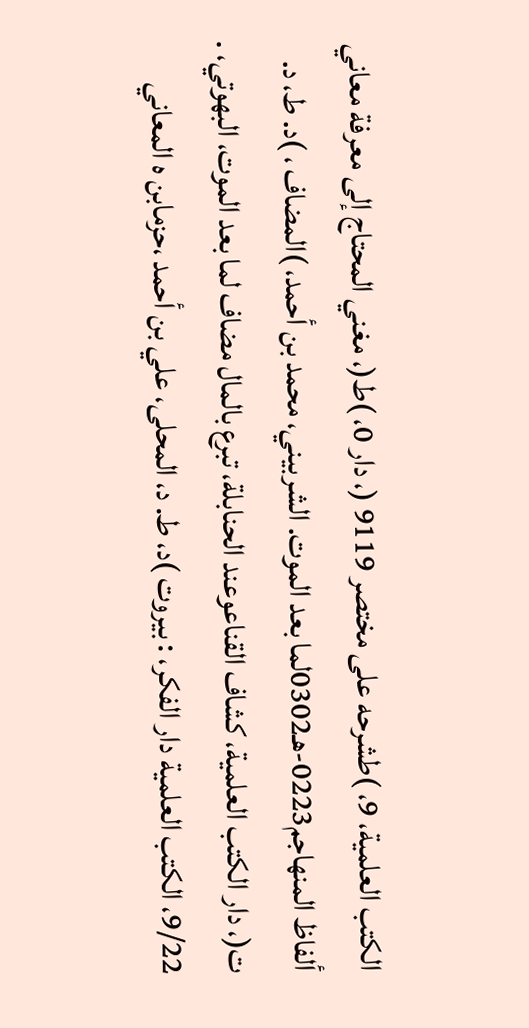الكتب العلمية، 9، )طشرحه على مختصر 9119 (، دار 0، )ط(، مغني المحتاج إلى معرفة معاني ألفاظ المنهاجم0223-هـ0302لما بعد الموت. الشربيني، محمد بن أحمد، )المضاف ، )د. ط، د. ت(، دار الكتب العلمية، كشاف القناعوعند الحنابلة، تبرع بالمال مضاف لما بعد الموت، البهوتي، . 9/22، الكتب العلمية دار الفكر، : بيروت )د، ط. د، المحلى، علي بن أحمد ،حزمابن ه المعاني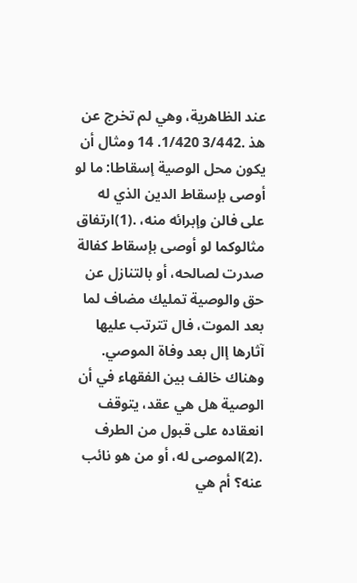عند الظاهرية، وهي لم تخرج عن هذ .3/442 1/420. 14 ومثال أن يكون محل الوصية إسقاطا: ما لو أوصى بإسقاط الدين الذي له على فالن وإبرائه منه، .(1)ارتفاق مثالوكما لو أوصى بإسقاط كفالة صدرت لصالحه، أو بالتنازل عن حق والوصية تمليك مضاف لما بعد الموت، فال تترتب عليها آثارها إال بعد وفاة الموصي. وهناك خالف بين الفقهاء في أن الوصية هل هي عقد، يتوقف انعقاده على قبول من الطرف .(2)الموصى له، أو من هو نائب عنه؟ أم هي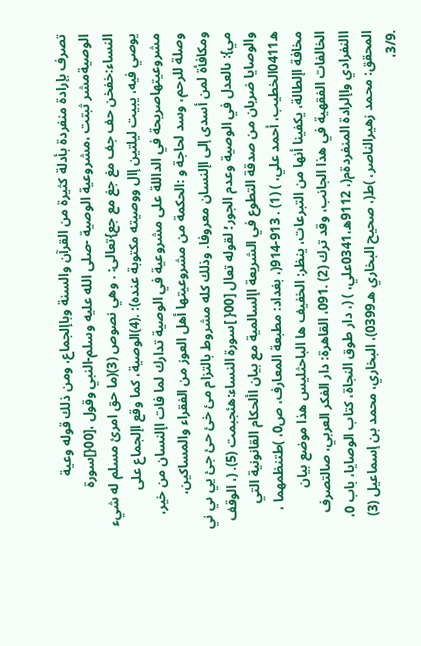تصرف بإرادة منفردة بأدلة كثيرة من القرآن والسنة وباإلجماع، ومن ذلك قوله وعية الوصيةمشر ثبتت ،مشروعية الوصية -صلى الله عليه وسلم-النبي وقول ،[00{]سورة النساء:خفخن حف جف مغ جغ مع جع}تعالى: . وهي نصوص (3)(ما حق امرئ مسلم له شيء يوصي فيه، يبيت ليلتين إال ووصيته مكتوبة عنده): .(4)الوصية، كما وقع اإلجماع على مشروعيتهاصريحة في الداللة على مشروعية في الوصية تدارك لما فات اإلنسان من خير، وصلة للرحم، وسد لحاجة و :الحكمة من مشروعيتها أهل العوز من الفقراء والمساكين، ومكافأة لمن أسدى إلى اإلنسان معروفا. وذلك كله مشروط بالتزام مئ خئ حئ جئ يي ىي ني مي}: ىالعدل في الوصية وعدم الجور؛ لقوله تعال [00{ ]سورة النساء:هئجبمت (5). (، الوقف والوصايا ضربان من صدقة التطوع في الشريعة اإلسالمية مع بيان األحكام القانونية التي ه0411الخطيب، أحمد علي، ) (1) . 913-914(، بغداد: مطبعة المعارف، ص0، )طتنظمهما ، مخافة اإلطالة، يكفينا أنها من التبرعات، ينظر: الخفيف ها الباحثليس هذا موضع بيان الخالفات الفقهية في هذا الجانب، وقد ترك (2) .091، القاهرة: دار الفكر العربي، صالتصرف االنفرادي واإلرادة المنفردةم(، 9112ه،0341علي، ) (، دار طوق النجاة، كتاب الوصايا، باب 0، المحقق: محمد زهيرالناصر، )ط(، صحيح البخاري هـ0399)، البخاري، محمد بن إسماعيل (3) .3/9،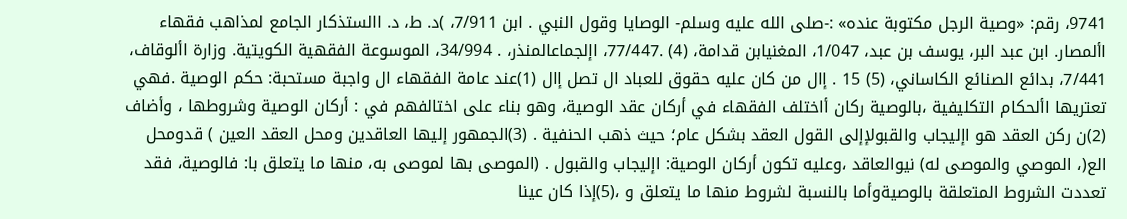9741، رقم: «وصية الرجل مكتوبة عنده» :-صلى الله عليه وسلم- الوصايا وقول النبي . ابن 7/911، )د. ط، د. االستذكار الجامع لمذاهب فقهاء األمصار. ابن عبد البر، يوسف بن عبد، 1/047، المغنيابن قدامة، (4) .77/447، اإلجماعالمنذر، . 34/994، الموسوعة الفقهية الكويتية. وزارة األوقاف، 7/441، بدائع الصنائع الكاساني، (5) 15 . إال من كان عليه حقوق للعباد ال تصل إال (1)عند عامة الفقهاء ال واجبة مستحبة: حكم الوصية .فهي تعتريها األحكام التكليفية ،بالوصية ركان أاختلف الفقهاء في أركان عقد الوصية، وهو بناء على اختالفهم في : أركان الوصية وشروطها ، وأضاف (2)ن ركن العقد هو اإليجاب والقبولإإلى القول العقد بشكل عام؛ حيث ذهب الحنفية . (3)الجمهور إليها العاقدين ومحل العقد العين ) قدومحل الع(، الموصي والموصى له) نيوالعاقد ،وعليه تكون أركان الوصية: اإليجاب والقبول . (الموصى بها لموصى به، منها ما يتعلق با: فالوصية، فقد تعددت الشروط المتعلقة بالوصيةوأما بالنسبة لشروط منها ما يتعلق و ،(5)إذا كان عينا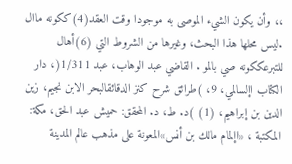،، وأن يكون الشيء الموصى به موجودا وقت العقد(4)ككونه ماال .ليس محلها هذا البحث، وغيرها من الشروط التي (6)أهال للتبرعككونه صي بالمو . القاضي عبد الوهاب، عبد 1/311(، دار الكتاب اإلسالمي، 9، )طرائق شرح كنز الدقائقالبحر الابن نجيم، زين الدين بن إبراهيم، (1) )د. ط، د. المحقق: حميش عبد الحق، مكة: المكتبة ، «اإلمام مالك بن أنس»المعونة على مذهب عالم المدينة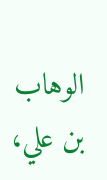الوهاب بن علي،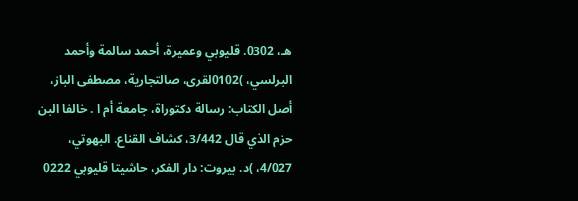هـ، 0302. قليوبي وعميرة، أحمد سالمة وأحمد البرلسي، )0102لقرى، صالتجارية، مصطفى الباز، أصل الكتاب: رسالة دكتوراة، جامعة أم ا . خالفا البن حزم الذي قال 3/442، كشاف القناع. البهوتي، 4/027، )د. بيروت: دار الفكر، حاشيتا قليوبي 0222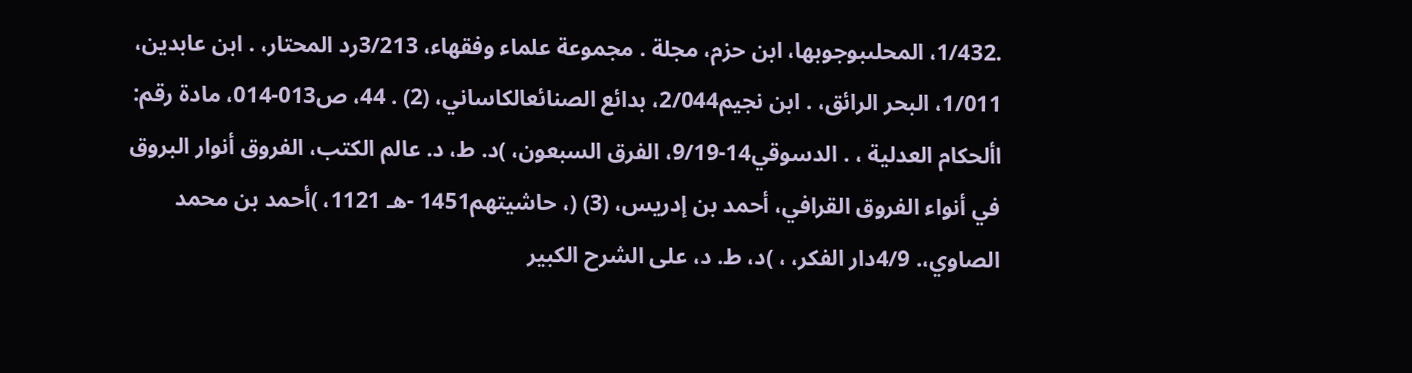.1/432، المحلىبوجوبها، ابن حزم، مجلة . مجموعة علماء وفقهاء، 3/213رد المحتار، . ابن عابدين، 1/011، البحر الرائق، . ابن نجيم2/044، بدائع الصنائعالكاساني، (2) . 44، ص013-014، مادة رقم: األحكام العدلية ، . الدسوقي14-9/19، الفرق السبعون، )د. ط، د. عالم الكتب، الفروق أنوار البروق في أنواء الفروق القرافي، أحمد بن إدريس، (3) (، حاشيتهم1451 -هـ 1121، )أحمد بن محمد الصاوي،. 4/9دار الفكر، ، )د، ط. د، على الشرح الكبير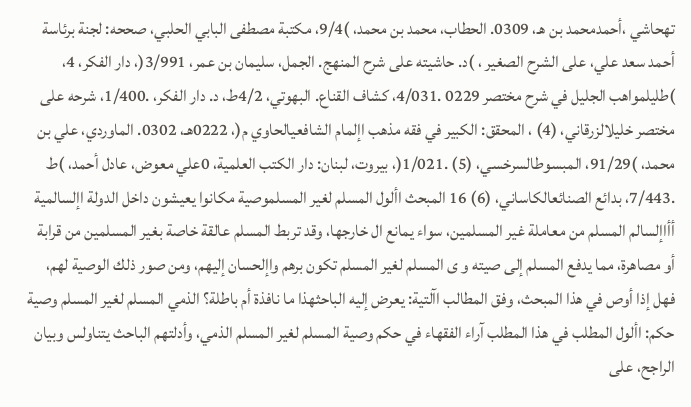تهحاشي ،أحمدمحمد بن هـ، 0309. الحطاب، محمد بن محمد، )9/4، مكتبة مصطفى البابي الحلبي، صححه: لجنة برئاسة أحمد سعد علي، على الشرح الصغير ، )د. حاشيته على شرح المنهج. الجمل، سليمان بن عمر، 3/991(، دار الفكر، 4، )طليلمواهب الجليل في شرح مختصر 0229 .4/031، كشاف القناع. البهوتي، 4/2ط، د. دار الفكر، .1/400، شرحه على مختصر خليلالزرقاني، (4) ، المحقق: الكبير في فقه مذهب اإلمام الشافعيالحاوي م(، 0222هـ، 0302. الماوردي، علي بن محمد، )91/29، المبسوطالسرخسي، (5) .1/021(، بيروت، لبنان: دار الكتب العلمية، 0علي معوض، عادل أحمد، )ط .7/443، بدائع الصنائعالكاساني، (6) 16 المبحث األول المسلم لغير المسلموصية مكانوا يعيشون داخل الدولة اإلسالمية أأاإلسالم المسلم من معاملة غير المسلمين، سواء يمانع ال خارجها، وقد تربط المسلم عالقة خاصة بغير المسلمين من قرابة أو مصاهرة، مما يدفع المسلم إلى صيته و ى المسلم لغير المسلم تكون برهم واإلحسان إليهم، ومن صور ذلك الوصية لهم، فهل إذا أوص في هذا المبحث، وفق المطالب اآلتية: يعرض إليه الباحثهذا ما نافذة أم باطلة؟ الذمي المسلم لغير المسلم وصية حكم: األول المطلب في هذا المطلب آراء الفقهاء في حكم وصية المسلم لغير المسلم الذمي، وأدلتهم الباحث يتناولس وبيان الراجح، على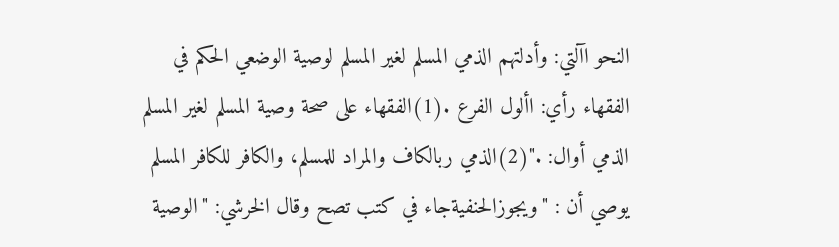النحو اآلتي: وأدلتهم الذمي المسلم لغير المسلم لوصية الوضعي الحكم في الفقهاء رأي: األول الفرع .(1)الفقهاء على صحة وصية المسلم لغير المسلم الذمي أوال: ."(2)الذمي ربالكاف والمراد للمسلم، والكافر للكافر المسلم يوصي أن : "ويجوزالحنفيةجاء في كتب تصح وقال الخرشي: "الوصية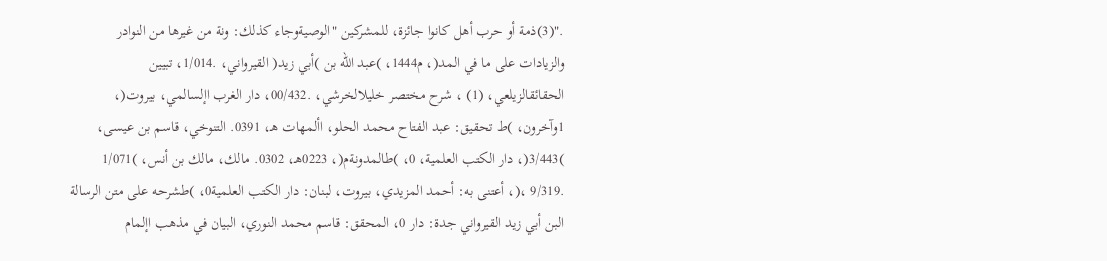."(3)ذمة أو حرب أهل كانوا جائزة، للمشركين "الوصيةوجاء كذلك: ونة من غيرها من النوادر والزيادات على ما في المد(، م1444، )عبد الله بن )أبي زيد( القيرواني، .1/014، تبيين الحقائقالزيلعي، (1) ، شرح مختصر خليلالخرشي، .00/432، دار الغرب اإلسالمي، بيروت(، 1وآخرون، )ط تحقيق: عبد الفتاح محمد الحلو، األمهات هـ، 0391. التنوخي، قاسم بن عيسى، )3/443(، دار الكتب العلمية، 0، )طالمدونةم(، 0223هـ، 0302. مالك، مالك بن أنس، )1/071 .9/319 ،(، أعتنى به: أحمد المزيدي، بيروت، لبنان: دار الكتب العلمية0، )طشرحه على متن الرسالة البن أبي زيد القيرواني جدة: دار 0، المحقق: قاسم محمد النوري، البيان في مذهب اإلمام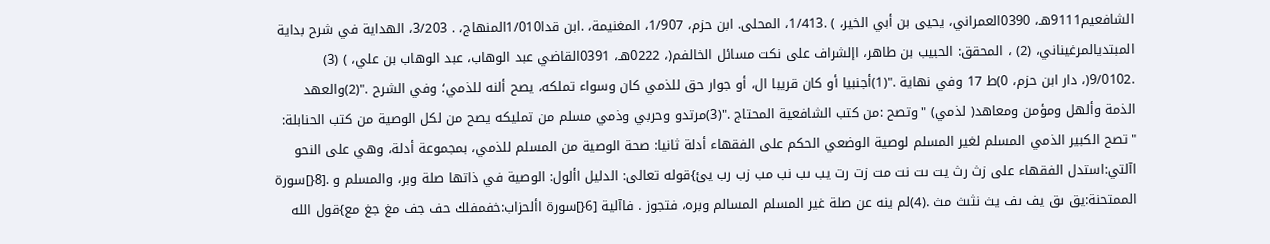الشافعيم9111هـ، 0390العمراني، يحيى بن أبي الخير، ) .1/413، المحلى. ابن حزم، 1/907، المغنيمة، .ابن قدا1/010المنهاج، . 3/203، الهداية في شرح بداية المبتديالمرغيناني، (2) ، المحقق: الحبيب بن طاهر، اإلشراف على نكت مسائل الخالفم(، 0222هـ، 0391القاضي عبد الوهاب، عبد الوهاب بن علي، ) (3) .9/0102(، دار ابن حزم، 0)ط 17 وفي نهاية ."(1)أجنبيا أو كان قريبا ال، أو جوار حق للذمي كان وسواء تملكه، يصح ألنه للذمي؛ وفي الشرح ."(2)والعهد الذمة وألهل ومؤمن ومعاهد( لذمي) "وتصح :من كتب الشافعية المحتاج ."(3)مرتدو وحربي وذمي مسلم من تمليكه يصح من لكل الوصية من كتب الحنابلة: "تصح الكبير الذمي المسلم لغير المسلم لوصية الوضعي الحكم على الفقهاء أدلة ثانيا: صحة الوصية من المسلم للذمي، بمجموعة أدلة، وهي على النحو اآلتي:استدل الفقهاء على زث رث يت ىت نت مت زت رت يب ىب نب مب زب رب يئ}قوله تعالى: الدليل األول: الوصية في ذاتها صلة وبر، والمسلم و .[8{]سورة الممتحنة:يق ىق يف ىف يث نثىث مث .(4)لم ينه عن صلة غير المسلم المسالم وبره، فتجوز . فاآلية [6{]سورة األحزاب:خفمفلك حف جف مغ جغ مع}قول الله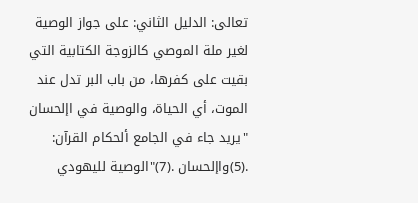تعالى: الدليل الثاني: على جواز الوصية لغير ملة الموصي كالزوجة الكتابية التي بقيت على كفرها، من باب البر تدل عند الموت، أي الحياة، والوصية في اإلحسان "يريد جاء في الجامع ألحكام القرآن: .(5)واإلحسان .(7)"الوصية لليهودي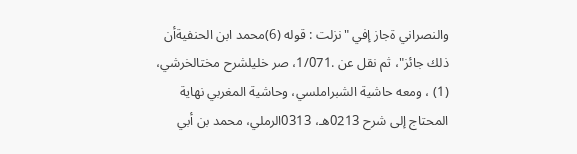والنصراني ةجاز إفي "نزلت : قوله (6)محمد ابن الحنفيةأن ذلك جائز"، ثم نقل عن .1/071، صر خليلشرح مختالخرشي، (1) ، ومعه حاشية الشبراملسي، وحاشية المغربي نهاية المحتاج إلى شرح 0213هـ، 0313الرملي، محمد بن أبي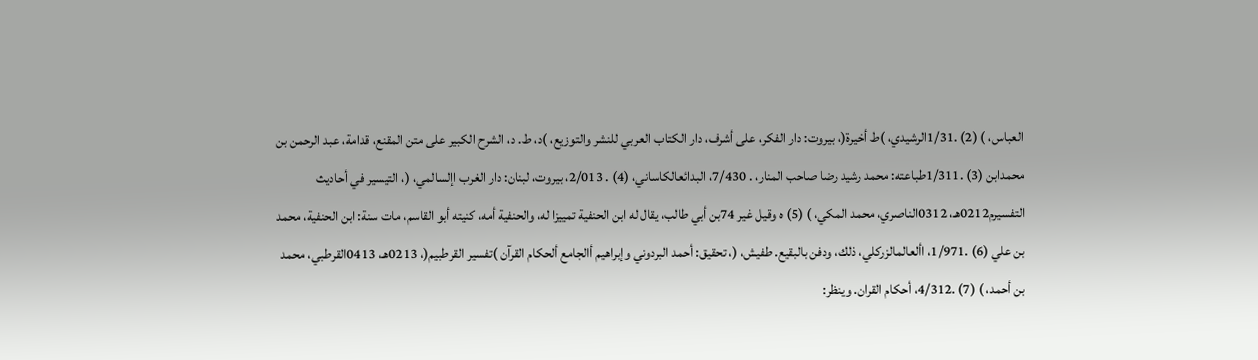العباس، ) (2) .1/31الرشيدي، )ط أخيرة(، بيروت: دار الفكر، على أشرف، دار الكتاب العربي للنشر والتوزيع، )د، ط. د، الشرح الكبير على متن المقنع، قدامة، عبد الرحمن بن محمدابن (3) .1/311طباعته: محمد رشيد رضا صاحب المنار، . 7/430، البدائعالكاساني، (4) . 2/013، بيروت، لبنان: دار الغرب اإلسالمي، (، التيسير في أحاديث التفسيرم0212هـ، 0312الناصري، محمد المكي، ) (5) ه وقيل غير 74بن أبي طالب، يقال له ابن الحنفية تمييزا له، والحنفية أمه، كنيته أبو القاسم، مات سنة: ابن الحنفية، محمد بن علي (6) .1/971، األعالمالزركلي، ذلك، ودفن بالبقيع. طفيش، (، تحقيق: أحمد البردوني وإبراهيم أالجامع ألحكام القرآن )تفسير القرطبيم(، 0213هـ، 0413القرطبي، محمد بن أحمد، ) (7) .4/312، أحكام القران. وينظر: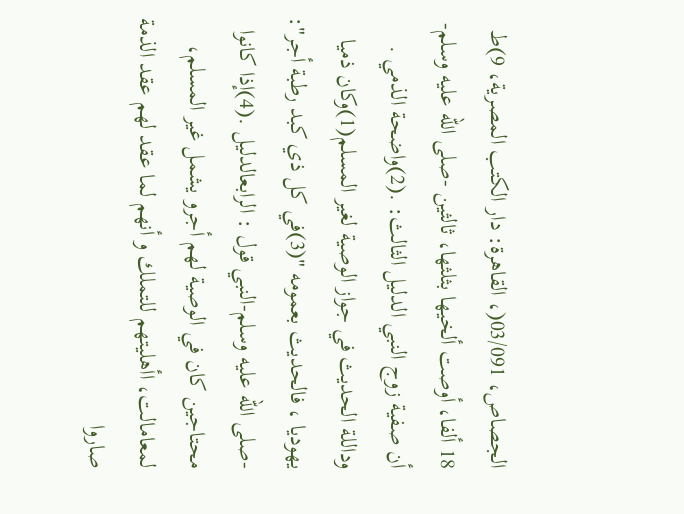الجصاص، 03/091(، القاهرة: دار الكتب المصرية، 9)ط 18 ألفا، أوصت ألخيها بثلثها، ثالثين -صلى الله عليه وسلم-أن صفية زوج النبي الدليل الثالث: .(2)واضحة الذمي . وداللة الحديث في جواز الوصية لغير المسلم(1)وكان ذميا يهوديا ، فالحديث بعمومه "(3)في كل ذي كبد رطبة أجر": -صلى الله عليه وسلم-النبي قول : الرابعالدليل .(4)إذا كانوا محتاجين كان في الوصية لهم أجرو يشمل غير المسلم، لمعامالت، اأهليتهم للتملك و أنهم لما عقد لهم عقد الذمة صاروا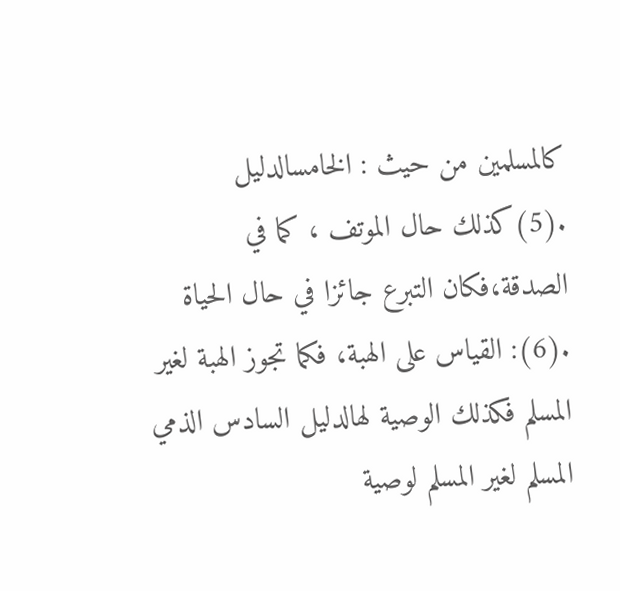كالمسلمين من حيث : الخامسالدليل .(5)كذلك حال الموتف ، كما في الصدقة،فكان التبرع جائزا في حال الحياة .(6): القياس على الهبة، فكما تجوز الهبة لغير المسلم فكذلك الوصية لهالدليل السادس الذمي المسلم لغير المسلم لوصية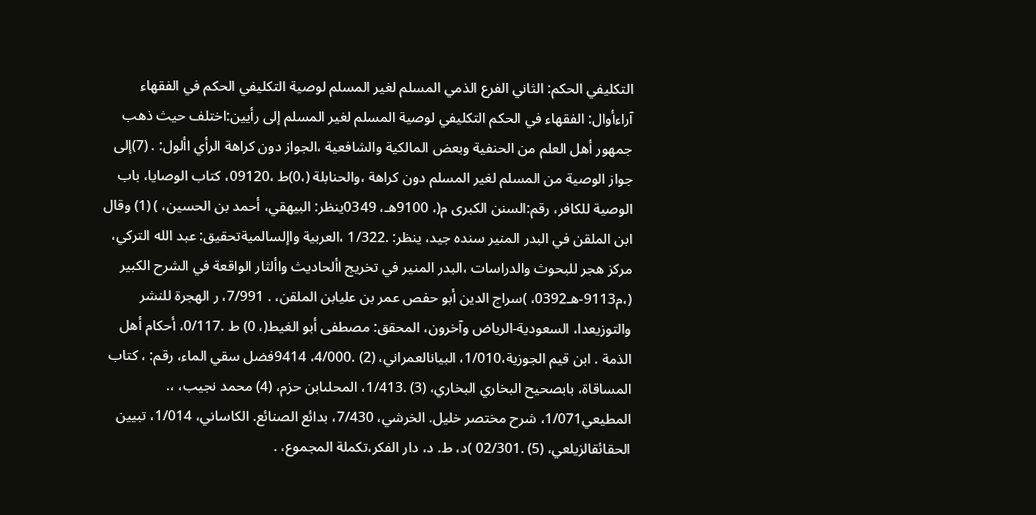التكليفي الحكم: الثاني الفرع الذمي المسلم لغير المسلم لوصية التكليفي الحكم في الفقهاء آراءأوال: الفقهاء في الحكم التكليفي لوصية المسلم لغير المسلم إلى رأيين:اختلف حيث ذهب جمهور أهل العلم من الحنفية وبعض المالكية والشافعية ،الجواز دون كراهة الرأي األول: . (7)إلى جواز الوصية من المسلم لغير المسلم دون كراهة ،والحنابلة (،0)ط ،09120، كتاب الوصايا، باب الوصية للكافر، رقم:السنن الكبرى م(، 9100هـ، 0349ينظر: البيهقي، أحمد بن الحسين، ) (1) وقال ابن الملقن في البدر المنير سنده جيد، ينظر: .1/322 ،العربية واإلسالميةتحقيق: عبد الله التركي، مركز هجر للبحوث والدراسات ،البدر المنير في تخريج األحاديث واألثار الواقعة في الشرح الكبير (،م9113-هـ0392، )سراج الدين أبو حفص عمر بن عليابن الملقن، . 7/991، ر الهجرة للنشر والتوزيعدا، السعودية-الرياض وآخرون، المحقق: مصطفى أبو الغيط(، 0) ط .0/117، أحكام أهل الذمة . ابن قيم الجوزية،1/010، البيانالعمراني، (2) .4/000، 9414فضل سقي الماء، رقم: ، كتاب المساقاة، بابصحيح البخاري البخاري، (3) .1/413، المحلىابن حزم، (4) محمد نجيب، ،. المطيعي1/071، شرح مختصر خليل. الخرشي، 7/430، بدائع الصنائع. الكاساني، 1/014، تبيين الحقائقالزيلعي، (5) .02/301 )د، ط. د، دار الفكر،تكملة المجموع، .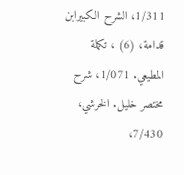1/311، الشرح الكبيرابن قدامة، (6) ، تكملة المطيعي. 1/071، شرح مختصر خليل. الخرشي، 7/430،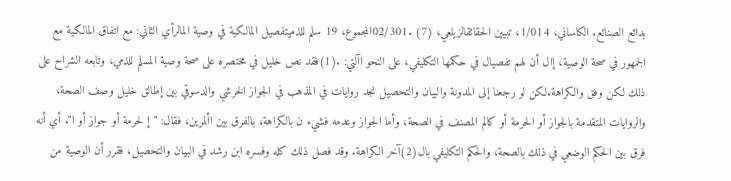بدائع الصنائع. الكاساني، 1/014، تبيين الحقائقالزيلعي، (7) .02/301المجموع، 19 سلم للذميتفصيل المالكية في وصية المالرأي الثاني: مع اتفاق المالكية مع الجمهور في صحة الوصية، إال أن لهم تفصيال في حكمها التكليفي، على النحو اآلتي: .(1)فقد نص خليل في مختصره على صحة وصية المسلم للذمي، وتابعه الشراح على ذلك لكن وفق والكراهة.لكن لو رجعنا إلى المدونة والبيان والتحصيل نجد روايات في المذهب في الجواز الخرشي والدسوقي بين إطالق خليل وصف الصحة، والروايات المتقدمة بالجواز أو الحرمة أو كالم المصنف في الصحة، وأما الجواز وعدمه فشيء ن بالكراهة، بالفرق بين األمرين، فقال: "إ لحرمة أو جواز أو ا". أي أنه فرق بين الحكم الوضعي في ذلك بالصحة، والحكم التكليفي بال(2)آخر الكراهة. وقد فصل ذلك كله وفسره ابن رشد في البيان والتحصيل، فقرر أن الوصية من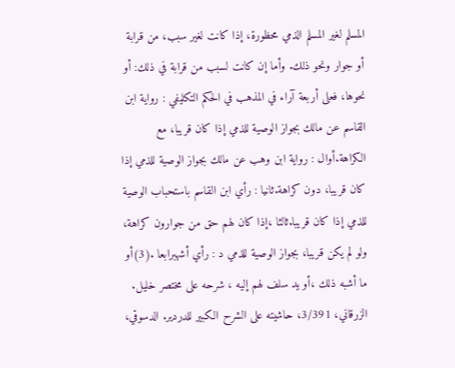المسلم لغير المسلم الذمي محظورة، إذا كانت لغير سبب، من قرابة أو جوار ونحو ذلك. وأما إن كانت لسبب من قرابة في ذلك: أو نحوها، فعلى أربعة آراء في المذهب في الحكم التكليفي : رواية ابن القاسم عن مالك بجواز الوصية للذمي إذا كان قريبا، مع الكراهة.أوال : رواية ابن وهب عن مالك بجواز الوصية للذمي إذا كان قريبا، دون كراهة.ثانيا : رأي ابن القاسم باستحباب الوصية للذمي إذا كان قريبا.ثالثا ،إذا كان لهم حق من جوارون كراهة، ولو لم يكن قريبا، بجواز الوصية للذمي د : رأي أشهبرابعا .(3)أو ما أشبه ذلك ،أو يد سلف لهم إليه ، شرحه على مختصر خليل. الزرقاني، 3/391، حاشيته على الشرح الكبير للدردير. الدسوقي،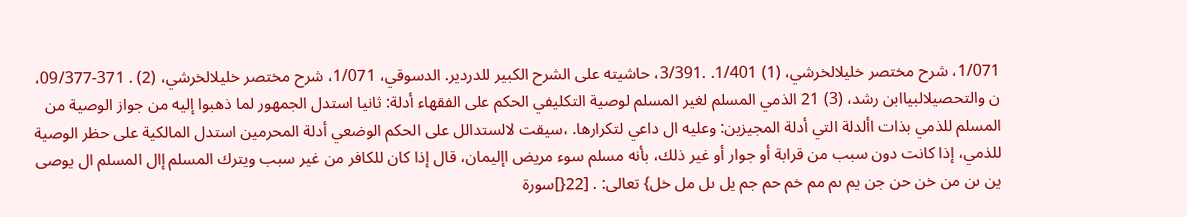1/071، شرح مختصر خليلالخرشي، (1) 1/401. .3/391، حاشيته على الشرح الكبير للدردير. الدسوقي، 1/071، شرح مختصر خليلالخرشي، (2) . 371-09/377، ن والتحصيلالبياابن رشد، (3) 21 الذمي المسلم لغير المسلم لوصية التكليفي الحكم على الفقهاء أدلة: ثانيا استدل الجمهور لما ذهبوا إليه من جواز الوصية من المسلم للذمي بذات األدلة التي أدلة المجيزين: وعليه ال داعي لتكرارها. ،سيقت لالستدالل على الحكم الوضعي أدلة المحرمين استدل المالكية على حظر الوصية للذمي، إذا كانت دون سبب من قرابة أو جوار أو غير ذلك، بأنه مسلم سوء مريض اإليمان، قال إذا كان للكافر من غير سبب ويترك المسلم إال المسلم ال يوصى ين ىن من خن حن جن يم ىم مم خم حم جم يل ىل مل خل} تعالى: . [22{]سورة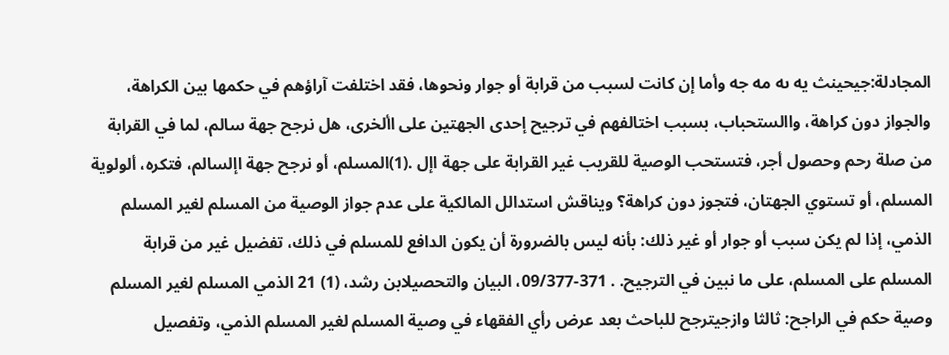المجادلة:جيحينث يه ىه مه جه وأما إن كانت لسبب من قرابة أو جوار ونحوها، فقد اختلفت آراؤهم في حكمها بين الكراهة، والجواز دون كراهة، واالستحباب، بسبب اختالفهم في ترجيح إحدى الجهتين على األخرى، هل نرجح جهة سالم، لما في القرابة من صلة رحم وحصول أجر، فتستحب الوصية للقريب غير القرابة على جهة اإل .(1)المسلم، أو نرجح جهة اإلسالم، فتكره، ألولوية المسلم، أو تستوي الجهتان، فتجوز دون كراهة؟ ويناقش استدالل المالكية على عدم جواز الوصية من المسلم لغير المسلم الذمي، إذا لم يكن سبب أو جوار أو غير ذلك: بأنه ليس بالضرورة أن يكون الدافع للمسلم في ذلك، تفضيل غير من قرابة المسلم على المسلم، على ما نبين في الترجيح. . 371-09/377، البيان والتحصيلابن رشد، (1) 21 الذمي المسلم لغير المسلم وصية حكم في الراجح: ثالثا وازجيترجح للباحث بعد عرض رأي الفقهاء في وصية المسلم لغير المسلم الذمي، وتفصيل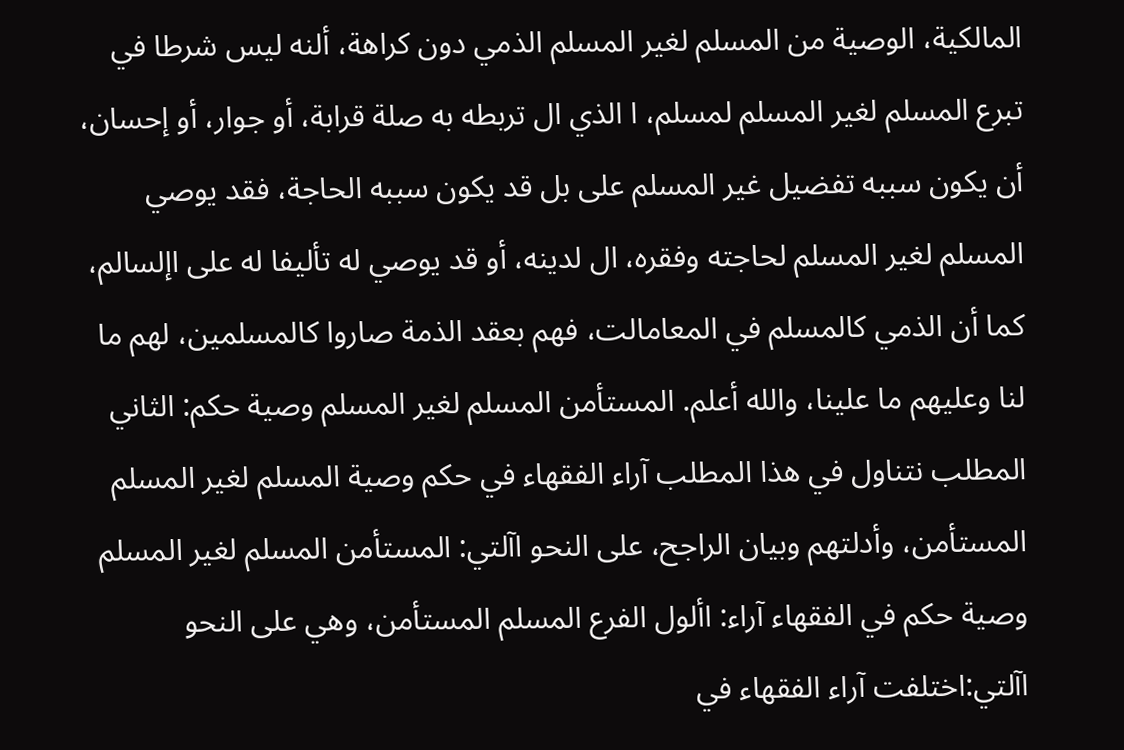المالكية، الوصية من المسلم لغير المسلم الذمي دون كراهة، ألنه ليس شرطا في تبرع المسلم لغير المسلم لمسلم، ا الذي ال تربطه به صلة قرابة، أو جوار، أو إحسان، أن يكون سببه تفضيل غير المسلم على بل قد يكون سببه الحاجة، فقد يوصي المسلم لغير المسلم لحاجته وفقره، ال لدينه، أو قد يوصي له تأليفا له على اإلسالم، كما أن الذمي كالمسلم في المعامالت، فهم بعقد الذمة صاروا كالمسلمين، لهم ما لنا وعليهم ما علينا، والله أعلم. المستأمن المسلم لغير المسلم وصية حكم: الثاني المطلب نتناول في هذا المطلب آراء الفقهاء في حكم وصية المسلم لغير المسلم المستأمن، وأدلتهم وبيان الراجح، على النحو اآلتي: المستأمن المسلم لغير المسلم وصية حكم في الفقهاء آراء: األول الفرع المسلم المستأمن، وهي على النحو اآلتي:اختلفت آراء الفقهاء في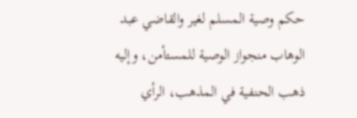حكم وصية المسلم لغير والقاضي عبد الوهاب منجواز الوصية للمستأمن، وإليه ذهب الحنفية في المذهب، الرأي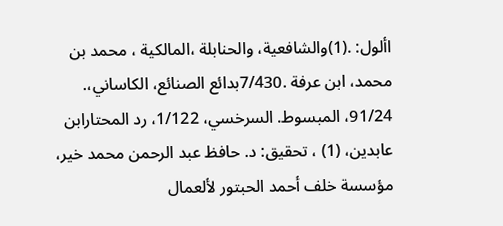األول: .(1)والشافعية، والحنابلة ،المالكية ، محمد بن محمد، ابن عرفة .7/430بدائع الصنائع، الكاساني،. 91/24، المبسوط. السرخسي، 1/122، رد المحتارابن عابدين، (1) ، تحقيق: د. حافظ عبد الرحمن محمد خير، مؤسسة خلف أحمد الحبتور لألعمال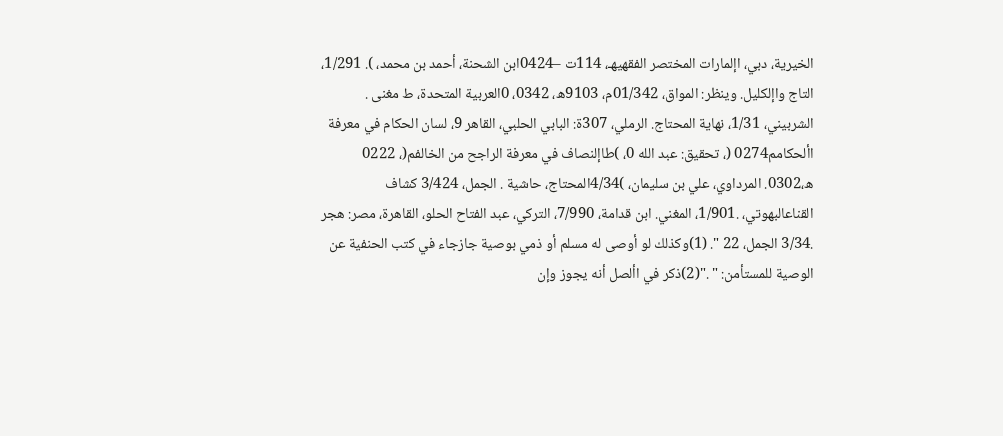الخيرية، دبي، اإلمارات المختصر الفقهيهـ، 114ت –0424ابن الشحنة، أحمد بن محمد، ). 1/291، التاج واإلكليل. وينظر: المواق، 01/342م، 9103ه، 0342، 0العربية المتحدة، ط مغنى . الشربيني، 1/31، نهاية المحتاج. الرملي، 307ة: البابي الحلبي، القاهر 9، لسان الحكام في معرفة األحكامم0274 (، تحقيق: عبد الله 0، )طاإلنصاف في معرفة الراجح من الخالفم(، 0222 ه،0302. المرداوي، علي بن سليمان، )4/34المحتاج، حاشية . الجمل، 3/424 كشاف القناعالبهوتي، .1/901، المغني. ابن قدامة، 7/990، التركي، عبد الفتاح الحلو، القاهرة، مصر: هجر .3/34 الجمل، 22 ". (1)وكذلك لو أوصى له مسلم أو ذمي بوصية جازجاء في كتب الحنفية عن الوصية للمستأمن: " ."(2)ذكر في األصل أنه يجوز وإن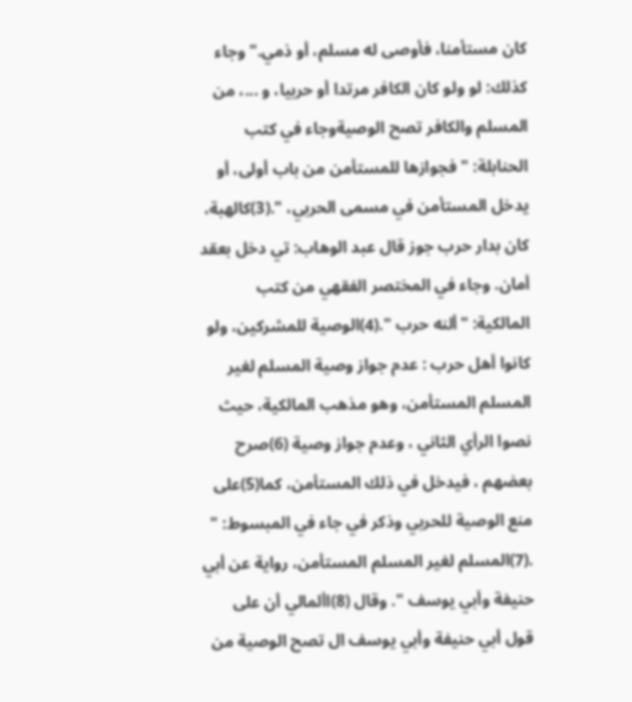كان مستأمنا، فأوصى له مسلم، أو ذمي." وجاء كذلك: لو ولو كان الكافر مرتدا أو حربيا، و ...، من المسلم والكافر تصح الوصيةوجاء في كتب الحنابلة: " فجوازها للمستأمن من باب أولى، أو يدخل المستأمن في مسمى الحربي، ".(3)كالهبة، كان بدار حرب جوز قال عبد الوهاب: تي دخل بعقد أمان. وجاء في المختصر الفقهي من كتب المالكية: "ألنه حرب ".(4)الوصية للمشركين، ولو كانوا أهل حرب : عدم جواز وصية المسلم لغير المسلم المستأمن، وهو مذهب المالكية، حيث نصوا الرأي الثاني ، وعدم جواز وصية (6)صرح بعضهم ، فيدخل في ذلك المستأمن، كما(5)على منع الوصية للحربي وذكر في جاء في المبسوط: " .(7)المسلم لغير المسلم المستأمن، رواية عن أبي حنيفة وأبي يوسف ". وقال (8)األمالي أن على قول أبي حنيفة وأبي يوسف ال تصح الوصية من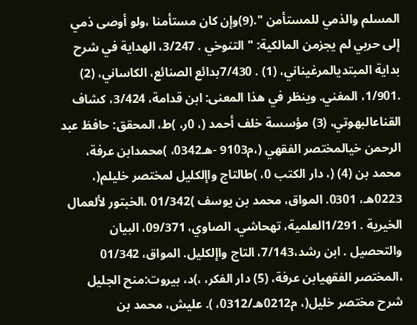المسلم والذمي للمستأمن ".(9)وإن كان مستأمنا ،ولو أوصى ذمي إلى حربي لم يجزمن المالكية: " التنوخي . 3/247، الهداية في شرح بداية المبتديالمرغيناني، (1) . 7/430بدائع الصنائع، الكاساني، (2) .1/901، المغني. وينظر في هذا المعنى: ابن قدامة، 3/424، كشاف القناعالبهوتي، (3) مؤسسة خلف أحمد (، 0ر، )ط، المحقق: حافظ عبد الرحمن خيالمختصر الفقهي (،م9103 -هـ0342، )محمدابن عرفة، محمد بن (4) (، دار الكتب 0، )طالتاج واإلكليل لمختصر خليلم(، 0223هـ، 0301. المواق، محمد بن يوسف )01/342 ،الخبتور لألعمال الخيرية . 1/291العلمية، تهحاشي. الصاوي، 09/371، البيان والتحصيل . ابن رشد،7/143، التاج واإلكليل. المواق، 01/342 ،المختصر الفقهيابن عرفة، (5) دار الفكر، ،)د، بيروت:منح الجليل شرح مختصر خليل(، م0212هـ/0312، ). عليش، محمد بن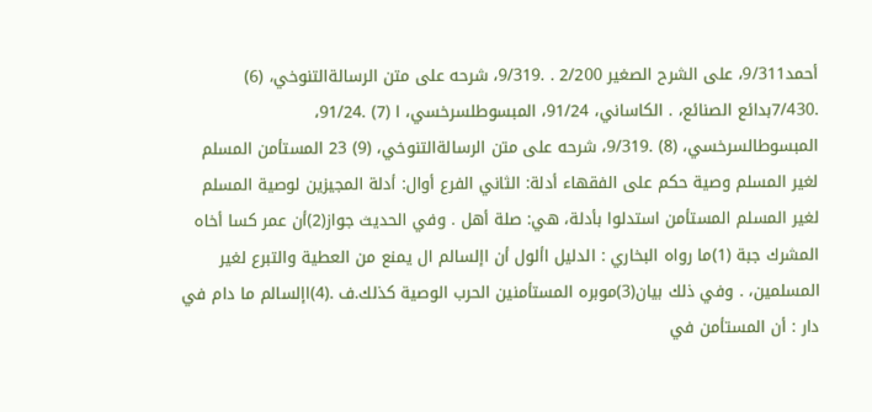أحمد9/311، على الشرح الصغير 2/200 . .9/319، شرحه على متن الرسالةالتنوخي، (6) .7/430بدائع الصنائع، . الكاساني، 91/24، المبسوطلسرخسي، ا (7) .91/24، المبسوطالسرخسي، (8) .9/319، شرحه على متن الرسالةالتنوخي، (9) 23 المستأمن المسلم لغير المسلم وصية حكم على الفقهاء أدلة: الثاني الفرع أوال: أدلة المجيزين لوصية المسلم لغير المسلم المستأمن استدلوا بأدلة، هي: صلة أهل . وفي الحديث جواز(2)أن عمر كسا أخاه المشرك جبة (1)ما رواه البخاري : الدليل األول أن اإلسالم ال يمنع من العطية والتبرع لغير المسلمين، . وفي ذلك بيان(3)موبره المستأمنين الحرب الوصية كذلك.ف .(4)اإلسالم ما دام في دار : أن المستأمن في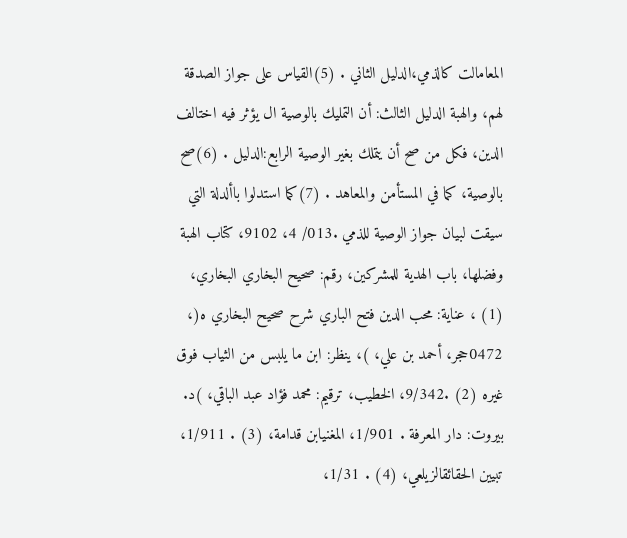المعامالت كالذمي،الدليل الثاني . (5)القياس على جواز الصدقة لهم، والهبة الدليل الثالث: أن التمليك بالوصية ال يؤثر فيه اختالف الدين، فكل من صح أن يتملك بغير الوصية الرابع:الدليل . (6)صح بالوصية، كما في المستأمن والمعاهد . (7)كما استدلوا باألدلة التي سيقت لبيان جواز الوصية للذمي .013/ 4، 9102، كتاب الهبة وفضلها، باب الهدية للمشركين، رقم: صحيح البخاري البخاري، (1) ، عناية: محب الدين فتح الباري شرح صحيح البخاري ه(، 0472حجر، أحمد بن علي، )، ينظر: ابن ما يلبس من الثياب فوق غيره (2) .9/342، الخطيب، ترقيم: محمد فؤاد عبد الباقي، )د. بيروت: دار المعرفة . 1/901، المغنيابن قدامة، (3) . 1/911، تبيين الحقائقالزيلعي، (4) . 1/31،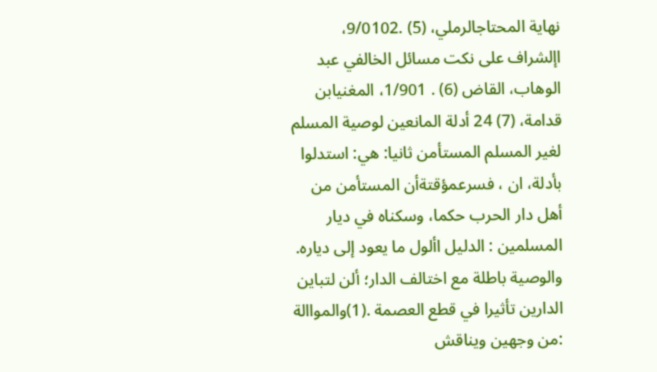نهاية المحتاجالرملي، (5) .9/0102، اإلشراف على نكت مسائل الخالفي عبد الوهاب، القاض (6) . 1/901، المغنيابن قدامة، (7) 24 أدلة المانعين لوصية المسلم لغير المسلم المستأمن ثانيا: هي: استدلوا بأدلة، ان ، فسرعمؤقتةأن المستأمن من أهل دار الحرب حكما، وسكناه في ديار المسلمين : الدليل األول ما يعود إلى دياره. والوصية باطلة مع اختالف الدار؛ ألن لتباين الدارين تأثيرا في قطع العصمة .(1)والمواالة :من وجهين ويناقش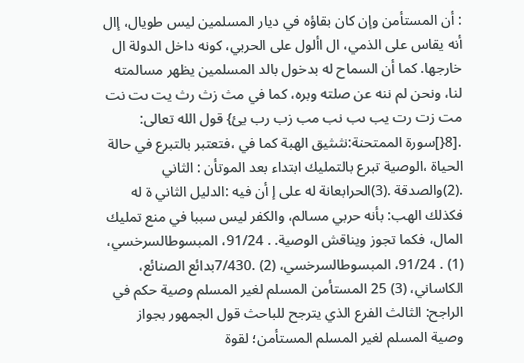: أن المستأمن وإن كان بقاؤه في ديار المسلمين ليس طويال، إال أنه يقاس على الذمي، ال األول على الحربي، كونه داخل الدولة ال خارجها. كما أن السماح له بدخول بالد المسلمين يظهر مسالمته لنا، ونحن لم ننه عن صلته وبره، كما في مث زث رث يت ىت نت مت زت رت يب ىب نب مب زب رب يئ} قول الله تعالى: .[8{]سورة الممتحنة:نثىثيق الهبة كما في ،فتعتبر بالتبرع في حالة الحياة ،الوصية تبرع بالتمليك ابتداء بعد الموتأن : الثاني .(2)والصدقة .(3)الحرابعانة له على إ أن فيه :الدليل الثاني ة له فكذلك الهب: بأنه حربي مسالم، والكفر ليس سببا في منع تمليك المال، فكما تجوز ويناقش الوصية. . 91/24، المبسوطالسرخسي، (1) . 91/24، المبسوطالسرخسي، (2) .7/430بدائع الصنائع، الكاساني، (3) 25 المستأمن المسلم لغير المسلم وصية حكم في الراجح: الثالث الفرع الذي يترجح للباحث قول الجمهور بجواز وصية المسلم لغير المسلم المستأمن؛ لقوة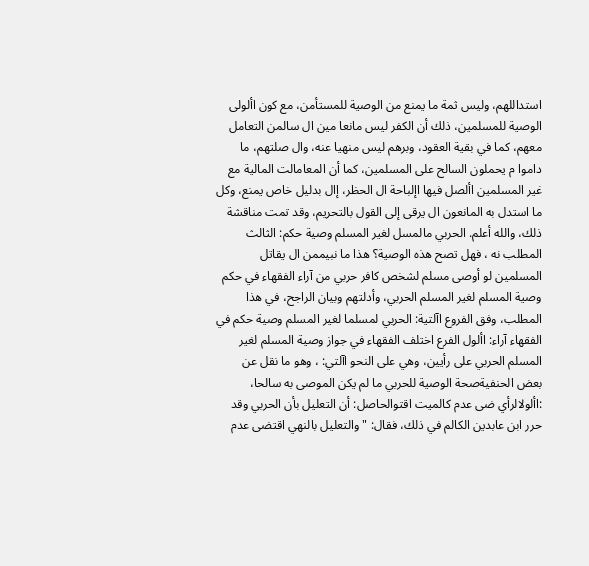استداللهم، وليس ثمة ما يمنع من الوصية للمستأمن، مع كون األولى الوصية للمسلمين، ذلك أن الكفر ليس مانعا مين ال سالمن التعامل معهم، كما في بقية العقود، وبرهم ليس منهيا عنه، وال صلتهم، ما داموا م يحملون السالح على المسلمين، كما أن المعامالت المالية مع غير المسلمين األصل فيها اإلباحة ال الحظر، إال بدليل خاص يمنع، وكل ما استدل به المانعون ال يرقى إلى القول بالتحريم، وقد تمت مناقشة ذلك، والله أعلم. الحربي مالمسل لغير المسلم وصية حكم: الثالث المطلب نه ، فهل تصح هذه الوصية؟ هذا ما نبيممن ال يقاتل المسلمين لو أوصى مسلم لشخص كافر حربي من آراء الفقهاء في حكم وصية المسلم لغير المسلم الحربي، وأدلتهم وبيان الراجح، في هذا المطلب، وفق الفروع اآلتية: الحربي لمسلما لغير المسلم وصية حكم في الفقهاء آراء: األول الفرع اختلف الفقهاء في جواز وصية المسلم لغير المسلم الحربي على رأيين، وهي على النحو اآلتي: ، وهو ما نقل عن بعض الحنفيةصحة الوصية للحربي ما لم يكن الموصى به سالحا، :األولالرأي ضى عدم كالميت اقتوالحاصل: أن التعليل بأن الحربي وقد حرر ابن عابدين الكالم في ذلك، فقال: " والتعليل بالنهي اقتضى عدم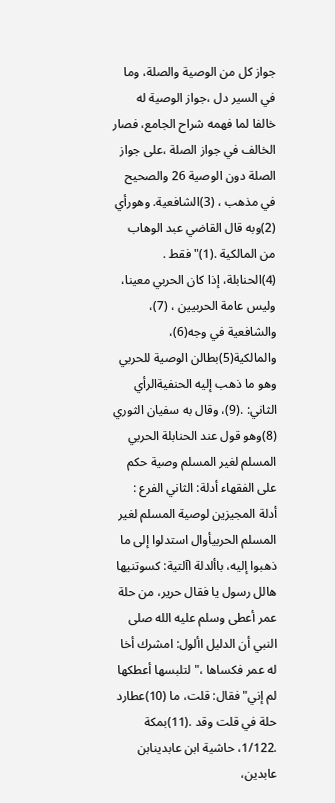جواز كل من الوصية والصلة، وما في السير دل ،جواز الوصية له خالفا لما فهمه شراح الجامع، فصار الخالف في جواز الصلة ،على جواز الصلة دون الوصية 26 والصحيح في مذهب ، (3)الشافعية. وهورأي (2)وبه قال القاضي عبد الوهاب من المالكية .(1)"فقط . (4)الحنابلة، إذا كان الحربي معينا، وليس عامة الحربيين ، (7)، والشافعية في وجه(6)، والمالكية(5)بطالن الوصية للحربي وهو ما ذهب إليه الحنفيةالرأي الثاني: .(9)، وقال به سفيان الثوري (8)وهو قول عند الحنابلة الحربي المسلم لغير المسلم وصية حكم على الفقهاء أدلة: الثاني الفرع : أدلة المجيزين لوصية المسلم لغير المسلم الحربيأوال استدلوا إلى ما ذهبوا إليه، باألدلة اآلتية: كسوتنيها هالل رسول يا فقال حرير، من حلة عمر أعطى وسلم عليه الله صلى النبي أن الدليل األول: امشرك أخا له عمر فكساها ،"لتلبسها أعطكها لم إني" فقال: قلت، ما (10)عطارد حلة في قلت وقد .(11)بمكة .1/122، حاشية ابن عابدينابن عابدين،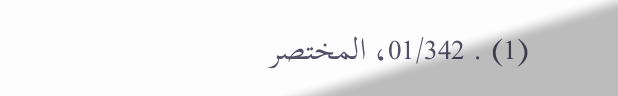(1) . 01/342، المختصر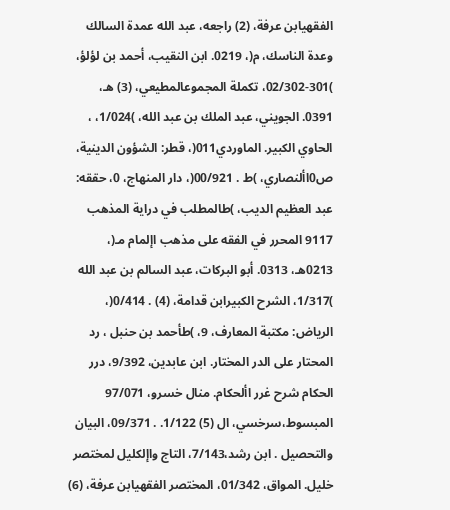الفقهيابن عرفة، (2) راجعه، عبد الله عمدة السالك وعدة الناسك، م(، 0219. ابن النقيب، أحمد بن لؤلؤ، )301-02/302، تكملة المجموعالمطيعي، (3) هـ، 0391. الجويني، عبد الملك بن عبد الله، )1/024، ، الحاوي الكبير. الماوردي011(، قطر: الشؤون الدينية، ص0األنصاري، )ط . 00/921(، دار المنهاج، 0، حققه: عبد العظيم الديب، )طالمطلب في دراية المذهب 9117 المحرر في الفقه على مذهب اإلمام مـ(، 0213هـ، 0313. أبو البركات، عبد السالم بن عبد الله )1/317، الشرح الكبيرابن قدامة، (4) . 0/414(، الرياض: مكتبة المعارف، 9، )طأحمد بن حنبل ، رد المحتار على الدر المختار. ابن عابدين، 9/392، درر الحكام شرح غرر األحكام. منال خسرو، 97/071 المبسوط،سرخسي، ال (5) 1/122. . 09/371، البيان والتحصيل . ابن رشد،7/143، التاج واإلكليل لمختصر خليل. المواق، 01/342، المختصر الفقهيابن عرفة، (6)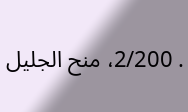. 2/200، منح الجليل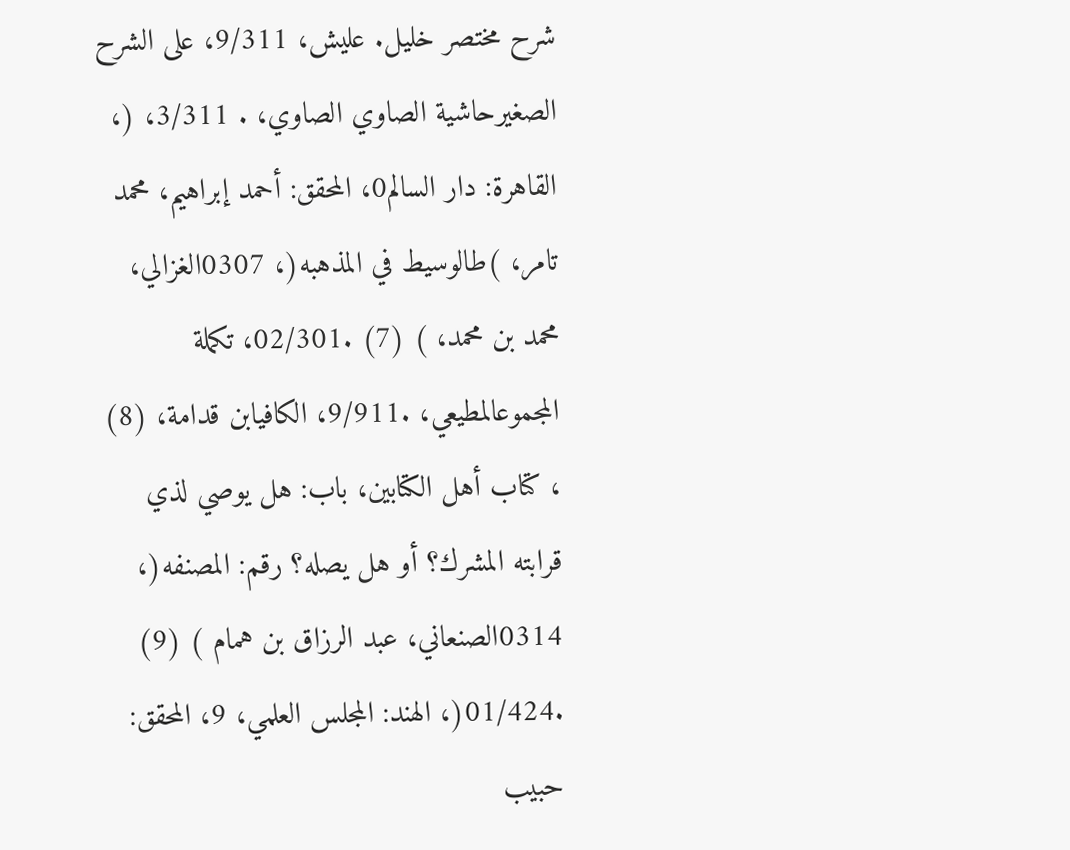شرح مختصر خليل. عليش، 9/311، على الشرح الصغيرحاشية الصاوي الصاوي، . 3/311، (، القاهرة: دار السالم0، المحقق: أحمد إبراهيم، محمد تامر، )طالوسيط في المذهبه(، 0307الغزالي، محمد بن محمد، ) (7) .02/301، تكملة المجموعالمطيعي، .9/911، الكافيابن قدامة، (8) ، كتاب أهل الكتابين، باب: هل يوصي لذي قرابته المشرك؟ أو هل يصله؟ رقم: المصنفه(، 0314الصنعاني، عبد الرزاق بن همام ) (9) .01/424(، الهند: المجلس العلمي، 9، المحقق: حبيب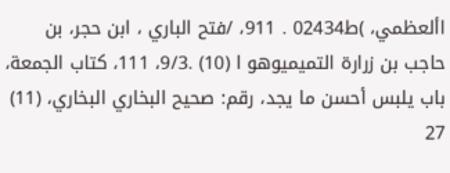األعظمي، )ط02434 . 911، /فتح الباري ، ابن حجر، بن حاجب بن زرارة التميميوهو ا (10) .9/3، 111، كتاب الجمعة، باب يلبس أحسن ما يجد، رقم: صحيح البخاري البخاري، (11) 27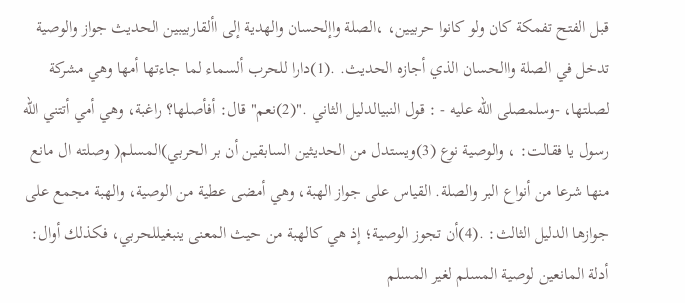قبل الفتح تفمكة كان ولو كانوا حربيين، ،الصلة واإلحسان والهدية إلى األقاربيبين الحديث جواز والوصية تدخل في الصلة واالحسان الذي أجازه الحديث. .(1)دارا للحرب ألسماء لما جاءتها أمها وهي مشركة لصلتها، -وسلمصلى الله عليه - : قول النبيالدليل الثاني ."(2)نعم" قال: أفأصلها؟ راغبة، وهي أمي أتتني الله رسول يا فقالت: ، والوصية نوع (3)ويستدل من الحديثين السابقين أن بر الحربي)المسلم( وصلته ال مانع منها شرعا من أنواع البر والصلة. القياس على جواز الهبة، وهي أمضى عطية من الوصية، والهبة مجمع على جوازها الدليل الثالث: .(4)أن تجوز الوصية؛ إذ هي كالهبة من حيث المعنى ينبغيللحربي، فكذلك أوال: أدلة المانعين لوصية المسلم لغير المسلم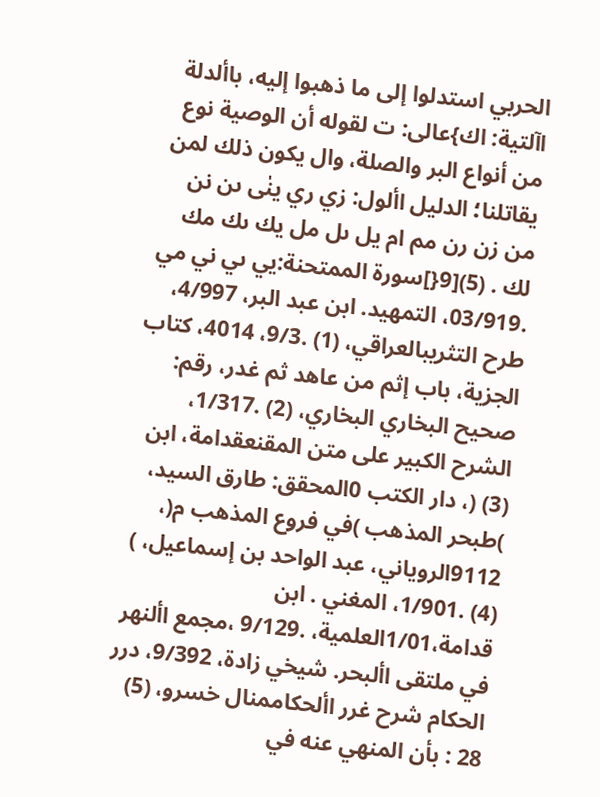الحربي استدلوا إلى ما ذهبوا إليه، باألدلة اآلتية: اك}عالى: ت لقوله أن الوصية نوع من أنواع البر والصلة، وال يكون ذلك لمن يقاتلنا؛ الدليل األول: زي ري ينٰى ىن نن من زن رن مم ام يل ىل مل يك ىك مك لك . (5)[9{]سورة الممتحنة:يي ىي ني مي .03/919، التمهيد. ابن عبد البر، 4/997، طرح التثريبالعراقي، (1) .9/3، 4014، كتاب الجزية، باب إثم من عاهد ثم غدر، رقم: صحيح البخاري البخاري، (2) .1/317، الشرح الكبير على متن المقنعقدامة، ابن (3) (، دار الكتب 0المحقق: طارق السيد، )طبحر المذهب )في فروع المذهب م(، 9112الروياني، عبد الواحد بن إسماعيل، ) (4) .1/901، المغني . ابن قدامة،1/01العلمية، .9/129 ،مجمع األنهر في ملتقى األبحر. شيخي زادة، 9/392، درر الحكام شرح غرر األحكاممنال خسرو، (5) 28 : بأن المنهي عنه في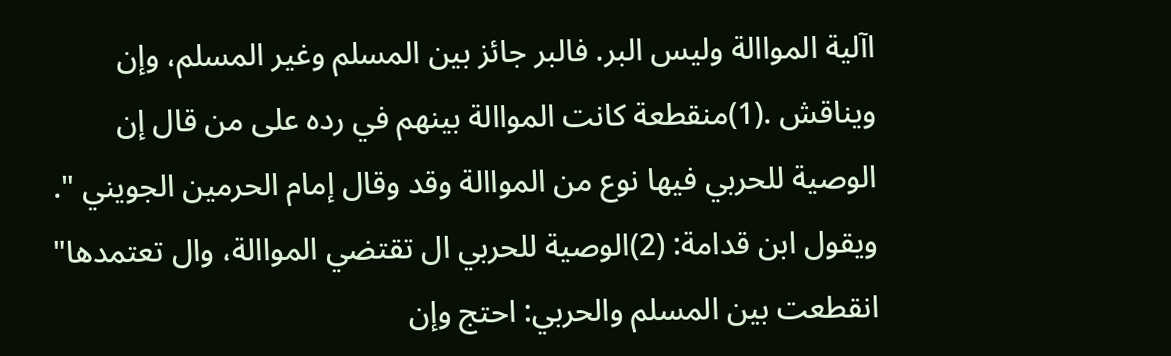اآلية المواالة وليس البر. فالبر جائز بين المسلم وغير المسلم، وإن ويناقش .(1)منقطعة كانت المواالة بينهم في رده على من قال إن الوصية للحربي فيها نوع من المواالة وقد وقال إمام الحرمين الجويني ". ويقول ابن قدامة: (2)الوصية للحربي ال تقتضي المواالة، وال تعتمدها" انقطعت بين المسلم والحربي: احتج وإن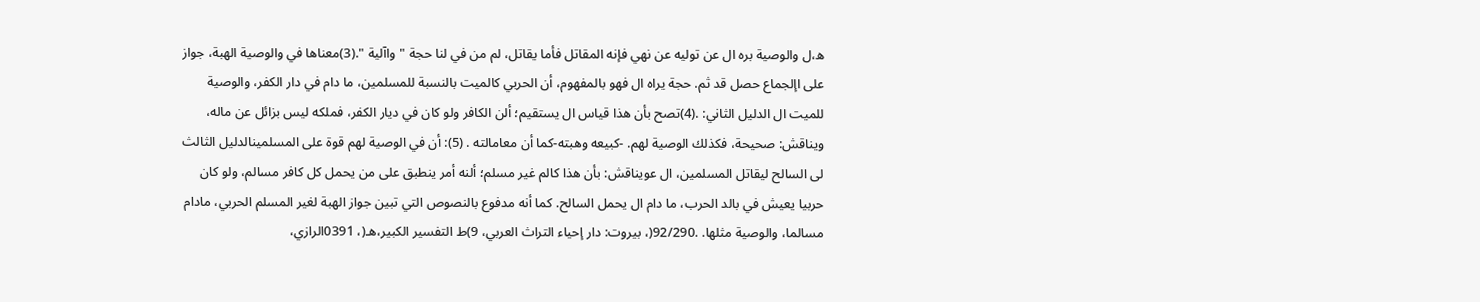ه،ل والوصية بره ال عن توليه عن نهي فإنه المقاتل فأما يقاتل، لم من في لنا حجة "واآلية ".(3)معناها في والوصية الهبة، جواز على اإلجماع حصل قد ثم. حجة يراه ال فهو بالمفهوم، أن الحربي كالميت بالنسبة للمسلمين، ما دام في دار الكفر، والوصية للميت ال الدليل الثاني: .(4)تصح بأن هذا قياس ال يستقيم؛ ألن الكافر ولو كان في ديار الكفر، فملكه ليس بزائل عن ماله، ويناقش: صحيحة، فكذلك الوصية لهم. -كبيعه وهبته-كما أن معامالته . (5): أن في الوصية لهم قوة على المسلمينالدليل الثالث لى السالح ليقاتل المسلمين، ال عويناقش: بأن هذا كالم غير مسلم؛ ألنه أمر ينطبق على من يحمل كل كافر مسالم، ولو كان حربيا يعيش في بالد الحرب، ما دام ال يحمل السالح. كما أنه مدفوع بالنصوص التي تبين جواز الهبة لغير المسلم الحربي، مادام مسالما، والوصية مثلها. .92/290(، بيروت: دار إحياء التراث العربي، 9)ط التفسير الكبير،هـ(، 0391الرازي،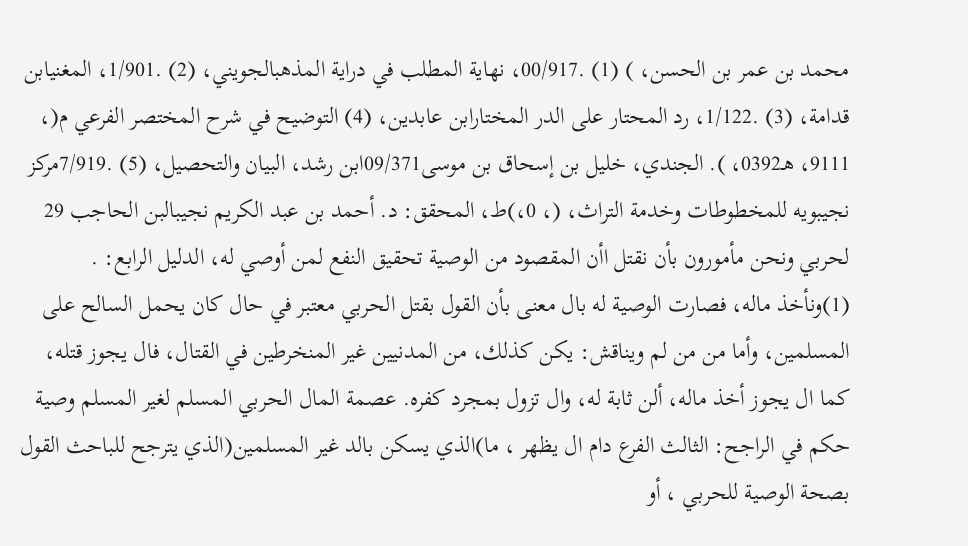محمد بن عمر بن الحسن، ) (1) .00/917، نهاية المطلب في دراية المذهبالجويني، (2) .1/901، المغنيابن قدامة، (3) .1/122، رد المحتار على الدر المختارابن عابدين، (4) التوضيح في شرح المختصر الفرعي م(، 9111، هـ0392، ). الجندي، خليل بن إسحاق بن موسى09/371ابن رشد، البيان والتحصيل، (5) .7/919مركز نجيبويه للمخطوطات وخدمة التراث، (، 0،)ط، المحقق: د. أحمد بن عبد الكريم نجيبالبن الحاجب 29 لحربي ونحن مأمورون بأن نقتل اأن المقصود من الوصية تحقيق النفع لمن أوصي له، الدليل الرابع: . (1)ونأخذ ماله، فصارت الوصية له بال معنى بأن القول بقتل الحربي معتبر في حال كان يحمل السالح على المسلمين، وأما من من لم ويناقش: يكن كذلك، من المدنيين غير المنخرطين في القتال، فال يجوز قتله، كما ال يجوز أخذ ماله، ألن ثابة له، وال تزول بمجرد كفره. عصمة المال الحربي المسلم لغير المسلم وصية حكم في الراجح: الثالث الفرع دام ال يظهر ، ما)الذي يسكن بالد غير المسلمين(الذي يترجح للباحث القول بصحة الوصية للحربي ، أو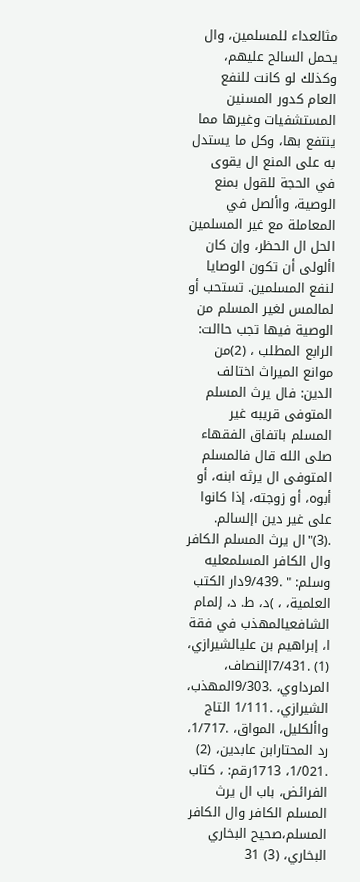مثالعداء للمسلمين، وال يحمل السالح عليهم، وكذلك لو كانت للنفع العام كدور المسنين المستشفيات وغيرها مما ينتفع بها، وكل ما يستدل به على المنع ال يقوى في الحجة للقول بمنع الوصية، واألصل في المعاملة مع غير المسلمين الحل ال الحظر، وإن كان األولى أن تكون الوصايا لنفع المسلمين. تستحب أو لمالمس لغير المسلم من الوصية فيها تجب حاالت: الرابع المطلب ، (2)من موانع الميراث اختالف الدين: فال يرث المسلم المتوفى قريبه غير المسلم باتفاق الفقهاء صلى الله قال فالمسلم المتوفى ال يرثه ابنه، أو أبوه، أو زوجته، إذا كانوا على غير دين اإلسالم. .(3)"ال يرث المسلم الكافر وال الكافر المسلمعليه وسلم: " .9/439دار الكتب العلمية، ، )د، ط. د، إلمام الشافعيالمهذب في فقة ا، إبراهيم بن عليالشيرازي، (1) .7/431اإلنصاف، المرداوي، .9/303المهذب، الشيرازي، .1/111 التاج واألكليل، المواق، .1/717، رد المحتارابن عابدين، (2) .1/021، 1713رقم: ، كتاب الفرائض، باب ال يرث المسلم الكافر وال الكافر المسلم،صحيح البخاري البخاري، (3) 31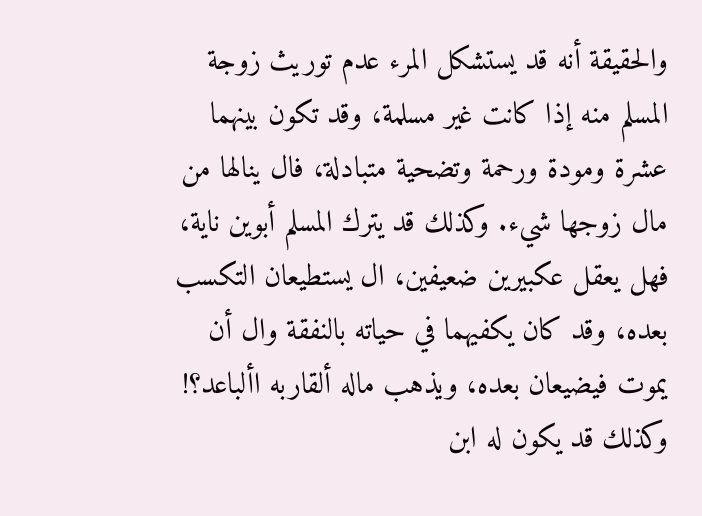والحقيقة أنه قد يستشكل المرء عدم توريث زوجة المسلم منه إذا كانت غير مسلمة، وقد تكون بينهما عشرة ومودة ورحمة وتضحية متبادلة، فال ينالها من مال زوجها شيء. وكذلك قد يترك المسلم أبوين ناية، فهل يعقل عكبيرين ضعيفين، ال يستطيعان التكسب بعده، وقد كان يكفيهما في حياته بالنفقة وال أن يموت فيضيعان بعده، ويذهب ماله ألقاربه األباعد؟! وكذلك قد يكون له ابن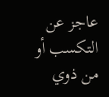عاجز عن التكسب أو من ذوي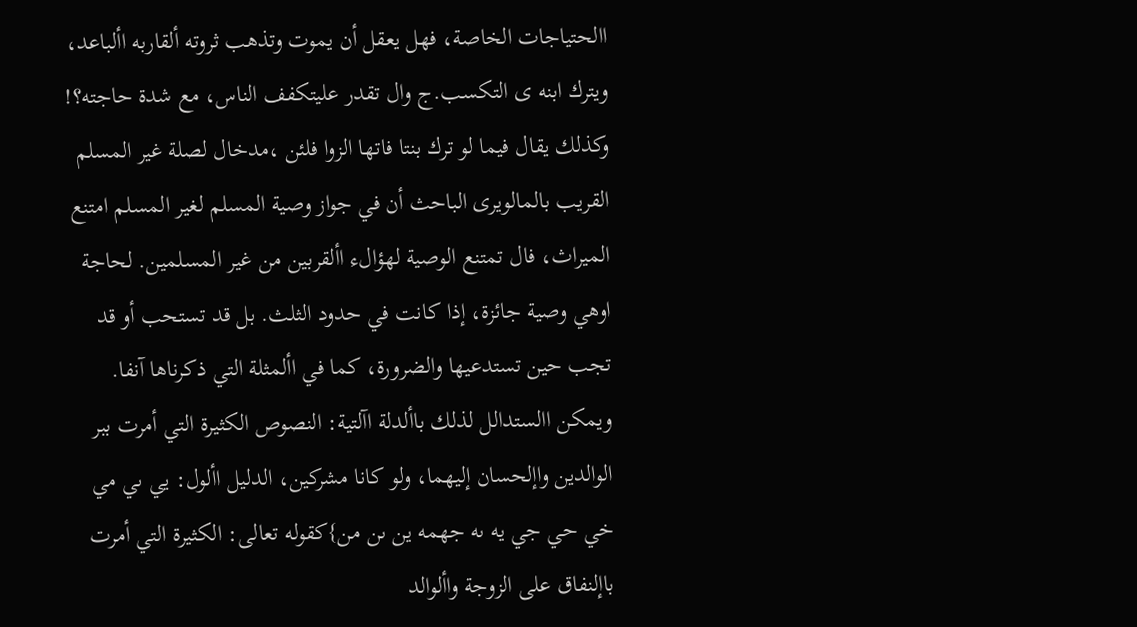االحتياجات الخاصة، فهل يعقل أن يموت وتذهب ثروته ألقاربه األباعد، ويترك ابنه ى التكسب.ج وال تقدر عليتكفف الناس، مع شدة حاجته؟! وكذلك يقال فيما لو ترك بنتا فاتها الزوا فلئن ،مدخال لصلة غير المسلم القريب بالمالويرى الباحث أن في جواز وصية المسلم لغير المسلم امتنع الميراث، فال تمتنع الوصية لهؤالء األقربين من غير المسلمين. لحاجة اوهي وصية جائزة، إذا كانت في حدود الثلث. بل قد تستحب أو قد تجب حين تستدعيها والضرورة، كما في األمثلة التي ذكرناها آنفا. ويمكن االستدالل لذلك باألدلة اآلتية: النصوص الكثيرة التي أمرت ببر الوالدين واإلحسان إليهما، ولو كانا مشركين، الدليل األول: يي ىي مي خي حي جي يه ىه جهمه ين ىن من}كقوله تعالى: الكثيرة التي أمرت باإلنفاق على الزوجة واألوالد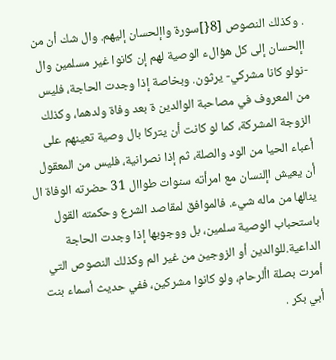. وكذلك النصوص [8{]سورة واإلحسان إليهم. وال شك أن من اإلحسان إلى كل هؤالء الوصية لهم إن كانوا غير مسلمين وال -نولو كانا مشركي- يرثون. وبخاصة إذا وجدت الحاجة، فليس من المعروف في مصاحبة الوالدين ة بعد وفاة ولدهما، وكذلك الزوجة المشركة، كما لو كانت أن يتركا بال وصية تعينهم على أعباء الحيا من الود والصلة، ثم إذا نصرانية، فليس من المعقول أن يعيش اإلنسان مع امرأته سنوات طواال 31 حضرته الوفاة ال ينالها من ماله شيء. فالموافق لمقاصد الشرع وحكمته القول باستحباب الوصية سلمين، بل ووجوبها إذا وجدت الحاجة الداعية.للوالدين أو الزوجين من غير الم وكذلك النصوص التي أمرت بصلة األرحام، ولو كانوا مشركين، ففي حديث أسماء بنت أبي بكر .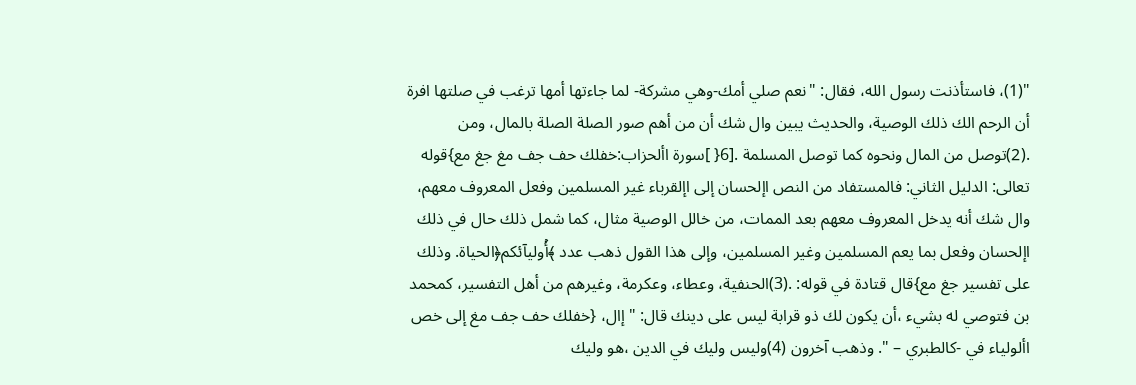"(1)، فاستأذنت رسول الله، فقال: "نعم صلي أمك-وهي مشركة- لما جاءتها أمها ترغب في صلتها افرة أن الرحم الك ذلك الوصية، والحديث يبين وال شك أن من أهم صور الصلة الصلة بالمال، ومن .(2)توصل من المال ونحوه كما توصل المسلمة .[6{ ]سورة األحزاب:خفلك حف جف مغ جغ مع}قوله تعالى: الدليل الثاني: فالمستفاد من النص اإلحسان إلى اإلقرباء غير المسلمين وفعل المعروف معهم، وال شك أنه يدخل المعروف معهم بعد الممات، من خالل الوصية مثال، كما شمل ذلك حال في ذلك اإلحسان وفعل بما يعم المسلمين وغير المسلمين، وإلى هذا القول ذهب عدد ﴾أۡوليآئكم﴿الحياة. وذلك على تفسير جغ مع}قال قتادة في قوله: .(3)الحنفية، وعطاء، وعكرمة، وغيرهم من أهل التفسير، كمحمد بن فتوصي له بشيء ،أن يكون لك ذو قرابة ليس على دينك قال: "إال، {خفلك حف جف مغ إلى خص األولياء في -كالطبري – ". وذهب آخرون (4)وليس وليك في الدين ،هو وليك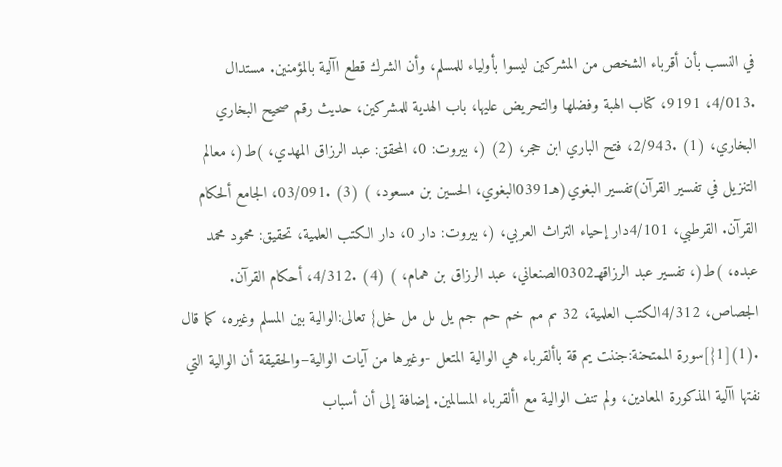في النسب بأن أقرباء الشخص من المشركين ليسوا بأولياء للمسلم، وأن الشرك قطع اآلية بالمؤمنين. مستدال .4/013، 9191، كتاب الهبة وفضلها والتحريض عليها، باب الهدية للمشركين، حديث رقم صحيح البخاري البخاري، (1) .2/943، فتح الباري ابن حجر، (2) (، بيروت: 0، المحقق: عبد الرزاق المهدي، )ط(، معالم التنزيل في تفسير القرآن)تفسير البغوي(هـ0391البغوي، الحسين بن مسعود، ) (3) .03/091، الجامع ألحكام القرآن. القرطبي، 4/101دار إحياء التراث العربي، (، بيروت: دار 0، دار الكتب العلمية، تحقيق: محمود محمد عبده، )ط(، تفسير عبد الرزاقهـ0302الصنعاني، عبد الرزاق بن همام، ) (4) .4/312، أحكام القرآن. الجصاص، 4/312الكتب العلمية، 32 ىم مم خم حم جم يل ىل مل خل} تعالى:الوالية بين المسلم وغيره، كما قال .(1)[1{]سورة الممتحنة:جننت يم قة باألقرباء هي الوالية المتعل -وغيرها من آيات الوالية–والحقيقة أن الوالية التي نفتها اآلية المذكورة المعادين، ولم تنف الوالية مع األقرباء المسالمين. إضافة إلى أن أسباب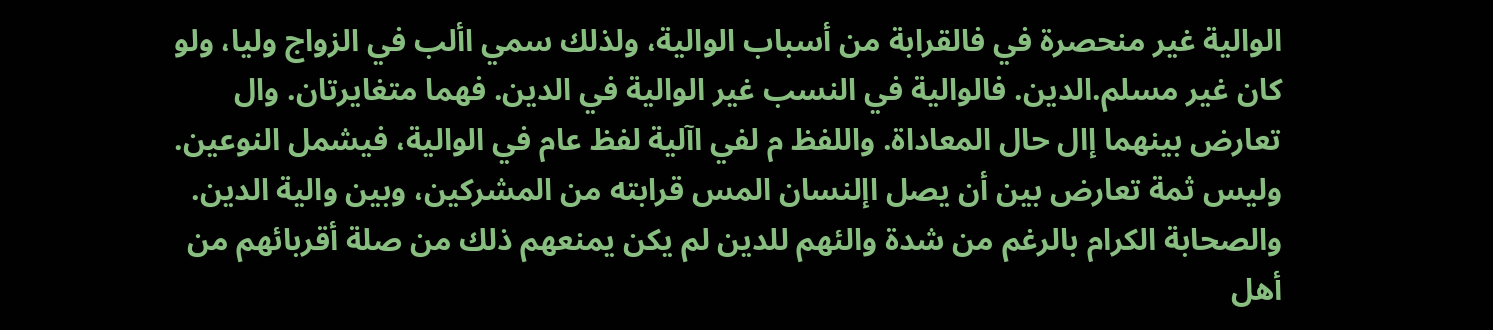الوالية غير منحصرة في فالقرابة من أسباب الوالية، ولذلك سمي األب في الزواج وليا، ولو كان غير مسلم.الدين. فالوالية في النسب غير الوالية في الدين. فهما متغايرتان. وال تعارض بينهما إال حال المعاداة. واللفظ م لفي اآلية لفظ عام في الوالية، فيشمل النوعين. وليس ثمة تعارض بين أن يصل اإلنسان المس قرابته من المشركين، وبين والية الدين. والصحابة الكرام بالرغم من شدة والئهم للدين لم يكن يمنعهم ذلك من صلة أقربائهم من أهل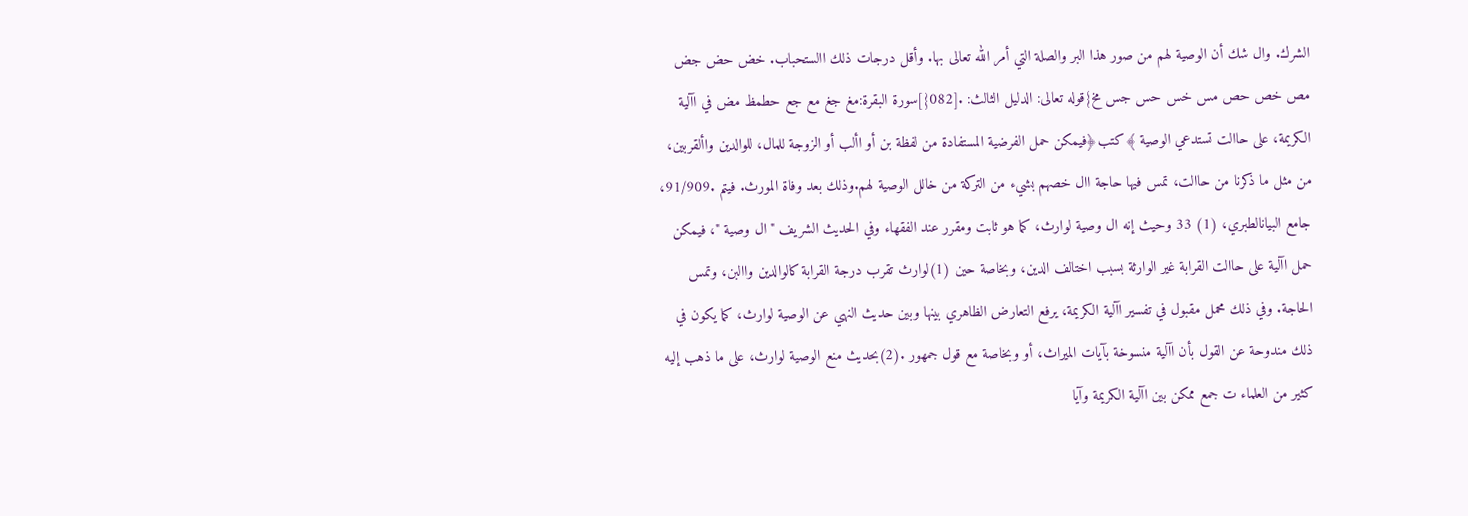الشرك. وال شك أن الوصية لهم من صور هذا البر والصلة التي أمر الله تعالى بها. وأقل درجات ذلك االستحباب. خض حض جض مص خص حص مس خس حس جس مخ}قوله تعالى: الدليل الثالث: .[082{]سورة البقرة:مغ جغ مع جع حطمظ مض في اآلية الكريمة، على حاالت تستدعي الوصية ﴾كتب﴿فيمكن حمل الفرضية المستفادة من لفظة بن أو األب أو الزوجة للمال، للوالدين واألقربين، من مثل ما ذكرنا من حاالت، تمس فيها حاجة اال خصهم بشيء من التركة من خالل الوصية لهم.وذلك بعد وفاة المورث. فيتم .91/909، جامع البيانالطبري، (1) 33 وحيث إنه ال وصية لوارث، كما هو ثابت ومقرر عند الفقهاء وفي الحديث الشريف "ال وصية "، فيمكن حمل اآلية على حاالت القرابة غير الوارثة بسبب اختالف الدين، وبخاصة حين (1)لوارث تقرب درجة القرابة كالوالدين واالبن، وتمس الحاجة. وفي ذلك محمل مقبول في تفسير اآلية الكريمة، يرفع التعارض الظاهري بينها وبين حديث النهي عن الوصية لوارث، كما يكون في ذلك مندوحة عن القول بأن اآلية منسوخة بآيات الميراث، أو وبخاصة مع قول جمهور .(2)بحديث منع الوصية لوارث، على ما ذهب إليه كثير من العلماء ت جمع ممكن بين اآلية الكريمة وآيا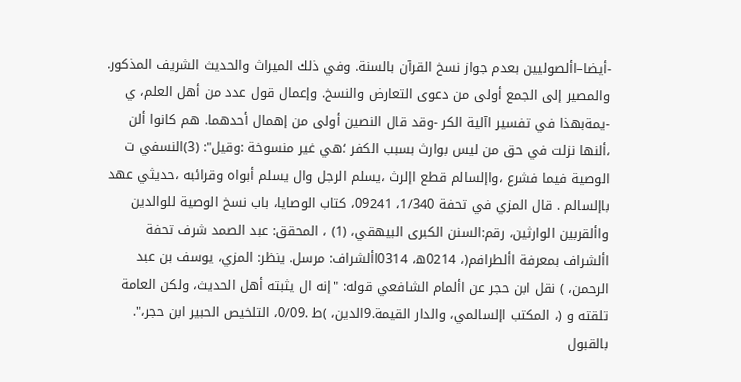-أيضا–األصوليين بعدم جواز نسخ القرآن بالسنة. وفي ذلك الميراث والحديث الشريف المذكور. والمصير إلى الجمع أولى من دعوى التعارض والنسخ. وإعمال قول عدد من أهل العلم، ي -يمةبهذا في تفسير اآلية الكر -وقد قال النصين أولى من إهمال أحدهما. هم كانوا ألن ،ألنها نزلت في حق من ليس بوارث بسبب الكفر ؛هي غير منسوخة :وقيل": (3)النسفي ت الوصية فيما فشرع ،واإلسالم قطع اإلرث ،يسلم الرجل وال يسلم أبواه وقرائبه ،حديثي عهد باإلسالم . قال المزي في تحفة 1/340، 09241، كتاب الوصايا، باب نسخ الوصية للوالدين واألقربين الوارثين، رقم:السنن الكبرى البيهقي، (1) ، المحقق: عبد الصمد شرف تحفة األشراف بمعرفة األطرافم(، 0214ه، 0314األشراف: مرسل. ينظر: المزي، يوسف بن عبد الرحمن، ) نقل ابن حجر عن األمام الشافعي قوله: "إنه ال يثبته أهل الحديث، ولكن العامة تلقته و (، المكتب اإلسالمي، والدار القيمة.9الدين، )ط .0/09، التلخيص الحبير ابن حجر،". بالقبول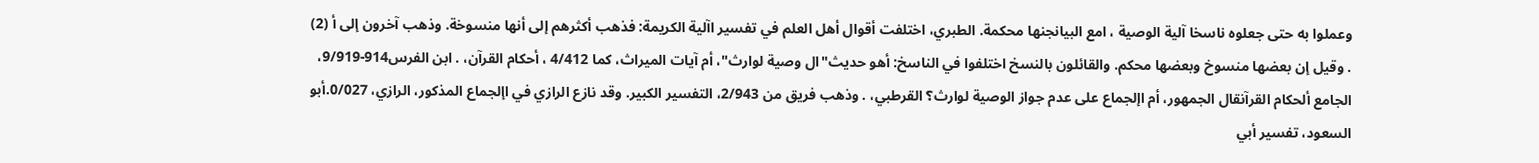وعملوا به حتى جعلوه ناسخا آلية الوصية ، امع البيانجنها محكمة. الطبري، اختلفت أقوال أهل العلم في تفسير اآلية الكريمة: فذهب أكثرهم إلى أنها منسوخة. وذهب آخرون إلى أ (2) . وقيل إن بعضها منسوخ وبعضها محكم. والقائلون بالنسخ اختلفوا في الناسخ: أهو حديث"ال وصية لوارث"، أم آيات الميراث، كما 4/412 ، أحكام القرآن، . ابن الفرس914-9/919، الجامع ألحكام القرآنقال الجمهور، أم اإلجماع على عدم جواز الوصية لوارث؟ القرطبي، . وذهب فريق من 2/943، التفسير الكبير. وقد نازع الرازي في اإلجماع المذكور، الرازي، 0/027.أبو السعود، تفسير أبي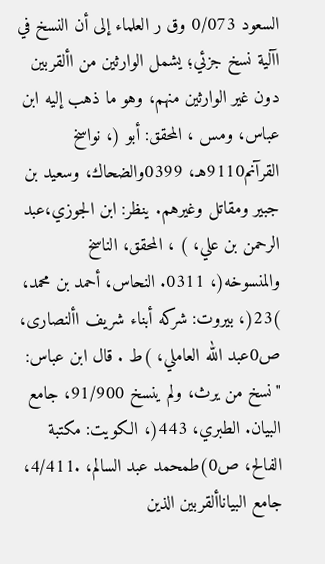السعود 0/073 وق ر العلماء إلى أن النسخ في اآلية نسخ جزئي؛ يشمل الوارثين من األقربين دون غير الوارثين منهم، وهو ما ذهب إليه ابن عباس، ومس ، المحقق: أبو (، نواسخ القرآنم9110هـ، 0399والضحاك، وسعيد بن جبير ومقاتل وغيرهم. ينظر: ابن الجوزي،عبد الرحمن بن علي، ) ، المحقق، الناسخ والمنسوخه(، 0311. النحاس، أحمد بن محمد، )23(، بيروت: شركه أبناء شريف األنصارى، ص0عبد الله العاملي، )ط . قال ابن عباس: "نسخ من يرث، ولم ينسخ 91/900، جامع البيان. الطبري، 443(، الكويت: مكتبة الفالح، ص0)طمحمد عبد السالم، .4/411، جامع البياناألقربين الذين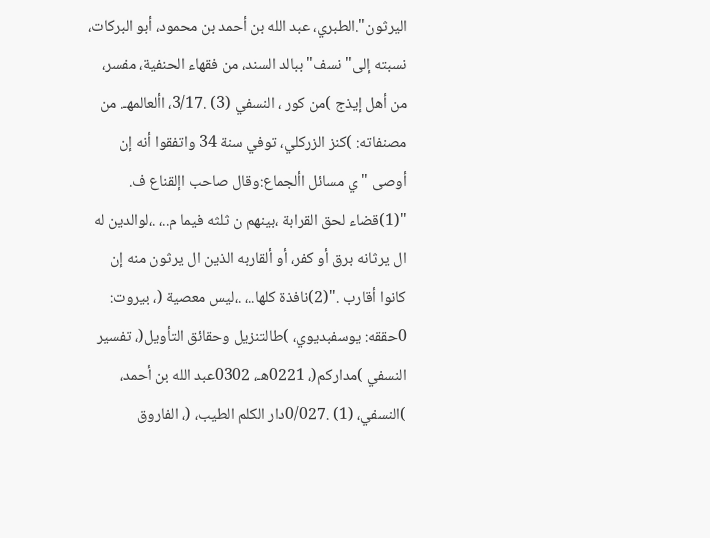اليرثون".الطبري، عبد الله بن أحمد بن محمود، أبو البركات، نسبته إلى" نسف" ببالد السند، من فقهاء الحنفية، مفسر، من أهل إيذج )من كور ، النسفي (3) .3/17، األعالمهـ. من مصنفاته: )كنز الزركلي، توفي سنة 34 واتفقوا أنه إن أوصى " ي مسائل األجماع:وقال صاحب اإلقناع ف. "(1)قضاء لحق القرابة ،بينهم ن ثلثه فيما م..، .،لوالدين له ال يرثانه برق أو كفر، أو ألقاربه الذين ال يرثون منه إن كانوا أقارب ."(2)نافذة كلها..، .،ليس معصية (، بيروت: 0حققه: يوسفبديوي، )طالتنزيل وحقائق التأويل(، تفسير النسفي )مداركم(، 0221هـ، 0302عبد الله بن أحمد، )النسفي، (1) .0/027دار الكلم الطيب، (، الفاروق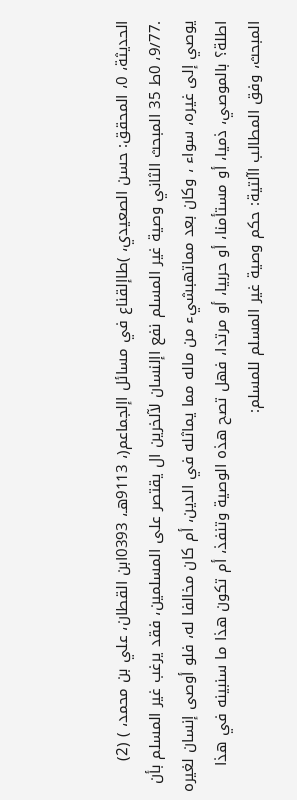الحديثة، 0، المحقق: حسن الصعيدي، )طاإلقناع في مسائل اإلجماعم(، 9113هـ، 0393ابن القطان، علي بن محمد، ) (2) .9/77، 0ط 35 المبحث الثاني وصية غير المسلم نفع اإلنسان لآلخرين ال يقتصر على المسلمين، فقد يرغب غير المسلم بأن يوصي إلى غيره، سواء ، وكان بعد مماتهبشيء من ماله مما يماثله في الدين، أم كان مخالفا له، فلو أوصى إنسان لغيره اطلة؟ بالموصي، ذميا، أو مستأمنا، أو حربيا، أو مرتدا، فهل تصح هذه الوصية وتنفذ، أم تكون هذا ما سنبينه في هذا المبحث، وفق المطالب اآلتية: حكم وصية غير المسلم للمسلم: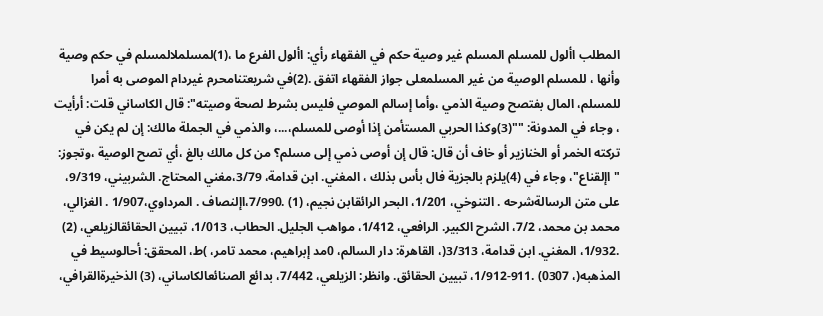المطلب األول للمسلم المسلم غير وصية حكم في الفقهاء رأي: األول الفرع ما ،(1)لمسلملالمسلم في حكم وصية وأنها ، للمسلم الوصية من غير المسلمعلى جواز الفقهاء اتفق .(2)في شريعتنامحرم غيردام الموصى به أمرا للمسلم، المال بفتصح وصية الذمي ،وأما إسالم الموصي فليس بشرط لصحة وصيته": قال الكاساني قلت: أرأيت ، وجاء في المدونة: ""(3)وكذا الحربي المستأمن إذا أوصى للمسلم،...، والذمي في الجملة مالك: إن لم يكن في تركته الخمر أو الخنازير أو خاف أن قال: قال إن أوصى ذمي إلى مسلم؟ من كل مالك بالغ ،أي تصح الوصية ،وتجوز: "اإلقناع"، وجاء في (4)يلزم بالجزية فال بأس بذلك ، المغني. ابن قدامة، 3/79،مغني المحتاج. الشربيني، 9/319، على متن الرسالةشرحه . التنوخي، 1/201، البحر الرائقابن نجيم، (1) .7/990،اإلنصاف . المرداوي،1/907 . الغزالي، محمد بن محمد، 7/2، الشرح الكبير. الرافعي، 1/412، مواهب الجليل. الحطاب، 1/013، تبيين الحقائقالزيلعي، (2) .1/932، المغني. ابن قدامة، 3/313(، القاهرة: دار السالم، 0مد إبراهيم، محمد تامر، )ط، المحقق: أحالوسيط في المذهبه(، 0307) .911-1/912، تبيين الحقائق. وانظر: الزيلعي، 7/442، بدائع الصنائعالكاساني، (3) الذخيرةالقرافي،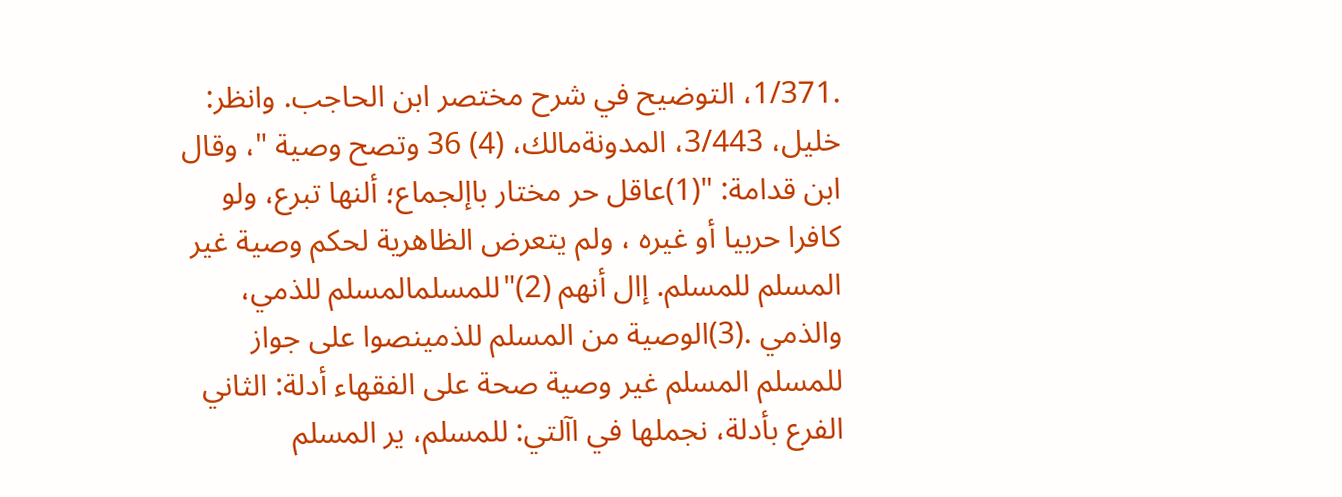.1/371، التوضيح في شرح مختصر ابن الحاجب. وانظر: خليل، 3/443، المدونةمالك، (4) 36 وتصح وصية "، وقال ابن قدامة: "(1)عاقل حر مختار باإلجماع؛ ألنها تبرع، ولو كافرا حربيا أو غيره ، ولم يتعرض الظاهرية لحكم وصية غير المسلم للمسلم. إال أنهم (2)"للمسلمالمسلم للذمي، والذمي .(3)الوصية من المسلم للذمينصوا على جواز للمسلم المسلم غير وصية صحة على الفقهاء أدلة: الثاني الفرع بأدلة، نجملها في اآلتي: للمسلم، ير المسلم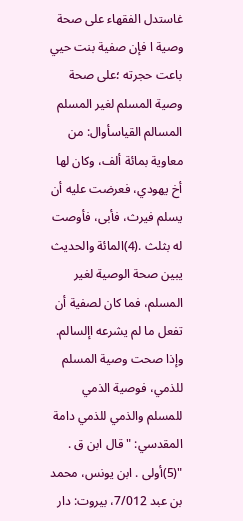غاستدل الفقهاء على صحة وصية ا فإن صفية بنت حيي باعت حجرته ؛على صحة وصية المسلم لغير المسلم المسالم القياسأوال: من معاوية بمائة ألف، وكان لها أخ يهودي، فعرضت عليه أن يسلم فيرث، فأبى، فأوصت له بثلث .(4)المائة والحديث يبين صحة الوصية لغير المسلم، فما كان لصفية أن تفعل ما لم يشرعه اإلسالم. وإذا صحت وصية المسلم للذمي، فوصية الذمي للمسلم والذمي للذمي دامة المقدسي: "قال ابن ق . "(5)أولى . ابن يونس، محمد بن عبد 7/012، بيروت: دار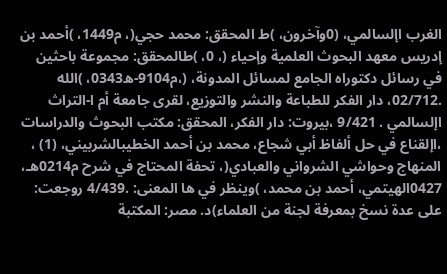الغرب اإلسالمي، (0وآخرون، )ط المحقق: محمد حجي(، م1449، )أحمد بن إدريس معهد البحوث العلمية وإحياء (، 0، )طالمحقق: مجموعة باحثين في رسائل دكتوراه الجامع لمسائل المدونة، (،م9104-ه0343، )الله .02/712، دار الفكر للطباعة والنشر والتوزيع، لقرى جامعة أم ا-التراث اإلسالمي . 9/421 ،بيروت: دار الفكر، المحقق: مكتب البحوث والدراسات ،اإلقناع في حل ألفاظ أبي شجاع، محمد بن أحمد الخطيبالشربيني، (1) ، المنهاج وحواشي الشرواني والعبادي(، تحفة المحتاج في شرح م0214هـ، 0427الهيتمي، أحمد بن محمد، )وينظر في ها المعنى: .4/439 روجعت: على عدة نسخ بمعرفة لجنة من العلماء)د. مصر: المكتبة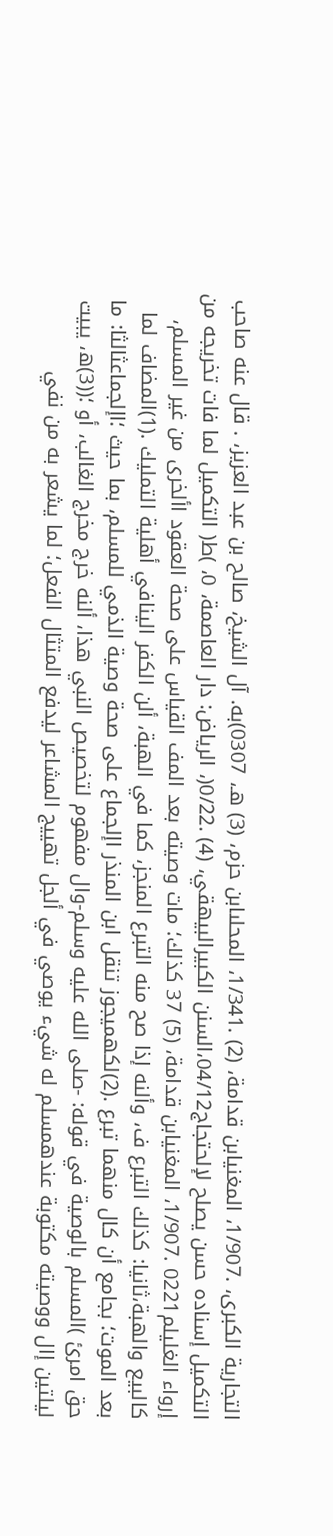التجارية الكبرى، .1/907، المغنيابن قدامة، (2) .1/341، المحلىابن حزم، (3) هـ، 0307)به. آل الشيخ، صالح بن عبد العزيز، . قال عنه صاحب التكميل إسناده حسن يصلح لإلحتجاج04/12،السنن الكبيرالبيهقي، (4) .0/22(، الرياض: دار العاصمة، 0، )ط( التكميل لما فات تخريجه من إرواء الغليلم0221 .1/907، المغنيابن قدامة، (5) 37 كذلك؛ مات وصيته بعد المف القياس على صحة العقود األخرى من غير المسلم، كالبيع والهبة،ثانيا: كذلك التبرع ف، وألنه إذا صح منه التبرع المنجز، كما في الهبة، ألن الكفر الينافي أهلية التمليك .(1)المضاف لما بعد الموت؛ بجامع أن كال منهما تبرع .(2)لكهميجوز تنقل ابن المنذر اإلجماع على صحة وصية الذمي للمسلم، بما حيث ؛اإلجماعثالثا: ما حق امرئ )المسلم بالوصية في قوله: -صلى الله عليه وسلم-وال مفهوم لتخصيص النبي هذا، ألنه خرج مخرج الغالب، أو ؛((3)ه، يبيت ليلتين إال ووصيته مكتوبة عندهمسلم له شيء يوصي في ألجل تهييج المشاعر ليدفع المتثال الفعل؛ لما يشعر به من نفي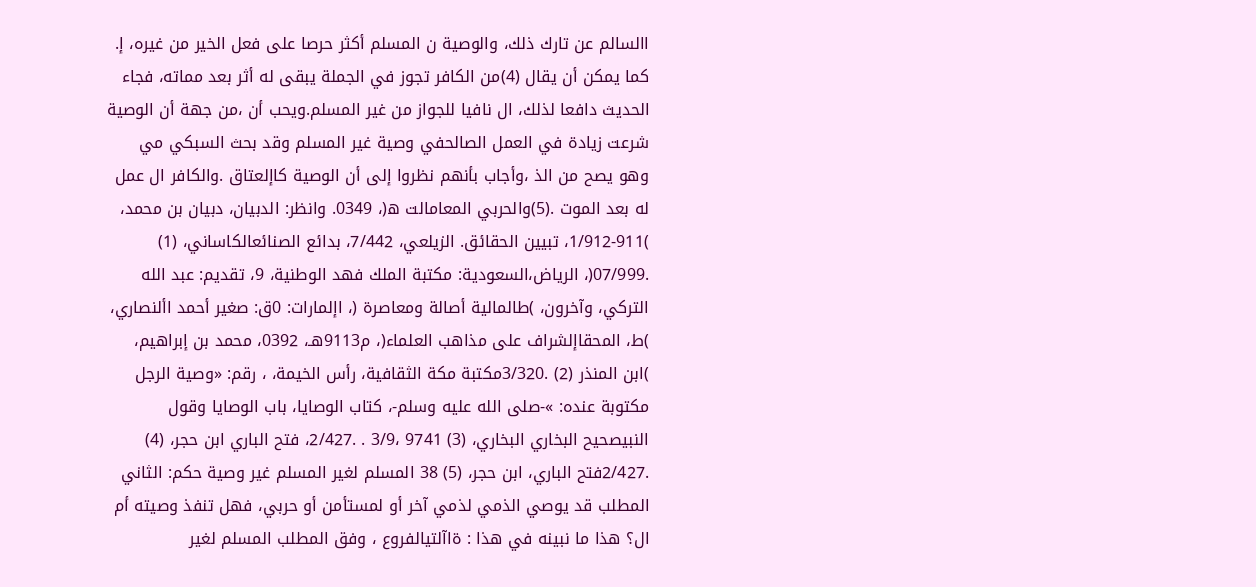االسالم عن تارك ذلك، والوصية ن المسلم أكثر حرصا على فعل الخير من غيره، إ. كما يمكن أن يقال (4)من الكافر تجوز في الجملة يبقى له أثر بعد مماته، فجاء الحديث دافعا لذلك، ال نافيا للجواز من غير المسلم.ويحب أن ،من جهة أن الوصية شرعت زيادة في العمل الصالحفي وصية غير المسلم وقد بحث السبكي مي وهو يصح من الذ ،وأجاب بأنهم نظروا إلى أن الوصية كاإلعتاق .والكافر ال عمل له بعد الموت .(5)والحربي المعامالت ه(، 0349. وانظر: الدبيان، دبيان بن محمد، )911-1/912، تبيين الحقائق. الزيلعي، 7/442، بدائع الصنائعالكاساني، (1) .07/999(، الرياض،السعودية: مكتبة الملك فهد الوطنية، 9، تقديم: عبد الله التركي، وآخرون، )طالمالية أصالة ومعاصرة (، اإلمارات: 0ق: صغير أحمد األنصاري، )ط، المحقاإلشراف على مذاهب العلماء(، م9113هـ، 0392، محمد بن إبراهيم، )ابن المنذر (2) .3/320مكتبة مكة الثقافية، رأس الخيمة، ، رقم: «وصية الرجل مكتوبة عنده: »-صلى الله عليه وسلم-، كتاب الوصايا، باب الوصايا وقول النبيصحيح البخاري البخاري، (3) 9741 ،3/9 . .2/427، فتح الباري ابن حجر، (4) .2/427فتح الباري، ابن حجر، (5) 38 المسلم لغير المسلم غير وصية حكم: الثاني المطلب قد يوصي الذمي لذمي آخر أو لمستأمن أو حربي، فهل تنفذ وصيته أم ال؟ هذا ما نبينه في هذا : ةاآلتيالفروع ، وفق المطلب المسلم لغير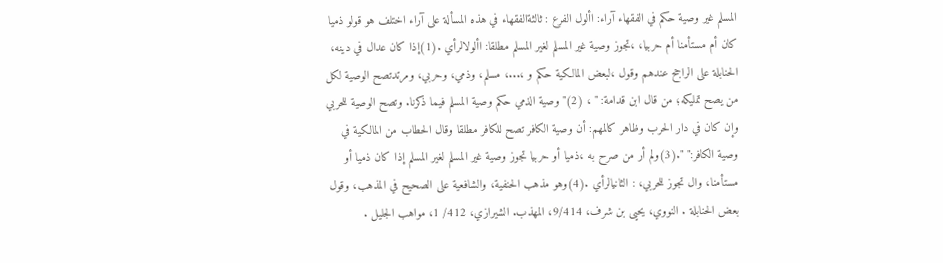المسلم غير وصية حكم في الفقهاء آراء: األول الفرع : ثالثةالفقهاء في هذه المسألة على آراء اختلف هو قولو ذميا كان أم مستأمنا أم حربيا، ،تجوز وصية غير المسلم لغير المسلم مطلقا: األولالرأي .(1)إذا كان عدال في دينه، الحنابلة على الراجح عندهم وقول ،لبعض المالكية حكم و ،...، مسلم، وذمي، وحربي، ومرتدتصح الوصية لكل من يصح تمليكه؛ من قال ابن قدامة: " ، (2)"وصية الذمي حكم وصية المسلم فيما ذكرنا. وتصح الوصية للحربي وإن كان في دار الحرب وظاهر كالمهم: أن وصية الكافر تصح للكافر مطلقا وقال الحطاب من المالكية في وصية الكافر:" ".(3)ولم أر من صرح به ،ذميا أو حربيا تجوز وصية غير المسلم لغير المسلم إذا كان ذميا أو مستأمنا، وال تجوز للحربي، : الثانيالرأي .(4)وهو مذهب الحنفية، والشافعية على الصحيح في المذهب، وقول بعض الحنابلة . النووي، يحيى بن شرف، 9/414، المهذب. الشيرازي، 412/ 1، مواهب الجليل .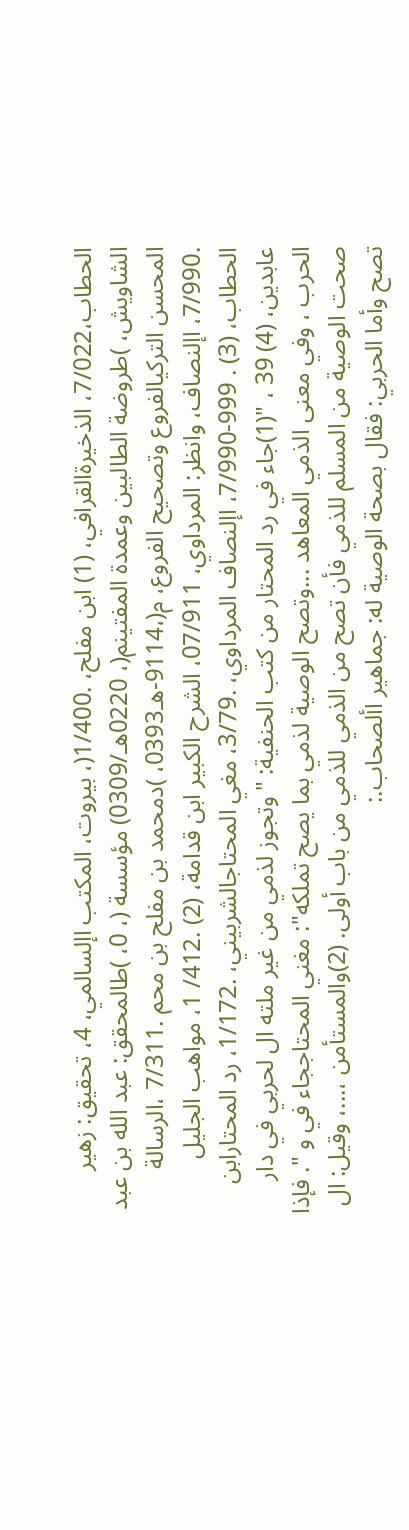الحطاب،7/022، الذخيرةالقرافي، (1) ابن مفلح، .1/400(، بيروت، المكتب اإلسالمي، 4، تحقيق: زهير الشاويش، )طروضة الطالبين وعمدة المفتينم(، 0220هـ/0309) مؤسسة (، 0، )طالمحقق: عبد الله بن عبد المحسن التركيالفروع وتصحيح الفروع، م(،9114-هـ0393، )دمحمد بن مفلح بن محم .7/311 ،الرسالة .7/990، اإلنصاف، وانظر: المرداوي، 07/911، الشرح الكبير ابن قدامة، (2) .412/ 1، مواهب الجليل الحطاب، (3) . 999-7/990، اإلنصاف المرداوي، .3/79، مغي المحتاجالشربيني، .1/172، رد المحتارابن عابدين، (4) 39 ، "(1)جاء في رد المحتار من كتب الحنفية: "وتجوز لذمي من غير ملته ال لحربي في دار الحرب ، وفي معنى الذمي المعاهد ...وتصح الوصية لذمي بما يصح تملكه": مغني المحتاججاء في و ". فإذا صحت الوصية من المسلم للذمي فأن تصح من الذمي للذمي من باب أولى. (2)والمستأمن ،...، وقيل: ال تصح وأما الحربي: فقال بصحة الوصية له: جماهير األصحاب.: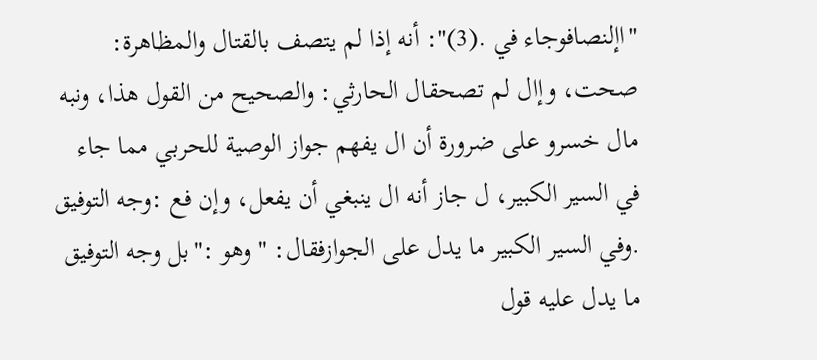"اإلنصافوجاء في .(3)": أنه إذا لم يتصف بالقتال والمظاهرة: صحت، وإال لم تصحقال الحارثي: والصحيح من القول هذا، ونبه مال خسرو على ضرورة أن ال يفهم جواز الوصية للحربي مما جاء في السير الكبير، ل جاز أنه ال ينبغي أن يفعل، وإن فع :وجه التوفيق .وفي السير الكبير ما يدل على الجوازفقال: " وهو :"بل وجه التوفيق ما يدل عليه قول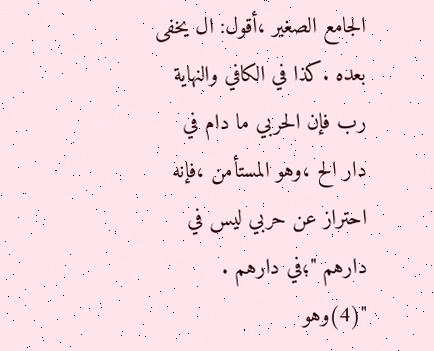الجامع الصغير ،أقول: ال يخفى بعده .كذا في الكافي والنهاية رب فإن الحربي ما دام في دار الح ،وهو المستأمن ،فإنه احتراز عن حربي ليس في دارهم "؛في دارهم . "(4)وهو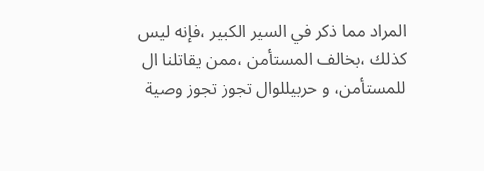المراد مما ذكر في السير الكبير ،فإنه ليس كذلك ،بخالف المستأمن ،ممن يقاتلنا ال للمستأمن، و حربيللوال تجوز تجوز وصية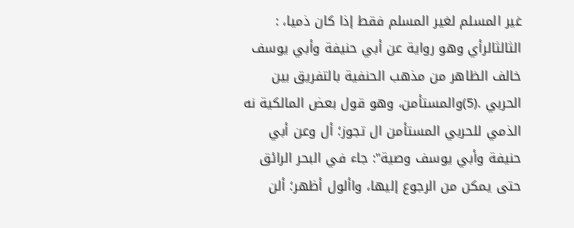غير المسلم لغير المسلم فقط إذا كان ذميا، : الثالثالرأي وهو رواية عن أبي حنيفة وأبي يوسف خالف الظاهر من مذهب الحنفية بالتفريق بين الحربي .(5)والمستأمن، وهو قول بعض المالكية نه الذمي للحربي المستأمن ال تجوز؛ أل وعن أبي حنيفة وأبي يوسف وصية": جاء في البحر الرائق حتى يمكن من الرجوع إليها، واألول أظهر؛ ألن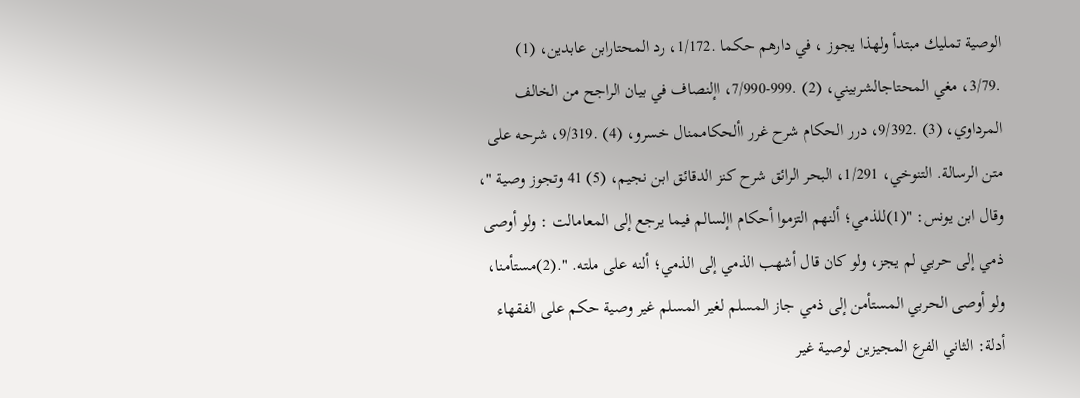الوصية تمليك مبتدأ ولهذا يجوز ، في دارهم حكما .1/172، رد المحتارابن عابدين، (1) .3/79، مغي المحتاجالشربيني، (2) .999-7/990، اإلنصاف في بيان الراجح من الخالف المرداوي، (3) .9/392، درر الحكام شرح غرر األحكاممنال خسرو، (4) .9/319، شرحه على متن الرسالة. التنوخي، 1/291، البحر الرائق شرح كنز الدقائق ابن نجيم، (5) 41 وتجوز وصية "، وقال ابن يونس: "(1)للذمي؛ ألنهم التزموا أحكام اإلسالم فيما يرجع إلى المعامالت : ولو أوصى ذمي إلى حربي لم يجز، ولو كان قال أشهب الذمي إلى الذمي؛ ألنه على ملته. ".(2)مستأمنا، ولو أوصى الحربي المستأمن إلى ذمي جاز المسلم لغير المسلم غير وصية حكم على الفقهاء أدلة: الثاني الفرع المجيزين لوصية غير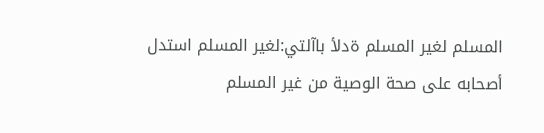المسلم لغير المسلم ةدلأ باآلتي:لغير المسلم استدل أصحابه على صحة الوصية من غير المسلم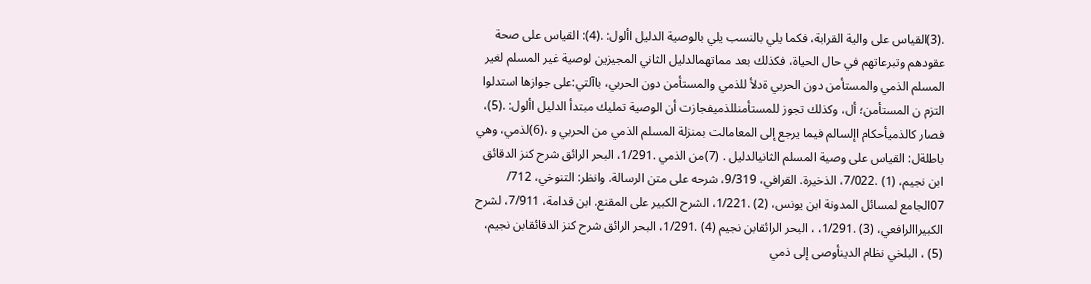.(3)القياس على والية القرابة، فكما يلي بالنسب يلي بالوصية الدليل األول: .(4): القياس على صحة عقودهم وتبرعاتهم في حال الحياة، فكذلك بعد مماتهمالدليل الثاني المجيزين لوصية غير المسلم لغير المسلم الذمي والمستأمن دون الحربي ةدلأ للذمي والمستأمن دون الحربي، باآلتي:على جوازها استدلوا التزم ن المستأمن؛ أل، وكذلك تجوز للمستأمنللذميفجازت أن الوصية تمليك مبتدأ الدليل األول: .(5)، فصار كالذميأحكام اإلسالم فيما يرجع إلى المعامالت بمنزلة المسلم الذمي من الحربي و ،(6)لذمي، وهي باطلةل: القياس على وصية المسلم الثانيالدليل . (7)من الذمي .1/291، البحر الرائق شرح كنز الدقائق ابن نجيم، (1) .7/022، الذخيرة. القرافي، 9/319، شرحه على متن الرسالة. وانظر: التنوخي، 712/ 07الجامع لمسائل المدونة ابن يونس، (2) .1/221، الشرح الكبير على المقنع. ابن قدامة، 7/911، لشرح الكبيراالرافعي، (3) .1/291، ، البحر الرائقابن نجيم (4) .1/291، البحر الرائق شرح كنز الدقائقابن نجيم، (5) ، البلخي نظام الدينأوصى إلى ذمي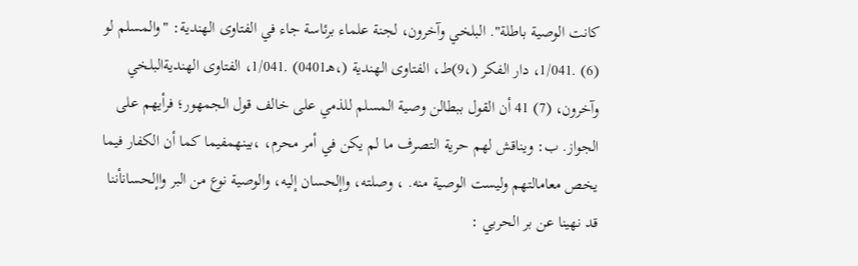كانت الوصية باطلة". البلخي وآخرون، لجنة علماء برئاسة جاء في الفتاوى الهندية: "والمسلم لو (6) .1/041، دار الفكر (،9)ط، الفتاوى الهندية (،هـ0401) .1/041، الفتاوى الهنديةالبلخي وآخرون، (7) 41 أن القول ببطالن وصية المسلم للذمي على خالف قول الجمهور؛ فرأيهم على الجواز. ب: ويناقش لهم حرية التصرف ما لم يكن في أمر محرم، ،بينهمفيما كما أن الكفار فيما يخص معامالتهم وليست الوصية منه. ، وصلته، واإلحسان إليه، والوصية نوع من البر واإلحسانأننا قد نهينا عن بر الحربي :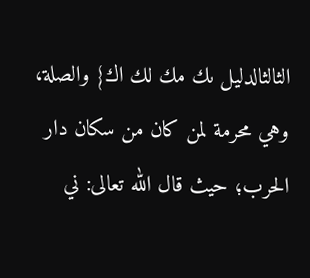الثالثالدليل ىك مك لك اك} والصلة، وهي محرمة لمن كان من سكان دار الحرب؛ حيث قال الله تعالى: ني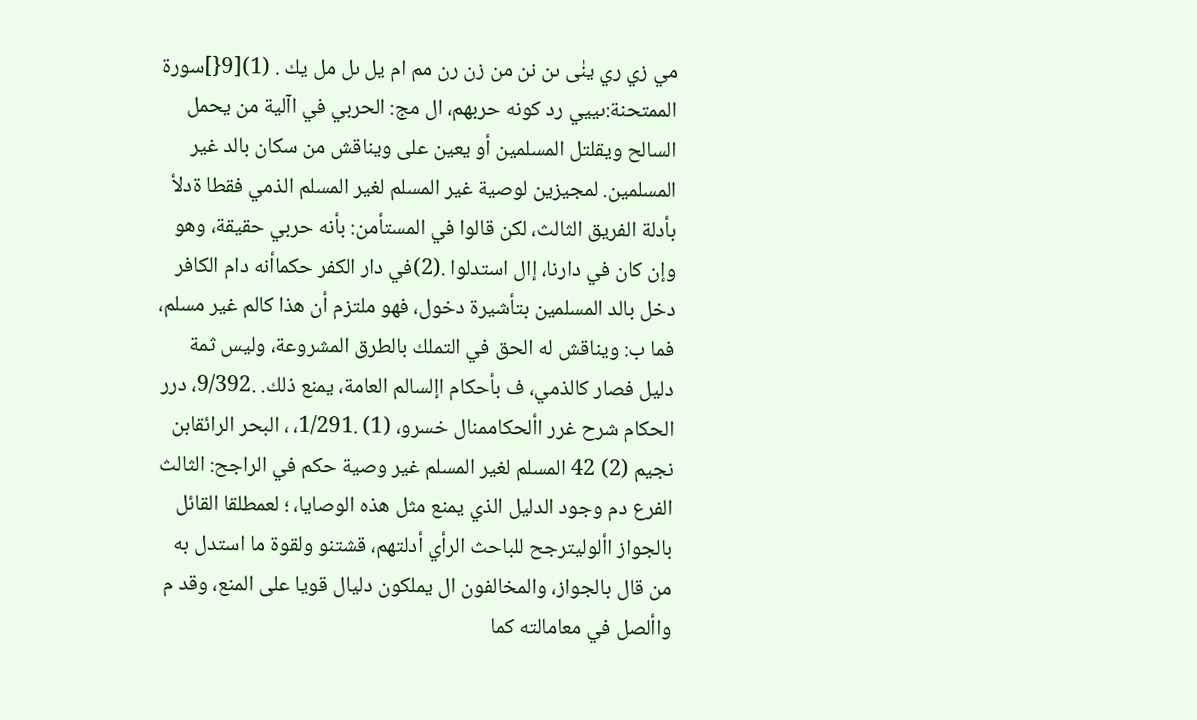مي زي ري ينٰى ىن نن من زن رن مم ام يل ىل مل يك . (1)[9{]سورة الممتحنة:ىييي رد كونه حربهم، ال مج: الحربي في اآلية من يحمل السالح ويقلتل المسلمين أو يعين على ويناقش من سكان بالد غير المسلمين. لمجيزين لوصية غير المسلم لغير المسلم الذمي فقطا ةدلأ بأدلة الفريق الثالث، لكن قالوا في المستأمن: بأنه حربي حقيقة، وهو وإن كان في دارنا، إال استدلوا .(2)في دار الكفر حكماأنه دام الكافر دخل بالد المسلمين بتأشيرة دخول، فهو ملتزم أن هذا كالم غير مسلم، فما ب: ويناقش له الحق في التملك بالطرق المشروعة، وليس ثمة دليل فصار كالذمي، ف بأحكام اإلسالم العامة، يمنع ذلك. .9/392، درر الحكام شرح غرر األحكاممنال خسرو، (1) .1/291، ، البحر الرائقابن نجيم (2) 42 المسلم لغير المسلم غير وصية حكم في الراجح: الثالث الفرع دم وجود الدليل الذي يمنع مثل هذه الوصايا، ؛ لعمطلقا القائل بالجواز األوليترجح للباحث الرأي أدلتهم، قشتنو ولقوة ما استدل به من قال بالجواز، والمخالفون ال يملكون دليال قويا على المنع، وقد م واألصل في معامالته كما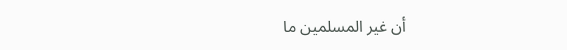أن غير المسلمين ما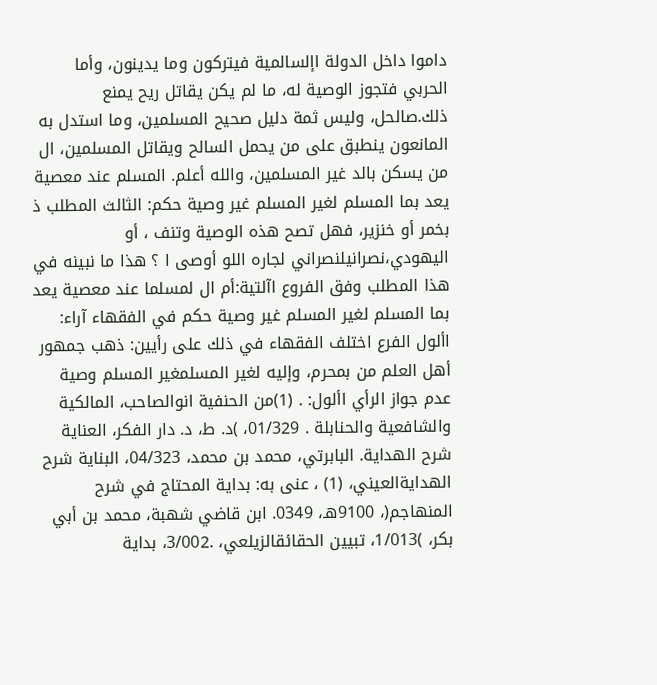داموا داخل الدولة اإلسالمية فيتركون وما يدينون، وأما الحربي فتجوز الوصية له، ما لم يكن يقاتل ريح يمنع ذلك.صالحل، وليس ثمة دليل صحيح المسلمين، وما استدل به المانعون ينطبق على من يحمل السالح ويقاتل المسلمين، ال من يسكن بالد غير المسلمين، والله أعلم. المسلم عند معصية يعد بما المسلم لغير المسلم غير وصية حكم: الثالث المطلب ذ بخمر أو خنزير، فهل تصح هذه الوصية وتنف ، أو اليهودي،نصرانيلنصراني لجاره اللو أوصى ا ؟ هذا ما نبينه في هذا المطلب وفق الفروع اآلتية:أم ال لمسلما عند معصية يعد بما المسلم لغير المسلم غير وصية حكم في الفقهاء آراء: األول الفرع اختلف الفقهاء في ذلك على رأيين: ذهب جمهور أهل العلم من بمحرم، وإليه لغير المسلمغير المسلم وصية عدم جواز الرأي األول: . (1)من الحنفية انوالصاحب، المالكية والشافعية والحنابلة . 01/329، )د. ط، د. دار الفكر، العناية شرح الهداية. البابرتي، محمد بن محمد، 04/323، البناية شرح الهدايةالعيني، (1) ، عنى به: بداية المحتاج في شرح المنهاجم(، 9100هـ، 0349. ابن قاضي شهبة، محمد بن أبي بكر، )1/013، تبيين الحقائقالزيلعي، .3/002، بداية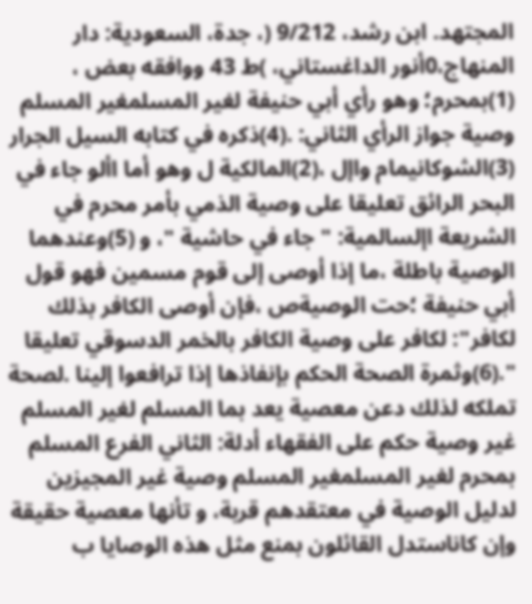المجتهد. ابن رشد، 9/212 (، جدة، السعودية: دار المنهاج،0أنور الداغستاني، )ط 43 ووافقه بعض ، (1)بمحرم؛ وهو رأي أبي حنيفة لغير المسلمغير المسلم وصية جواز الرأي الثاني: .(4)ذكره في كتابه السيل الجرار (3)الشوكانيمام واإل ،(2)المالكية ل وهو أما األو جاء في البحر الرائق تعليقا على وصية الذمي بأمر محرم في الشريعة اإلسالمية: " جاء في حاشية "، و (5)وعندهما الوصية باطلة ،ما إذا أوصى إلى قوم مسمين فهو قول أبي حنيفة ؛حت الوصيةص ،فإن أوصى الكافر بذلك لكافر": لكافر على وصية الكافر بالخمر الدسوقي تعليقا ".(6)وثمرة الصحة الحكم بإنفاذها إذا ترافعوا إلينا .لصحة تملكه لذلك دعن معصية يعد بما المسلم لغير المسلم غير وصية حكم على الفقهاء أدلة: الثاني الفرع المسلم بمحرم لغير المسلمغير المسلم وصية غير المجيزين لدليل الوصية في معتقدهم قربة، و تأنها معصية حقيقة وإن كاناستدل القائلون بمنع مثل هذه الوصايا ب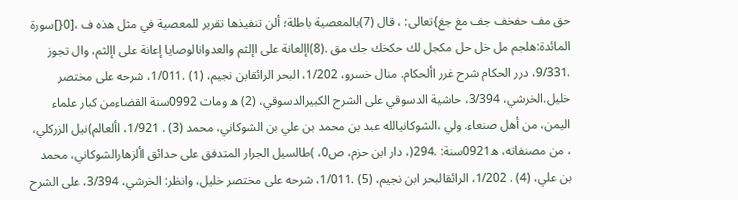حق مف حفخف جف مغ جغ}تعالى: ، قال (7)بالمعصية باطلة؛ ألن تنفيذها تقرير للمعصية في مثل هذه ف ،[0{]سورة المائدة:هلجم مل خل حل مكجل لك حكخك جك مق .(8)اإلعانة على اإلثم والعدوانالوصايا إعانة على اإلثم، وال تجوز .9/331، درر الحكام شرح غرر األحكام. منال خسرو، 1/202، البحر الرائقابن نجيم، (1) .1/011، شرحه على مختصر خليل.الخرشي، 3/394، حاشية الدسوقي على الشرح الكبيرالدسوقي، (2) ه ومات 0992سنة القضاءمن كبار علماء اليمن، من أهل صنعاء. ولي ،الشوكانيالله عبد بن محمد بن علي بن الشوكاني، محمد (3) . 1/921، األعالم)نيل الزركلي، ، من مصنفاته، ه0921سنة: .294(، دار ابن حزم، ص0، )طالسيل الجرار المتدفق على حدائق األزهارالشوكاني، محمد بن علي، (4) . 1/202، الرائقالبحر ابن نجيم، (5) .1/011، شرحه على مختصر خليل، وانظر: الخرشي، 3/394، على الشرح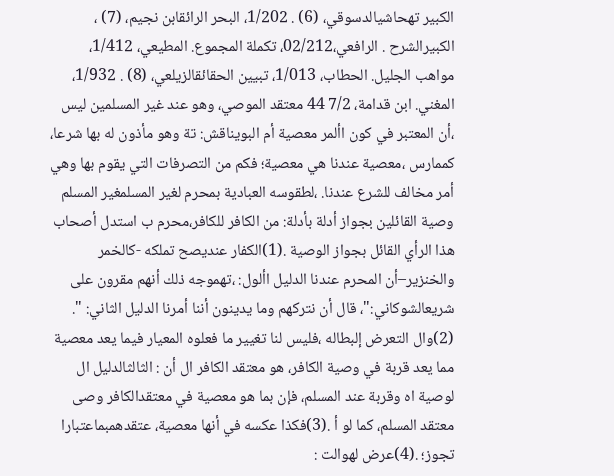الكبير تهحاشيالدسوقي، (6) . 1/202، البحر الرائقابن نجيم، (7) ، الكبيرالشرح . الرافعي،02/212، تكملة المجموع. المطيعي، 1/412، مواهب الجليل. الحطاب، 1/013، تبيين الحقائقالزيلعي، (8) . 1/932، المغني. ابن قدامة، 7/2 44 معتقد الموصي، وهو عند غير المسلمين ليس ،أن المعتبر في كون األمر معصية أم البويناقش: تة وهو مأذون له بها شرعا، كممارس ،معصية عندنا هي معصية؛ فكم من التصرفات التي يقوم بها وهي أمر مخالف للشرع عندنا. ،لطقوسه العبادية بمحرم لغير المسلمغير المسلم وصية القائلين بجواز أدلة بأدلة: من الكافر للكافر،محرم ب استدل أصحاب هذا الرأي القائل بجواز الوصية .(1)الكفار عنديصح تملكه -كالخمر والخنزير–أن المحرم عندنا الدليل األول: ،تهموجه ذلك أنهم مقرون على شريعالشوكاني:"، قال أن نتركهم وما يدينون أننا أمرنا الدليل الثاني: ". (2)وال التعرض إلبطاله ،فليس لنا تغيير ما فعلوه المعيار فيما يعد معصية مما يعد قربة في وصية الكافر، هو معتقد الكافر ال أن : الثالثالدليل ال لوصية اه وقربة عند المسلم، فإن بما هو معصية في معتقدالكافر وصى معتقد المسلم، كما لو أ .(3)فكذا عكسه في أنها معصية، عتقدهمبماعتبارا تجوز؛ .(4)عرض لهوالت :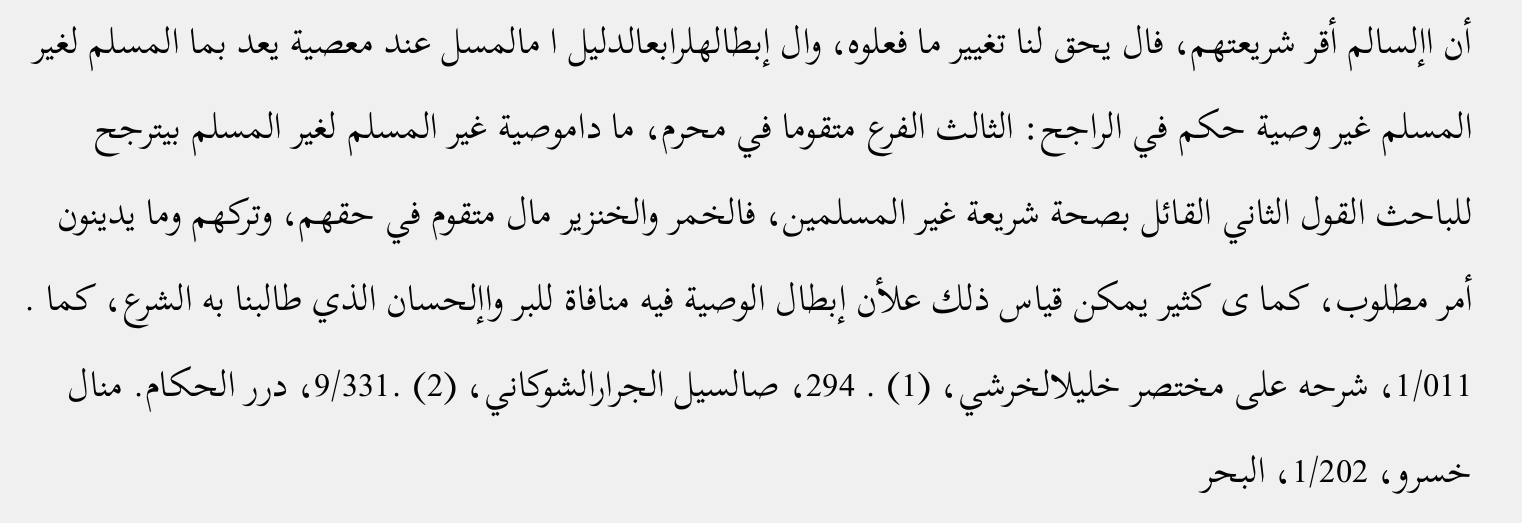أن اإلسالم أقر شريعتهم، فال يحق لنا تغيير ما فعلوه، وال إبطالهلرابعالدليل ا مالمسل عند معصية يعد بما المسلم لغير المسلم غير وصية حكم في الراجح: الثالث الفرع متقوما في محرم، ما داموصية غير المسلم لغير المسلم بيترجح للباحث القول الثاني القائل بصحة شريعة غير المسلمين، فالخمر والخنزير مال متقوم في حقهم، وتركهم وما يدينون أمر مطلوب، كما ى كثير يمكن قياس ذلك علأن إبطال الوصية فيه منافاة للبر واإلحسان الذي طالبنا به الشرع، كما . 1/011، شرحه على مختصر خليلالخرشي، (1) . 294، صالسيل الجرارالشوكاني، (2) .9/331، درر الحكام. منال خسرو، 1/202، البحر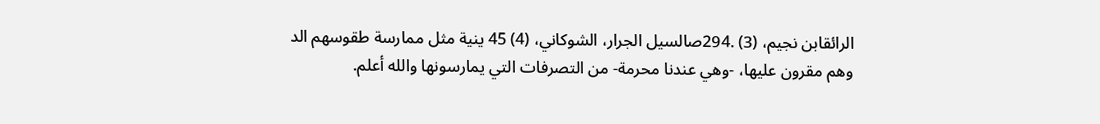الرائقابن نجيم، (3) .294صالسيل الجرار، الشوكاني، (4) 45 ينية مثل ممارسة طقوسهم الد وهم مقرون عليها، -وهي عندنا محرمة- من التصرفات التي يمارسونها والله أعلم.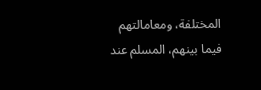المختلفة، ومعامالتهم فيما بينهم، المسلم عند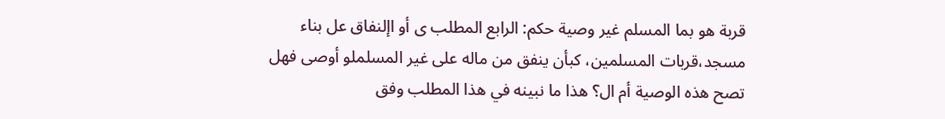قربة هو بما المسلم غير وصية حكم: الرابع المطلب ى أو اإلنفاق عل بناء مسجد،قربات المسلمين، كبأن ينفق من ماله على غير المسلملو أوصى فهل تصح هذه الوصية أم ال؟ هذا ما نبينه في هذا المطلب وفق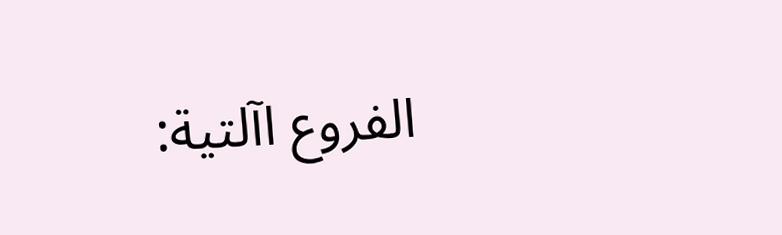الفروع اآلتية: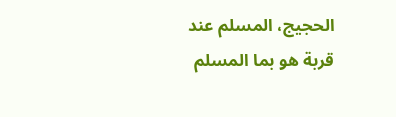الحجيج، المسلم عند قربة هو بما المسلم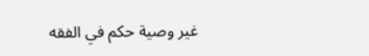غير وصية حكم في الفقه